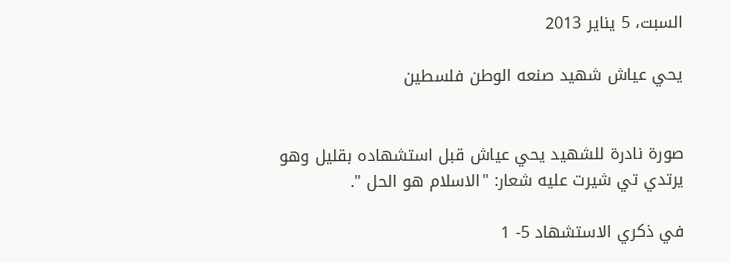السبت، 5 يناير 2013

يحي عياش شهيد صنعه الوطن فلسطين


صورة نادرة للشهيد يحي عياش قبل استشهاده بقليل وهو يرتدي تي شيرت عليه شعار: "الاسلام هو الحل ".

في ذكري الاستشهاد 5- 1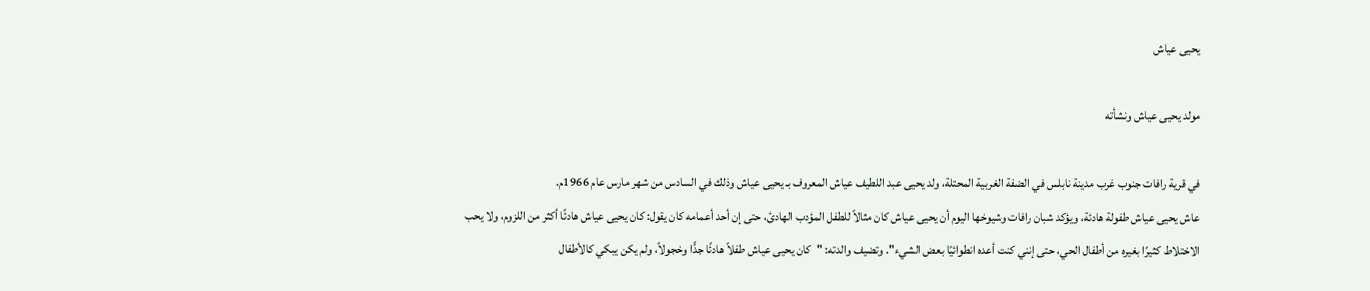يحيى عياش

مولد يحيى عياش ونشأته

في قرية رافات جنوب غرب مدينة نابلس في الضفة الغربية المحتلة، ولد يحيى عبد اللطيف عياش المعروف بـ يحيى عياش وذلك في السادس من شهر مارس عام 1966م.
عاش يحيى عياش طفولة هادئة، ويؤكد شبان رافات وشيوخها اليوم أن يحيى عياش كان مثالاً للطفل المؤدب الهادئ، حتى إن أحد أعمامه كان يقول: كان يحيى عياش هادئًا أكثر من اللزوم، ولا يحب الاختلاط كثيرًا بغيره من أطفال الحي، حتى إنني كنت أعده انطوائيًا بعض الشيء". وتضيف والدته: "كان يحيى عياش طفلاً هادئًا جدًّا وخجولاً، ولم يكن يبكي كالأطفال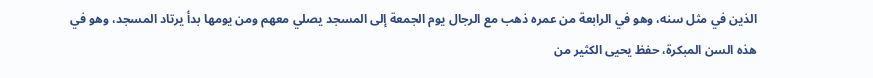الذين في مثل سنه، وهو في الرابعة من عمره ذهب مع الرجال يوم الجمعة إلى المسجد يصلي معهم ومن يومها بدأ يرتاد المسجد، وهو في هذه السن المبكرة، حفظ يحيى الكثير من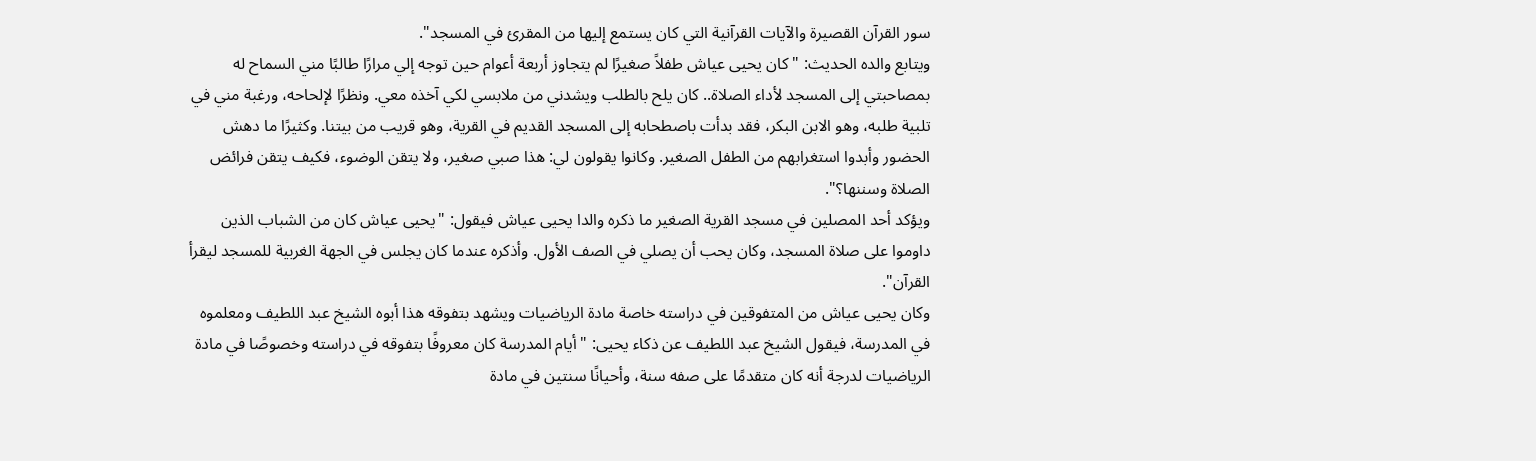سور القرآن القصيرة والآيات القرآنية التي كان يستمع إليها من المقرئ في المسجد".
ويتابع والده الحديث: "كان يحيى عياش طفلاً صغيرًا لم يتجاوز أربعة أعوام حين توجه إلي مرارًا طالبًا مني السماح له بمصاحبتي إلى المسجد لأداء الصلاة.. كان يلح بالطلب ويشدني من ملابسي لكي آخذه معي. ونظرًا لإلحاحه، ورغبة مني في تلبية طلبه، وهو الابن البكر، فقد بدأت باصطحابه إلى المسجد القديم في القرية، وهو قريب من بيتنا. وكثيرًا ما دهش الحضور وأبدوا استغرابهم من الطفل الصغير. وكانوا يقولون لي: هذا صبي صغير، ولا يتقن الوضوء، فكيف يتقن فرائض الصلاة وسننها؟".
ويؤكد أحد المصلين في مسجد القرية الصغير ما ذكره والدا يحيى عياش فيقول: "يحيى عياش كان من الشباب الذين داوموا على صلاة المسجد، وكان يحب أن يصلي في الصف الأول. وأذكره عندما كان يجلس في الجهة الغربية للمسجد ليقرأ القرآن".
وكان يحيى عياش من المتفوقين في دراسته خاصة مادة الرياضيات ويشهد بتفوقه هذا أبوه الشيخ عبد اللطيف ومعلموه في المدرسة، فيقول الشيخ عبد اللطيف عن ذكاء يحيى: "أيام المدرسة كان معروفًا بتفوقه في دراسته وخصوصًا في مادة الرياضيات لدرجة أنه كان متقدمًا على صفه سنة، وأحيانًا سنتين في مادة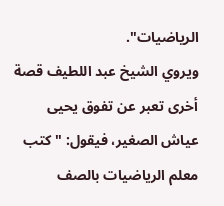الرياضيات".
ويروي الشيخ عبد اللطيف قصة أخرى تعبر عن تفوق يحيى عياش الصغير، فيقول: "كتب معلم الرياضيات بالصف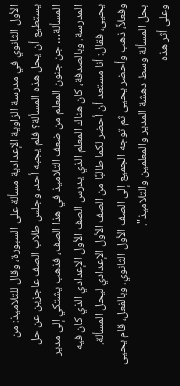الأول الثانوي في مدرسة الزاوية الإعدادية مسألة على السبورة، وقال للتلاميذ: من يستطيع أن يحل هذه المسألة؟ فلم يجبه أحد، وجلس طلاب الصف عاجزين عن حل المسألة… جن جنون المعلم من ضعف التلاميذ في هذا الصف، فذهب يشتكي إلى مدير المدرسة. وبالصدفة، كان هناك المعلم الذي يدرس الصف الأول الإعدادي الذي كان فيه يحيى، فقال: أنا مستعد أن أحضر لكما طالبًا من الصف الأول الإعدادي ليحل المسألة. وفعلاً، ذهب وأحضر يحيى ثم توجه الجميع إلى الصف الأول الثانوي. وبالفعل، قام يحيى بحل المسألة وسط دهشة المدير والمعلمين والتلاميذ".
وعلى أثر هذه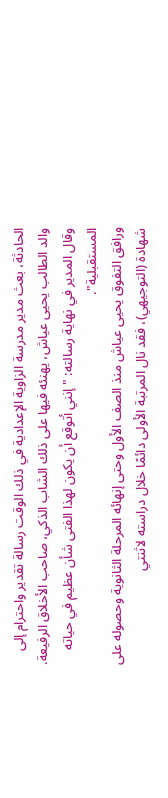الحادثة، بعث مدير مدرسة الزاوية الإعدادية في ذلك الوقت رسالة تقدير واحترام إلى والد الطالب يحيى عياش، يهنئه فيها على ذلك الشاب الذكي، صاحب الأخلاق الرفيعة. وقال المدير في نهاية رسالته: "إنني أتوقع أن يكون لهذا الفتى شأن عظيم في حياته المستقبلية".
ورافق التفوق يحيى عياش منذ الصف الأول وحتى إنهائه المرحلة الثانوية وحصوله على شهادة (التوجيهي)، فقد نال المرتبة الأولى دائمًا خلال دراسته لاثنتي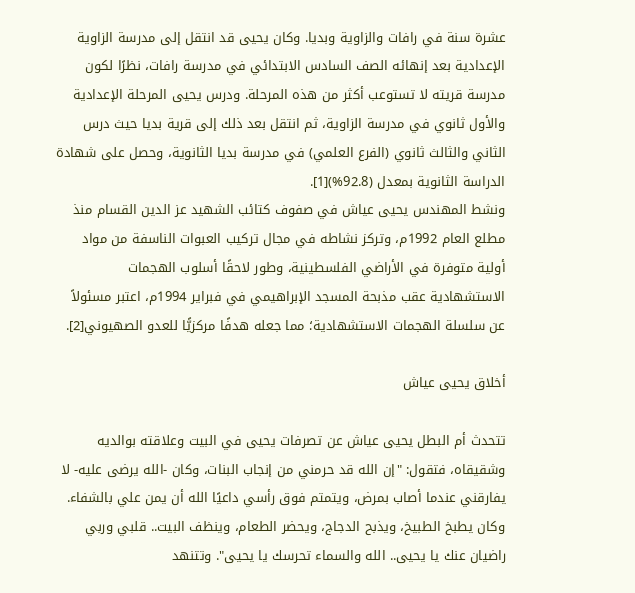عشرة سنة في رافات والزاوية وبديا. وكان يحيى قد انتقل إلى مدرسة الزاوية الإعدادية بعد إنهائه الصف السادس الابتدائي في مدرسة رافات، نظرًا لكون مدرسة قريته لا تستوعب أكثر من هذه المرحلة. ودرس يحيى المرحلة الإعدادية والأول ثانوي في مدرسة الزاوية، ثم انتقل بعد ذلك إلى قرية بديا حيث درس الثاني والثالث ثانوي (الفرع العلمي) في مدرسة بديا الثانوية، وحصل على شهادة الدراسة الثانوية بمعدل (92.8%)[1].
ونشط المهندس يحيى عياش في صفوف كتائب الشهيد عز الدين القسام منذ مطلع العام 1992م، وتركز نشاطه في مجال تركيب العبوات الناسفة من مواد أولية متوفرة في الأراضي الفلسطينية، وطور لاحقًا أسلوب الهجمات الاستشهادية عقب مذبحة المسجد الإبراهيمي في فبراير 1994م، اعتبر مسئولاً عن سلسلة الهجمات الاستشهادية؛ مما جعله هدفًا مركزيًّا للعدو الصهيوني[2].

أخلاق يحيى عياش

تتحدث أم البطل يحيى عياش عن تصرفات يحيى في البيت وعلاقته بوالديه وشقيقاه، فتقول: "إن الله قد حرمني من إنجاب البنات، وكان -الله يرضى عليه- لا يفارقني عندما أصاب بمرض، ويتمتم فوق رأسي داعيًا الله أن يمن علي بالشفاء. وكان يطبخ الطبيخ، ويذبح الدجاج، ويحضر الطعام، وينظف البيت.. قلبي وربي راضيان عنك يا يحيى.. الله والسماء تحرسك يا يحيى". وتتنهد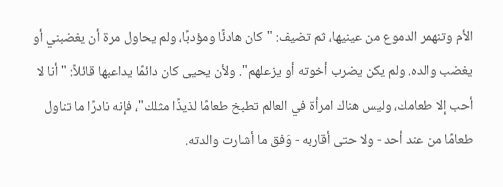الأم وتنهمر الدموع من عينيها، ثم تضيف: "كان هادئًا ومؤدبًا، ولم يحاول مرة أن يغضبني أو يغضب والده. ولم يكن يضرب أخوته أو يزعلهم". ولأن يحيى كان دائمًا يداعبها قائلاً: "أنا لا أحب إلا طعامك، وليس هناك امرأة في العالم تطبخ طعامًا لذيذًا مثلك"، فإنه نادرًا ما تناول طعامًا من عند أحد - ولا حتى أقاربه - وَفق ما أشارت والدته.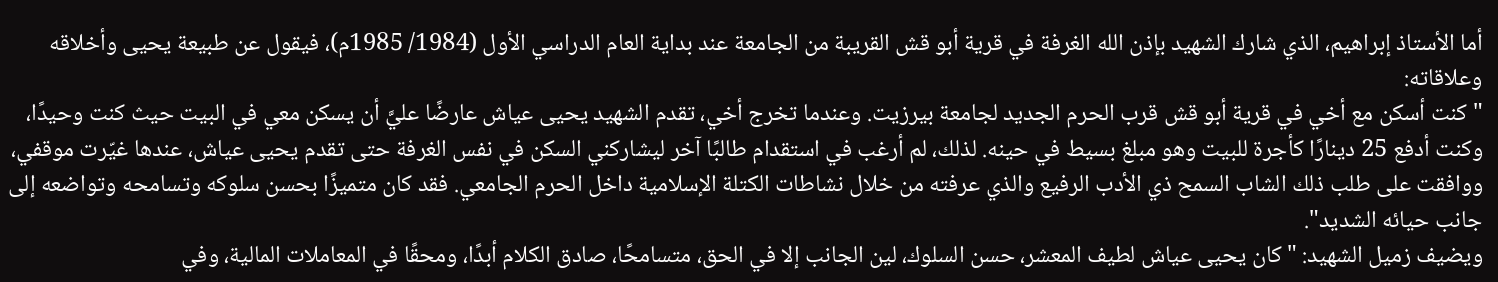أما الأستاذ إبراهيم، الذي شارك الشهيد بإذن الله الغرفة في قرية أبو قش القريبة من الجامعة عند بداية العام الدراسي الأول (1984/ 1985م)، فيقول عن طبيعة يحيى وأخلاقه وعلاقاته:
"كنت أسكن مع أخي في قرية أبو قش قرب الحرم الجديد لجامعة بيرزيت. وعندما تخرج أخي، تقدم الشهيد يحيى عياش عارضًا عليَّ أن يسكن معي في البيت حيث كنت وحيدًا، وكنت أدفع 25 دينارًا كأجرة للبيت وهو مبلغ بسيط في حينه. لذلك، لم أرغب في استقدام طالبًا آخر ليشاركني السكن في نفس الغرفة حتى تقدم يحيى عياش، عندها غيّرت موقفي، ووافقت على طلب ذلك الشاب السمح ذي الأدب الرفيع والذي عرفته من خلال نشاطات الكتلة الإسلامية داخل الحرم الجامعي. فقد كان متميزًا بحسن سلوكه وتسامحه وتواضعه إلى جانب حيائه الشديد".
ويضيف زميل الشهيد: "كان يحيى عياش لطيف المعشر، حسن السلوك، لين الجانب إلا في الحق، متسامحًا، صادق الكلام أبدًا، ومحقًا في المعاملات المالية، وفي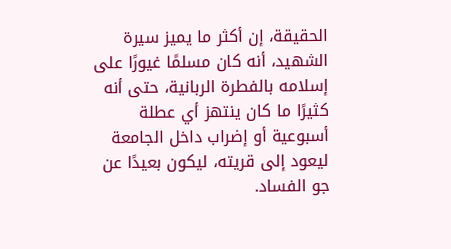الحقيقة، إن أكثر ما يميز سيرة الشهيد، أنه كان مسلمًا غيورًا على إسلامه بالفطرة الربانية، حتى أنه كثيرًا ما كان ينتهز أي عطلة أسبوعية أو إضراب داخل الجامعة ليعود إلى قريته، ليكون بعيدًا عن جو الفساد.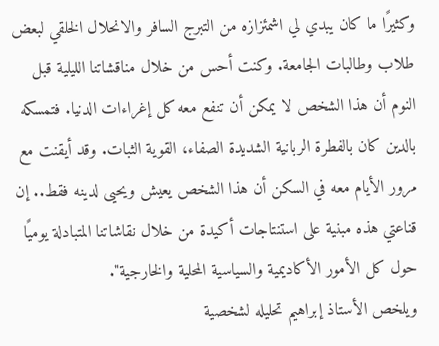وكثيرًا ما كان يبدي لي اشمئزازه من التبرج السافر والانحلال الخلقي لبعض طلاب وطالبات الجامعة. وكنت أحس من خلال مناقشاتنا الليلية قبل النوم أن هذا الشخص لا يمكن أن تنفع معه كل إغراءات الدنيا. فتمسكه بالدين كان بالفطرة الربانية الشديدة الصفاء، القوية الثبات. وقد أيقنت مع مرور الأيام معه في السكن أن هذا الشخص يعيش ويحيى لدينه فقط.. إن قناعتي هذه مبنية على استنتاجات أكيدة من خلال نقاشاتنا المتبادلة يوميًا حول كل الأمور الأكاديمية والسياسية المحلية والخارجية".
ويلخص الأستاذ إبراهيم تحليله لشخصية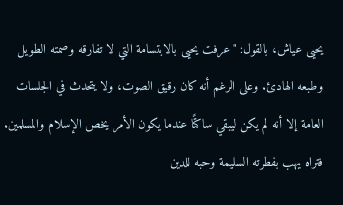يحيى عياش، بالقول: "عرفت يحيى بالابتسامة التي لا تفارقه وصمته الطويل وطبعه الهادئ. وعلى الرغم أنه كان رقيق الصوت، ولا يتحدث في الجلسات العامة إلا أنه لم يكن ليبقي ساكتًا عندما يكون الأمر يخص الإسلام والمسلمين. فتراه يهب بفطرته السليمة وحبه للدين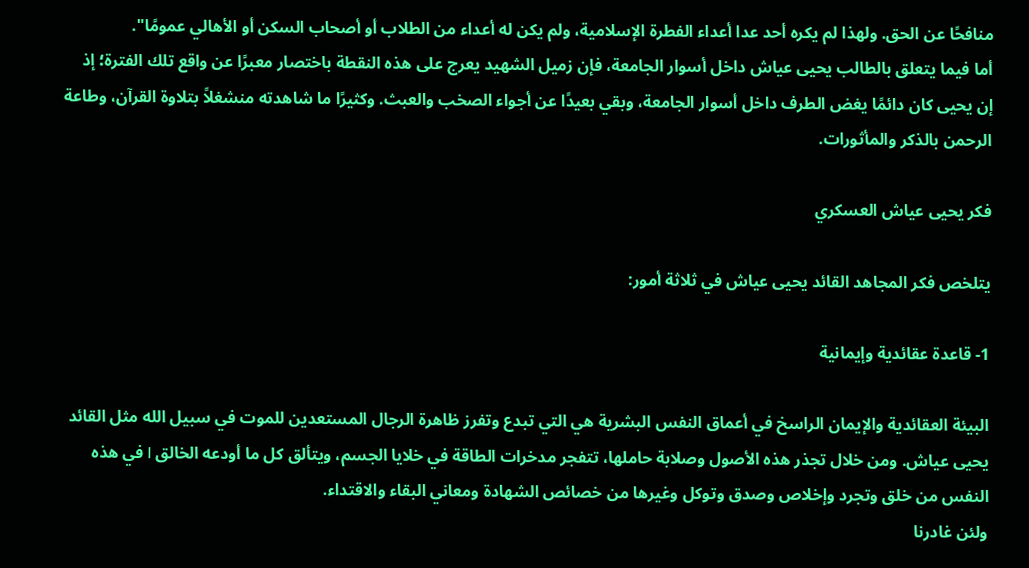منافحًا عن الحق. ولهذا لم يكره أحد عدا أعداء الفطرة الإسلامية، ولم يكن له أعداء من الطلاب أو أصحاب السكن أو الأهالي عمومًا".
أما فيما يتعلق بالطالب يحيى عياش داخل أسوار الجامعة، فإن زميل الشهيد يعرج على هذه النقطة باختصار معبرًا عن واقع تلك الفترة؛ إذ إن يحيى كان دائمًا يغض الطرف داخل أسوار الجامعة، وبقي بعيدًا عن أجواء الصخب والعبث. وكثيرًا ما شاهدته منشغلاً بتلاوة القرآن، وطاعة الرحمن بالذكر والمأثورات.

فكر يحيى عياش العسكري

يتلخص فكر المجاهد القائد يحيى عياش في ثلاثة أمور:

1- قاعدة عقائدية وإيمانية

البيئة العقائدية والإيمان الراسخ في أعماق النفس البشرية هي التي تبدع وتفرز ظاهرة الرجال المستعدين للموت في سبيل الله مثل القائد يحيى عياش. ومن خلال تجذر هذه الأصول وصلابة حاملها، تتفجر مدخرات الطاقة في خلايا الجسم، ويتألق كل ما أودعه الخالق I في هذه النفس من خلق وتجرد وإخلاص وصدق وتوكل وغيرها من خصائص الشهادة ومعاني البقاء والاقتداء.
ولئن غادرنا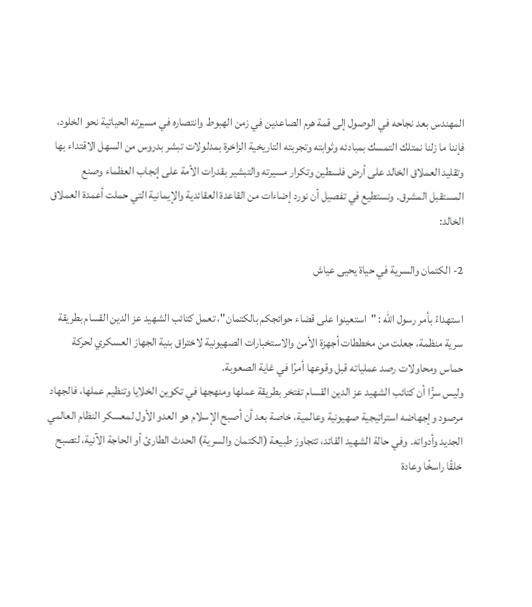المهندس بعد نجاحه في الوصول إلى قمة هرم الصاعدين في زمن الهبوط وانتصاره في مسيرته الحياتية نحو الخلود، فإننا ما زلنا نمتلك التمسك بمبادئه وثوابته وتجربته التاريخية الزاخرة بمدلولات تبشر بدروس من السهل الاقتداء بها وتقليد العملاق الخالد على أرض فلسطين وتكرار مسيرته والتبشير بقدرات الأمة على إنجاب العظماء وصنع المستقبل المشرق. ونستطيع في تفصيل أن نورد إضاءات من القاعدة العقائدية والإيمانية التي حملت أعمدة العملاق الخالد:

2- الكتمان والسرية في حياة يحيى عياش

استهداءً بأمر رسول الله : "استعينوا على قضاء حوائجكم بالكتمان"، تعمل كتائب الشهيد عز الدين القسام بطريقة سرية منظمة، جعلت من مخططات أجهزة الأمن والاستخبارات الصهيونية لاختراق بنية الجهاز العسكري لحركة حماس ومحاولات رصد عملياته قبل وقوعها أمرًا في غاية الصعوبة.
وليس سرًّا أن كتائب الشهيد عز الدين القسام تفتخر بطريقة عملها ومنهجها في تكوين الخلايا وتنظيم عملها، فالجهاد مرصود وإجهاضه استراتيجية صهيونية وعالمية، خاصة بعد أن أصبح الإسلام هو العدو الأول لمعسكر النظام العالمي الجديد وأدواته. وفي حالة الشهيد القائد، تتجاوز طبيعة (الكتمان والسرية) الحدث الطارئ أو الحاجة الآنية، لتصبح خلقًا راسخًا وعادة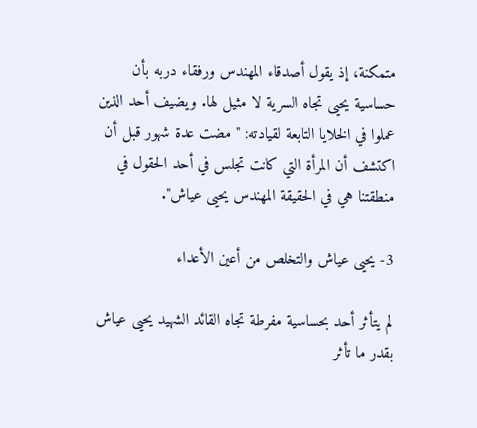متمكنة، إذ يقول أصدقاء المهندس ورفقاء دربه بأن حساسية يحيى تجاه السرية لا مثيل لها. ويضيف أحد الذين عملوا في الخلايا التابعة لقيادته: "مضت عدة شهور قبل أن اكتشف أن المرأة التي كانت تجلس في أحد الحقول في منطقتنا هي في الحقيقة المهندس يحيى عياش".

3- يحيى عياش والتخلص من أعين الأعداء

لم يتأثر أحد بحساسية مفرطة تجاه القائد الشهيد يحيى عياش بقدر ما تأثر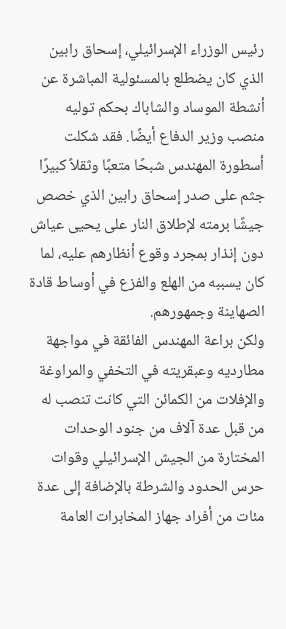رئيس الوزراء الإسرائيلي، إسحاق رابين الذي كان يضطلع بالمسئولية المباشرة عن أنشطة الموساد والشاباك بحكم توليه منصب وزير الدفاع أيضًا. فقد شكلت أسطورة المهندس شبحًا متعبًا وثقلاً كبيرًا جثم على صدر إسحاق رابين الذي خصص جيشًا برمته لإطلاق النار على يحيى عياش دون إنذار بمجرد وقوع أنظارهم عليه، لما كان يسببه من الهلع والفزع في أوساط قادة الصهاينة وجمهورهم.
ولكن براعة المهندس الفائقة في مواجهة مطارديه وعبقريته في التخفي والمراوغة والإفلات من الكمائن التي كانت تنصب له من قبل عدة آلاف من جنود الوحدات المختارة من الجيش الإسرائيلي وقوات حرس الحدود والشرطة بالإضافة إلى عدة مئات من أفراد جهاز المخابرات العامة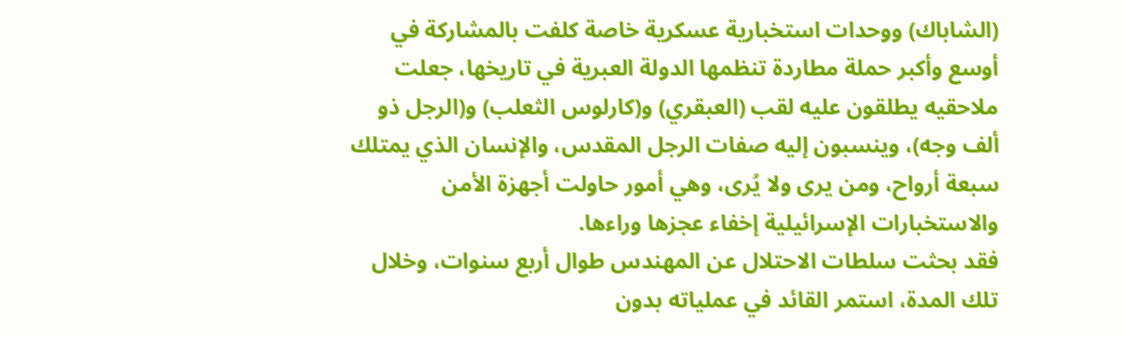(الشاباك) ووحدات استخبارية عسكرية خاصة كلفت بالمشاركة في أوسع وأكبر حملة مطاردة تنظمها الدولة العبرية في تاريخها، جعلت ملاحقيه يطلقون عليه لقب (العبقري) و(كارلوس الثعلب) و(الرجل ذو ألف وجه)، وينسبون إليه صفات الرجل المقدس، والإنسان الذي يمتلك سبعة أرواح، ومن يرى ولا يُرى، وهي أمور حاولت أجهزة الأمن والاستخبارات الإسرائيلية إخفاء عجزها وراءها.
فقد بحثت سلطات الاحتلال عن المهندس طوال أربع سنوات، وخلال تلك المدة، استمر القائد في عملياته بدون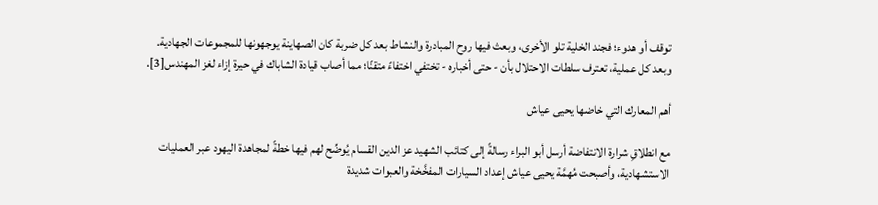توقف أو هدوء؛ فجند الخلية تلو الأخرى، وبعث فيها روح المبادرة والنشاط بعد كل ضربة كان الصهاينة يوجهونها للمجموعات الجهادية. وبعد كل عملية، تعترف سلطات الاحتلال بأن - حتى أخباره - تختفي اختفاءً متقنًا؛ مما أصاب قيادة الشاباك في حيرة إزاء لغز المهندس[3].

أهم المعارك التي خاضها يحيى عياش

مع انطلاقِ شرارة الانتفاضة أرسل أبو البراء رسالةً إلى كتائب الشهيد عز الدين القسام يُوضِّح لهم فيها خطةً لمجاهدة اليهود عبر العمليات الاستشهادية، وأصبحت مُهمَّة يحيى عياش إعداد السيارات المفخَّخة والعبوات شديدة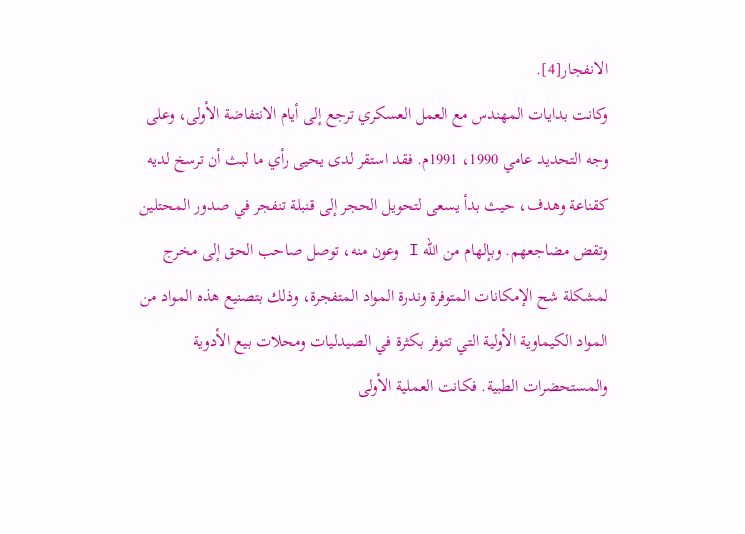الانفجار[4].
وكانت بدايات المهندس مع العمل العسكري ترجع إلى أيام الانتفاضة الأولى، وعلى وجه التحديد عامي 1990، 1991م. فقد استقر لدى يحيى رأي ما لبث أن ترسخ لديه كقناعة وهدف، حيث بدأ يسعى لتحويل الحجر إلى قنبلة تنفجر في صدور المحتلين وتقض مضاجعهم. وبإلهام من الله I وعون منه، توصل صاحب الحق إلى مخرج لمشكلة شح الإمكانات المتوفرة وندرة المواد المتفجرة، وذلك بتصنيع هذه المواد من المواد الكيماوية الأولية التي تتوفر بكثرة في الصيدليات ومحلات بيع الأدوية والمستحضرات الطبية. فكانت العملية الأولى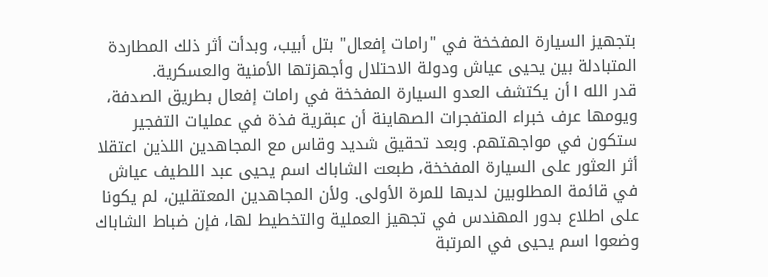بتجهيز السيارة المفخخة في "رامات إفعال" بتل أبيب، وبدأت أثر ذلك المطاردة المتبادلة بين يحيى عياش ودولة الاحتلال وأجهزتها الأمنية والعسكرية.
قدر الله I أن يكتشف العدو السيارة المفخخة في رامات إفعال بطريق الصدفة، ويومها عرف خبراء المتفجرات الصهاينة أن عبقرية فذة في عمليات التفجير ستكون في مواجهتهم. وبعد تحقيق شديد وقاس مع المجاهدين اللذين اعتقلا أثر العثور على السيارة المفخخة، طبعت الشاباك اسم يحيى عبد اللطيف عياش في قائمة المطلوبين لديها للمرة الأولى. ولأن المجاهدين المعتقلين، لم يكونا على اطلاع بدور المهندس في تجهيز العملية والتخطيط لها، فإن ضباط الشاباك وضعوا اسم يحيى في المرتبة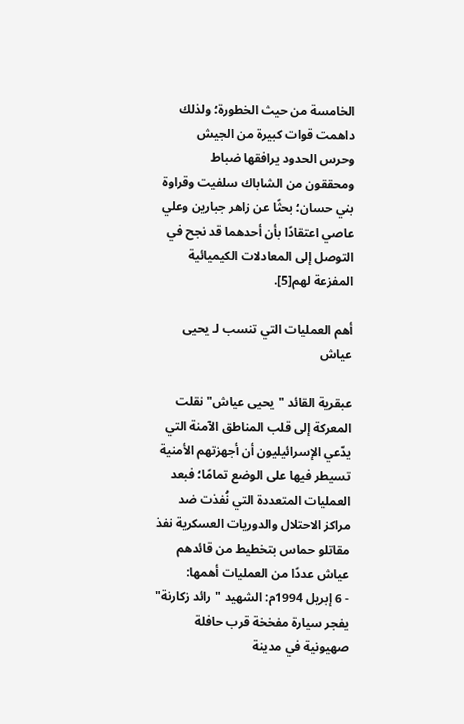الخامسة من حيث الخطورة؛ ولذلك داهمت قوات كبيرة من الجيش وحرس الحدود يرافقها ضباط ومحققون من الشاباك سلفيت وقراوة بني حسان؛ بحثًا عن زاهر جبارين وعلي عاصي اعتقادًا بأن أحدهما قد نجح في التوصل إلى المعادلات الكيميائية المفزعة لهم[5].

أهم العمليات التي تنسب لـ يحيى عياش

عبقرية القائد "يحيى عياش" نقلت المعركة إلى قلب المناطق الآمنة التي يدّعي الإسرائيليون أن أجهزتهم الأمنية تسيطر فيها على الوضع تمامًا؛ فبعد العمليات المتعددة التي نُفذت ضد مراكز الاحتلال والدوريات العسكرية نفذ مقاتلو حماس بتخطيط من قائدهم عياش عددًا من العمليات أهمها:
- 6 إبريل 1994م: الشهيد "رائد زكارنة" يفجر سيارة مفخخة قرب حافلة صهيونية في مدينة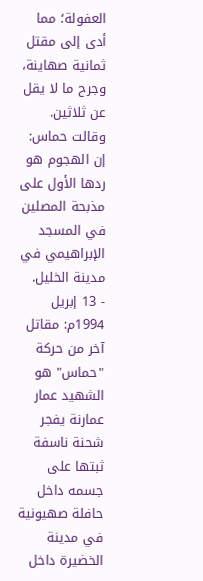العفولة؛ مما أدى إلى مقتل ثمانية صهاينة، وجرح ما لا يقل عن ثلاثين. وقالت حماس: إن الهجوم هو ردها الأول على مذبحة المصلين في المسجد الإبراهيمي في مدينة الخليل.
- 13 إبريل 1994م: مقاتل آخر من حركة "حماس" هو الشهيد عمار عمارنة يفجر شحنة ناسفة ثبتها على جسمه داخل حافلة صهيونية في مدينة الخضيرة داخل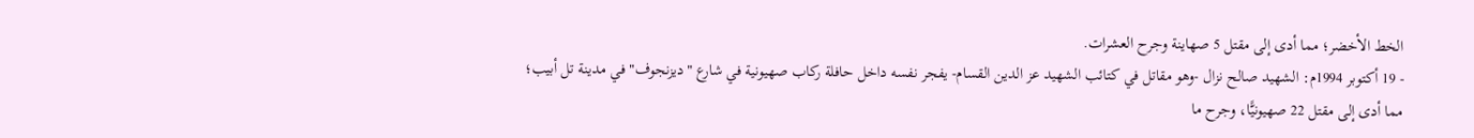الخط الأخضر؛ مما أدى إلى مقتل 5 صهاينة وجرح العشرات.
- 19 أكتوبر 1994م: الشهيد صالح نزال -وهو مقاتل في كتائب الشهيد عز الدين القسام- يفجر نفسه داخل حافلة ركاب صهيونية في شارع "ديزنجوف" في مدينة تل أبيب؛ مما أدى إلى مقتل 22 صهيونيًّا، وجرح ما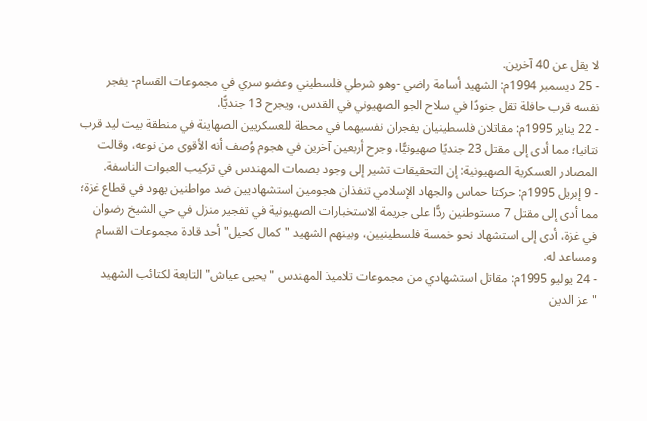لا يقل عن 40 آخرين.
- 25 ديسمبر 1994م: الشهيد أسامة راضي -وهو شرطي فلسطيني وعضو سري في مجموعات القسام- يفجر نفسه قرب حافلة تقل جنودًا في سلاح الجو الصهيوني في القدس، ويجرح 13 جنديًّا.
- 22 يناير 1995م: مقاتلان فلسطينيان يفجران نفسيهما في محطة للعسكريين الصهاينة في منطقة بيت ليد قرب نتانيا؛ مما أدى إلى مقتل 23 جنديًا صهيونيًّا، وجرح أربعين آخرين في هجوم وُصف أنه الأقوى من نوعه، وقالت المصادر العسكرية الصهيونية: إن التحقيقات تشير إلى وجود بصمات المهندس في تركيب العبوات الناسفة.
- 9 إبريل 1995م: حركتا حماس والجهاد الإسلامي تنفذان هجومين استشهاديين ضد مواطنين يهود في قطاع غزة؛ مما أدى إلى مقتل 7 مستوطنين ردًّا على جريمة الاستخبارات الصهيونية في تفجير منزل في حي الشيخ رضوان في غزة، أدى إلى استشهاد نحو خمسة فلسطينيين، وبينهم الشهيد "كمال كحيل" أحد قادة مجموعات القسام ومساعد له.
- 24 يوليو 1995م: مقاتل استشهادي من مجموعات تلاميذ المهندس "يحيى عياش" التابعة لكتائب الشهيد "عز الدين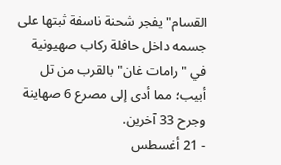القسام" يفجر شحنة ناسفة ثبتها على جسمه داخل حافلة ركاب صهيونية في "رامات غان" بالقرب من تل أبيب؛ مما أدى إلى مصرع 6 صهاينة وجرح 33 آخرين.
- 21 أغسطس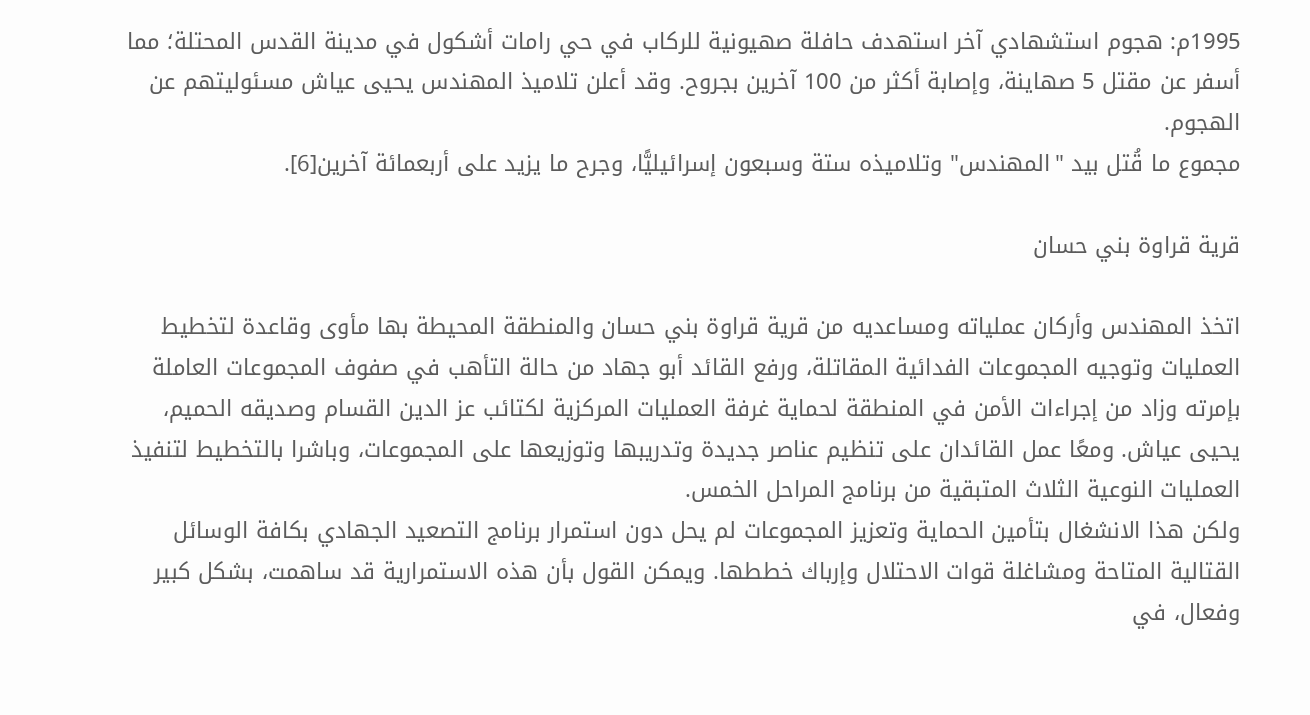1995م: هجوم استشهادي آخر استهدف حافلة صهيونية للركاب في حي رامات أشكول في مدينة القدس المحتلة؛ مما أسفر عن مقتل 5 صهاينة، وإصابة أكثر من 100 آخرين بجروح. وقد أعلن تلاميذ المهندس يحيى عياش مسئوليتهم عن الهجوم.
مجموع ما قُتل بيد "المهندس" وتلاميذه ستة وسبعون إسرائيليًّا، وجرح ما يزيد على أربعمائة آخرين[6].

قرية قراوة بني حسان

اتخذ المهندس وأركان عملياته ومساعديه من قرية قراوة بني حسان والمنطقة المحيطة بها مأوى وقاعدة لتخطيط العمليات وتوجيه المجموعات الفدائية المقاتلة، ورفع القائد أبو جهاد من حالة التأهب في صفوف المجموعات العاملة بإمرته وزاد من إجراءات الأمن في المنطقة لحماية غرفة العمليات المركزية لكتائب عز الدين القسام وصديقه الحميم، يحيى عياش. ومعًا عمل القائدان على تنظيم عناصر جديدة وتدريبها وتوزيعها على المجموعات، وباشرا بالتخطيط لتنفيذ العمليات النوعية الثلاث المتبقية من برنامج المراحل الخمس.
ولكن هذا الانشغال بتأمين الحماية وتعزيز المجموعات لم يحل دون استمرار برنامج التصعيد الجهادي بكافة الوسائل القتالية المتاحة ومشاغلة قوات الاحتلال وإرباك خططها. ويمكن القول بأن هذه الاستمرارية قد ساهمت، بشكل كبير وفعال، في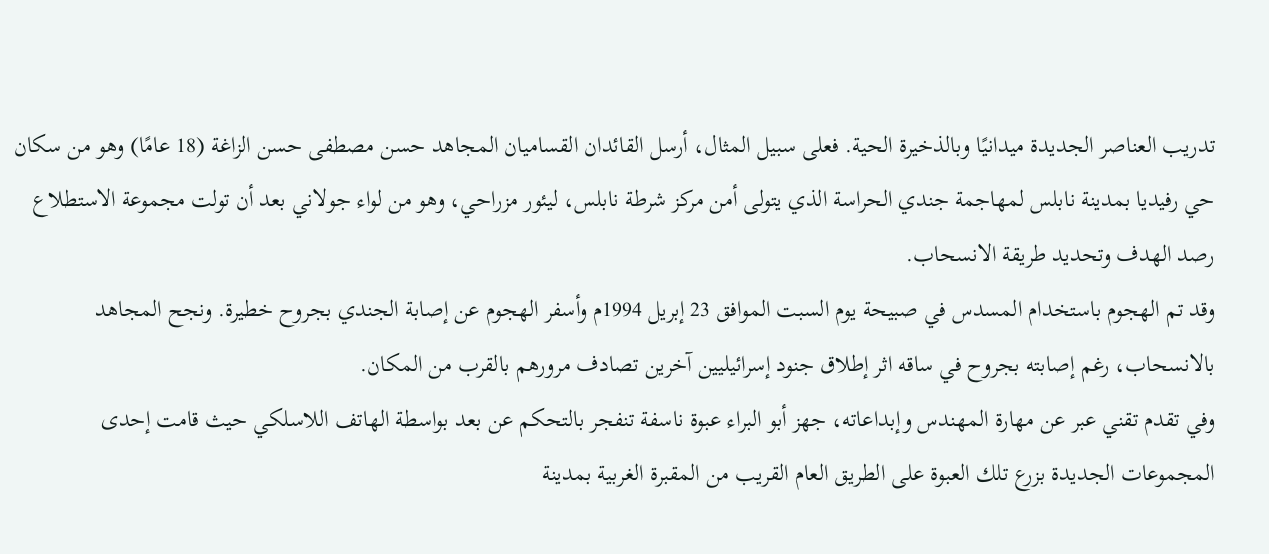تدريب العناصر الجديدة ميدانيًا وبالذخيرة الحية. فعلى سبيل المثال، أرسل القائدان القساميان المجاهد حسن مصطفى حسن الزاغة (18 عامًا) وهو من سكان حي رفيديا بمدينة نابلس لمهاجمة جندي الحراسة الذي يتولى أمن مركز شرطة نابلس، ليئور مزراحي، وهو من لواء جولاني بعد أن تولت مجموعة الاستطلاع رصد الهدف وتحديد طريقة الانسحاب.
وقد تم الهجوم باستخدام المسدس في صبيحة يوم السبت الموافق 23 إبريل 1994م وأسفر الهجوم عن إصابة الجندي بجروح خطيرة. ونجح المجاهد بالانسحاب، رغم إصابته بجروح في ساقه اثر إطلاق جنود إسرائيليين آخرين تصادف مرورهم بالقرب من المكان.
وفي تقدم تقني عبر عن مهارة المهندس وإبداعاته، جهز أبو البراء عبوة ناسفة تنفجر بالتحكم عن بعد بواسطة الهاتف اللاسلكي حيث قامت إحدى المجموعات الجديدة بزرع تلك العبوة على الطريق العام القريب من المقبرة الغربية بمدينة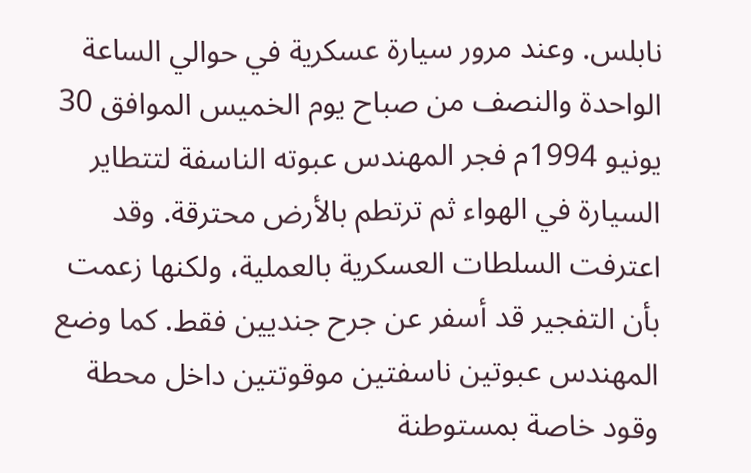نابلس. وعند مرور سيارة عسكرية في حوالي الساعة الواحدة والنصف من صباح يوم الخميس الموافق 30 يونيو 1994م فجر المهندس عبوته الناسفة لتتطاير السيارة في الهواء ثم ترتطم بالأرض محترقة. وقد اعترفت السلطات العسكرية بالعملية، ولكنها زعمت بأن التفجير قد أسفر عن جرح جنديين فقط. كما وضع المهندس عبوتين ناسفتين موقوتتين داخل محطة وقود خاصة بمستوطنة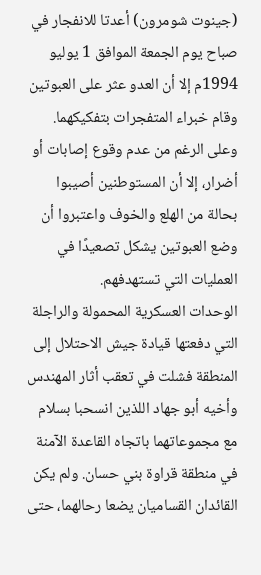(جينوت شومرون) أعدتا للانفجار في صباح يوم الجمعة الموافق 1 يوليو 1994م إلا أن العدو عثر على العبوتين وقام خبراء المتفجرات بتفكيكهما. وعلى الرغم من عدم وقوع إصابات أو أضرار، إلا أن المستوطنين أصيبوا بحالة من الهلع والخوف واعتبروا أن وضع العبوتين يشكل تصعيدًا في العمليات التي تستهدفهم.
الوحدات العسكرية المحمولة والراجلة التي دفعتها قيادة جيش الاحتلال إلى المنطقة فشلت في تعقب أثار المهندس وأخيه أبو جهاد اللذين انسحبا بسلام مع مجموعاتهما باتجاه القاعدة الآمنة في منطقة قراوة بني حسان. ولم يكن القائدان القساميان يضعا رحالهما، حتى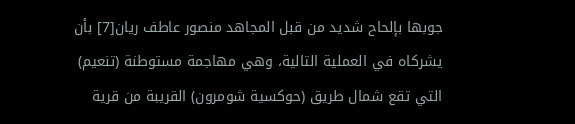جوبها بإلحاح شديد من قبل المجاهد منصور عاطف ريان[7] بأن يشركاه في العملية التالية، وهي مهاجمة مستوطنة (تنعيم) التي تقع شمال طريق (حوكسية شومرون) القريبة من قرية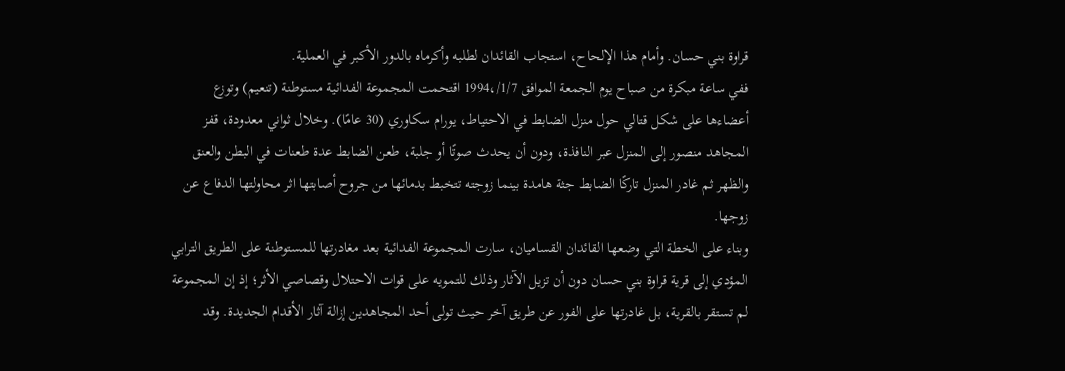قراوة بني حسان. وأمام هذا الإلحاح، استجاب القائدان لطلبه وأكرماه بالدور الأكبر في العملية.
ففي ساعة مبكرة من صباح يوم الجمعة الموافق 1/7/،1994 اقتحمت المجموعة الفدائية مستوطنة (تنعيم) وتوزع أعضاءها على شكل قتالي حول منزل الضابط في الاحتياط، يورام سكاوري (30 عامًا). وخلال ثواني معدودة، قفز المجاهد منصور إلى المنزل عبر النافذة، ودون أن يحدث صوتًا أو جلبة، طعن الضابط عدة طعنات في البطن والعنق والظهر ثم غادر المنزل تاركًا الضابط جثة هامدة بينما زوجته تتخبط بدمائها من جروح أصابتها اثر محاولتها الدفاع عن زوجها.
وبناء على الخطة التي وضعها القائدان القساميان، سارت المجموعة الفدائية بعد مغادرتها للمستوطنة على الطريق الترابي المؤدي إلى قرية قراوة بني حسان دون أن تزيل الآثار وذلك للتمويه على قوات الاحتلال وقصاصي الأثر؛ إذ إن المجموعة لم تستقر بالقرية، بل غادرتها على الفور عن طريق آخر حيث تولى أحد المجاهدين إزالة آثار الأقدام الجديدة. وقد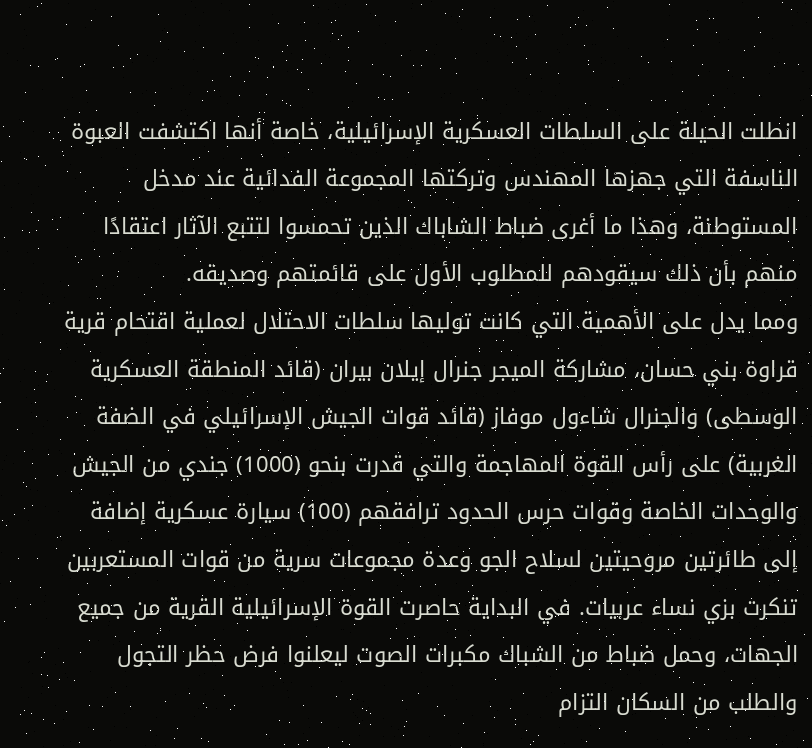انطلت الحيلة على السلطات العسكرية الإسرائيلية، خاصة أنها اكتشفت العبوة الناسفة التي جهزها المهندس وتركتها المجموعة الفدائية عند مدخل المستوطنة، وهذا ما أغرى ضباط الشاباك الذين تحمسوا لتتبع الآثار اعتقادًا منهم بأن ذلك سيقودهم للمطلوب الأول على قائمتهم وصديقه.
ومما يدل على الأهمية التي كانت توليها سلطات الاحتلال لعملية اقتحام قرية قراوة بني حسان، مشاركة الميجر جنرال إيلان بيران (قائد المنطقة العسكرية الوسطى) والجنرال شاءول موفاز (قائد قوات الجيش الإسرائيلي في الضفة الغربية) على رأس القوة المهاجمة والتي قدرت بنحو (1000) جندي من الجيش والوحدات الخاصة وقوات حرس الحدود ترافقهم (100) سيارة عسكرية إضافة إلى طائرتين مروحيتين لسلاح الجو وعدة مجموعات سرية من قوات المستعربين تنكرت بزي نساء عربيات. في البداية حاصرت القوة الإسرائيلية القرية من جميع الجهات، وحمل ضباط من الشباك مكبرات الصوت ليعلنوا فرض حظر التجول والطلب من السكان التزام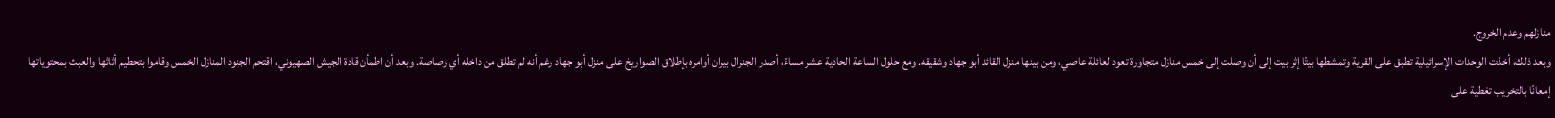منازلهم وعدم الخروج.
وبعد ذلك، أخذت الوحدات الإسرائيلية تطبق على القرية وتمشطها بيتًا إثر بيت إلى أن وصلت إلى خمس منازل متجاورة تعود لعائلة عاصي، ومن بينها منزل القائد أبو جهاد وشقيقه. ومع حلول الساعة الحادية عشر مساءً، أصدر الجنرال بيران أوامره بإطلاق الصواريخ على منزل أبو جهاد رغم أنه لم تطلق من داخله أي رصاصة. وبعد أن اطمأن قادة الجيش الصهيوني، اقتحم الجنود المنازل الخمس وقاموا بتحطيم أثاثها والعبث بمحتوياتها إمعانًا بالتخريب تغطية على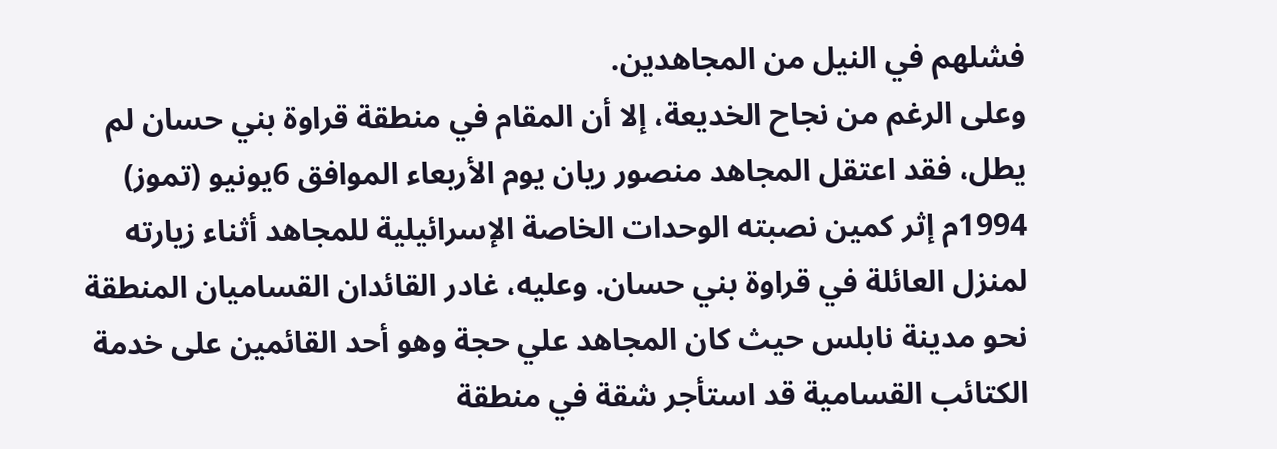فشلهم في النيل من المجاهدين.
وعلى الرغم من نجاح الخديعة، إلا أن المقام في منطقة قراوة بني حسان لم يطل، فقد اعتقل المجاهد منصور ريان يوم الأربعاء الموافق 6يونيو (تموز) 1994م إثر كمين نصبته الوحدات الخاصة الإسرائيلية للمجاهد أثناء زيارته لمنزل العائلة في قراوة بني حسان. وعليه، غادر القائدان القساميان المنطقة نحو مدينة نابلس حيث كان المجاهد علي حجة وهو أحد القائمين على خدمة الكتائب القسامية قد استأجر شقة في منطقة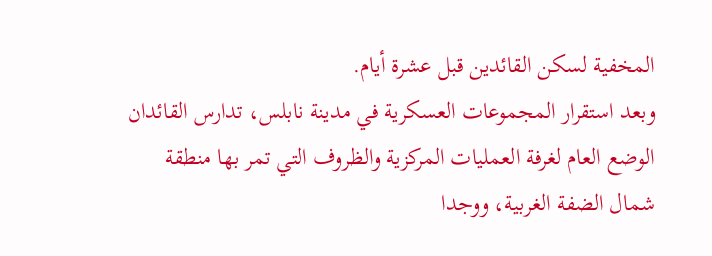المخفية لسكن القائدين قبل عشرة أيام.
وبعد استقرار المجموعات العسكرية في مدينة نابلس، تدارس القائدان الوضع العام لغرفة العمليات المركزية والظروف التي تمر بها منطقة شمال الضفة الغربية، ووجدا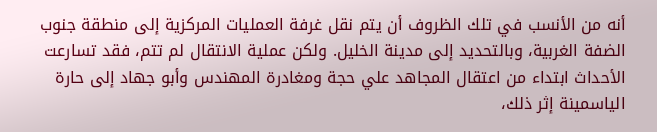أنه من الأنسب في تلك الظروف أن يتم نقل غرفة العمليات المركزية إلى منطقة جنوب الضفة الغربية، وبالتحديد إلى مدينة الخليل. ولكن عملية الانتقال لم تتم، فقد تسارعت الأحداث ابتداء من اعتقال المجاهد علي حجة ومغادرة المهندس وأبو جهاد إلى حارة الياسمينة إثر ذلك،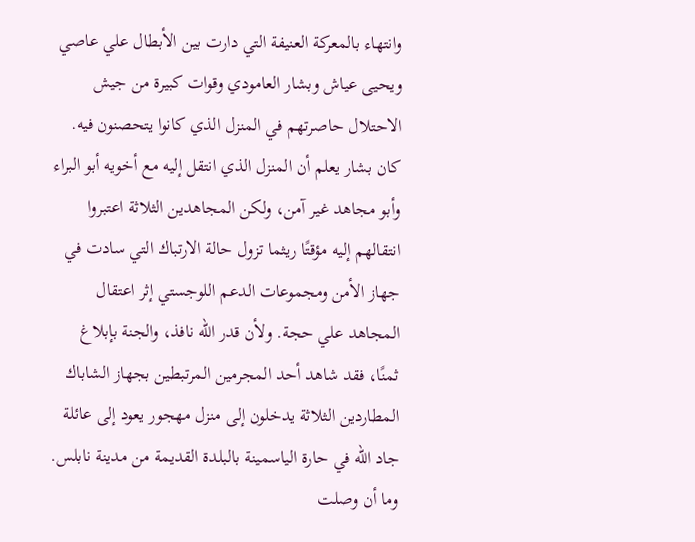وانتهاء بالمعركة العنيفة التي دارت بين الأبطال علي عاصي ويحيى عياش وبشار العامودي وقوات كبيرة من جيش الاحتلال حاصرتهم في المنزل الذي كانوا يتحصنون فيه.
كان بشار يعلم أن المنزل الذي انتقل إليه مع أخويه أبو البراء وأبو مجاهد غير آمن، ولكن المجاهدين الثلاثة اعتبروا انتقالهم إليه مؤقتًا ريثما تزول حالة الارتباك التي سادت في جهاز الأمن ومجموعات الدعم اللوجستي إثر اعتقال المجاهد علي حجة. ولأن قدر الله نافذ، والجنة بإبلاغ ثمنًا، فقد شاهد أحد المجرمين المرتبطين بجهاز الشاباك المطاردين الثلاثة يدخلون إلى منزل مهجور يعود إلى عائلة جاد الله في حارة الياسمينة بالبلدة القديمة من مدينة نابلس.
وما أن وصلت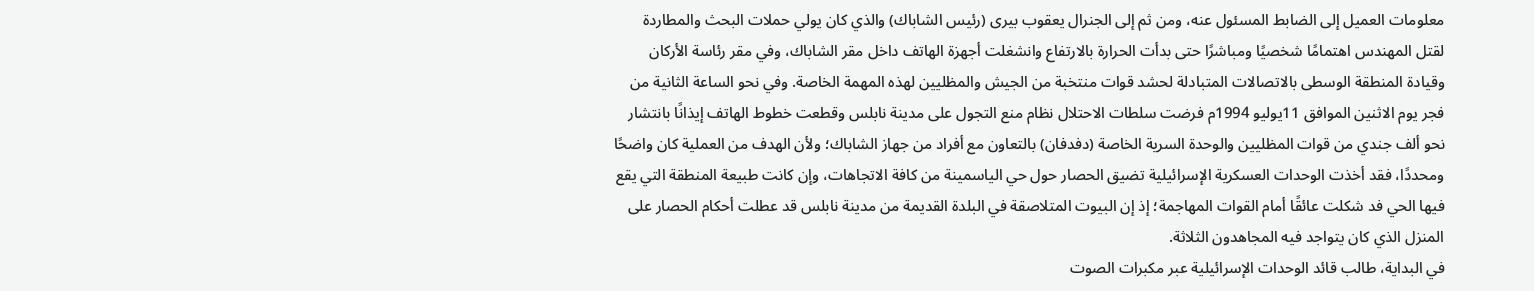معلومات العميل إلى الضابط المسئول عنه، ومن ثم إلى الجنرال يعقوب بيرى (رئيس الشاباك) والذي كان يولي حملات البحث والمطاردة لقتل المهندس اهتمامًا شخصيًا ومباشرًا حتى بدأت الحرارة بالارتفاع وانشغلت أجهزة الهاتف داخل مقر الشاباك، وفي مقر رئاسة الأركان وقيادة المنطقة الوسطى بالاتصالات المتبادلة لحشد قوات منتخبة من الجيش والمظليين لهذه المهمة الخاصة. وفي نحو الساعة الثانية من فجر يوم الاثنين الموافق 11يوليو 1994م فرضت سلطات الاحتلال نظام منع التجول على مدينة نابلس وقطعت خطوط الهاتف إيذانًا بانتشار نحو ألف جندي من قوات المظليين والوحدة السرية الخاصة (دفدفان) بالتعاون مع أفراد من جهاز الشاباك؛ ولأن الهدف من العملية كان واضحًا ومحددًا، فقد أخذت الوحدات العسكرية الإسرائيلية تضيق الحصار حول حي الياسمينة من كافة الاتجاهات، وإن كانت طبيعة المنطقة التي يقع فيها الحي فد شكلت عائقًا أمام القوات المهاجمة؛ إذ إن البيوت المتلاصقة في البلدة القديمة من مدينة نابلس قد عطلت أحكام الحصار على المنزل الذي كان يتواجد فيه المجاهدون الثلاثة.
في البداية، طالب قائد الوحدات الإسرائيلية عبر مكبرات الصوت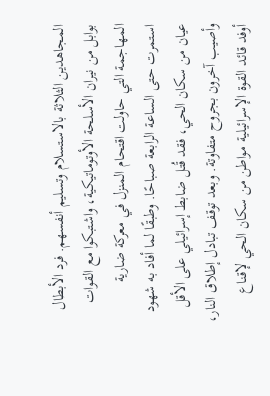المجاهدين الثلاثة بالاستسلام وتسليم أنفسهم. فرد الأبطال بوابل من نيران الأسلحة الأوتوماتيكية، واشتبكوا مع القوات المهاجمة التي حاولت اقتحام المنزل في معركة ضارية استمرت حتى الساعة الرابعة صباحًا. وطبقًا لما أفاد به شهود عيان من سكان الحي، فقد قُتل ضابط إسرائيلي على الأقل وأصيب آخرون بجروح متفاوتة. وبعد توقف تبادل إطلاق النار، أوفد قائد القوة الإسرائيلية مواطن من سكان الحي لإقناع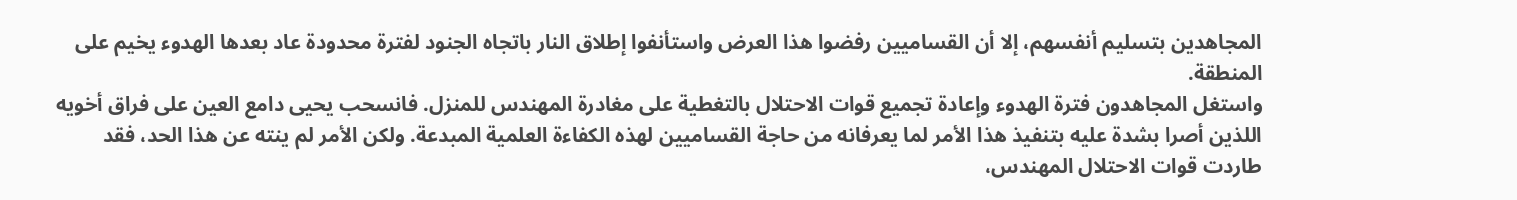المجاهدين بتسليم أنفسهم، إلا أن القساميين رفضوا هذا العرض واستأنفوا إطلاق النار باتجاه الجنود لفترة محدودة عاد بعدها الهدوء يخيم على المنطقة.
واستغل المجاهدون فترة الهدوء وإعادة تجميع قوات الاحتلال بالتغطية على مغادرة المهندس للمنزل. فانسحب يحيى دامع العين على فراق أخويه اللذين أصرا بشدة عليه بتنفيذ هذا الأمر لما يعرفانه من حاجة القساميين لهذه الكفاءة العلمية المبدعة. ولكن الأمر لم ينته عن هذا الحد، فقد طاردت قوات الاحتلال المهندس،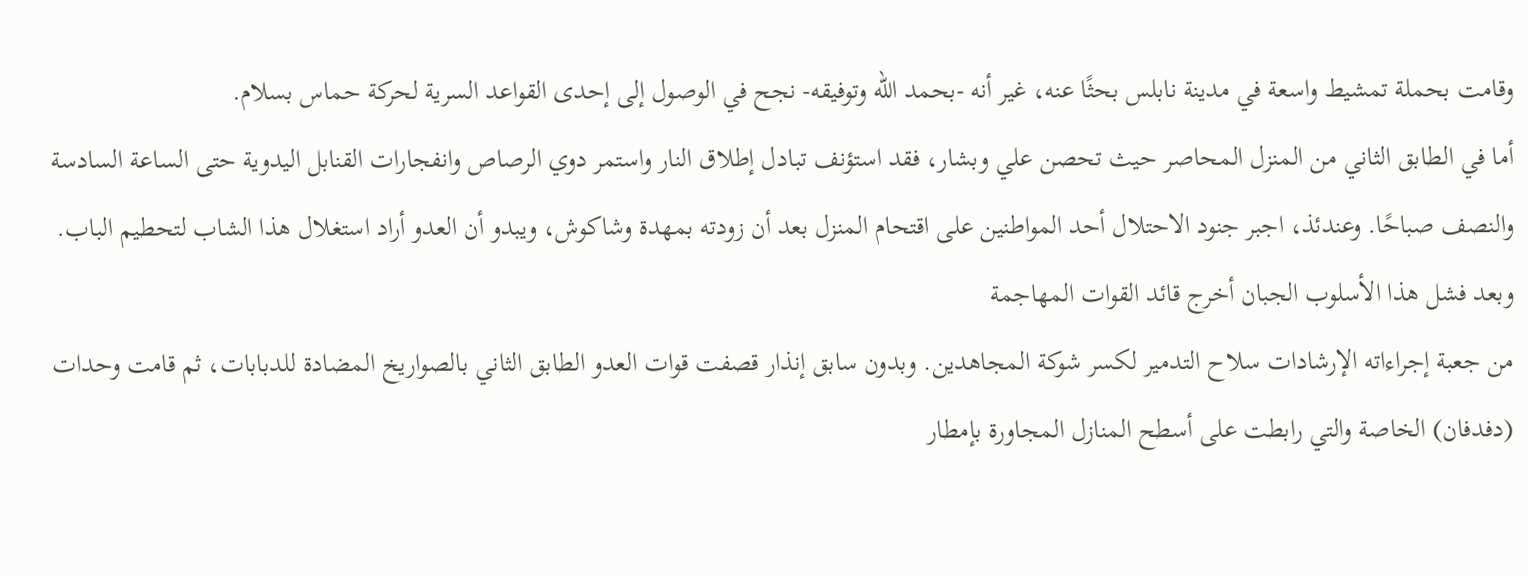وقامت بحملة تمشيط واسعة في مدينة نابلس بحثًا عنه، غير أنه -بحمد الله وتوفيقه- نجح في الوصول إلى إحدى القواعد السرية لحركة حماس بسلام.
أما في الطابق الثاني من المنزل المحاصر حيث تحصن علي وبشار، فقد استؤنف تبادل إطلاق النار واستمر دوي الرصاص وانفجارات القنابل اليدوية حتى الساعة السادسة والنصف صباحًا. وعندئذ، اجبر جنود الاحتلال أحد المواطنين على اقتحام المنزل بعد أن زودته بمهدة وشاكوش، ويبدو أن العدو أراد استغلال هذا الشاب لتحطيم الباب. وبعد فشل هذا الأسلوب الجبان أخرج قائد القوات المهاجمة
من جعبة إجراءاته الإرشادات سلاح التدمير لكسر شوكة المجاهدين. وبدون سابق إنذار قصفت قوات العدو الطابق الثاني بالصواريخ المضادة للدبابات، ثم قامت وحدات (دفدفان) الخاصة والتي رابطت على أسطح المنازل المجاورة بإمطار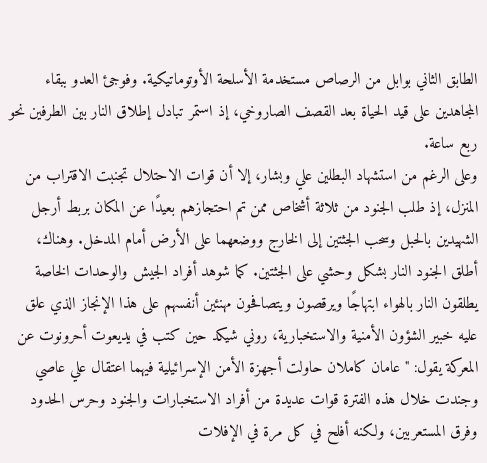الطابق الثاني بوابل من الرصاص مستخدمة الأسلحة الأوتوماتيكية. وفوجئ العدو ببقاء المجاهدين على قيد الحياة بعد القصف الصاروخي، إذ استمر تبادل إطلاق النار بين الطرفين نحو ربع ساعة.
وعلى الرغم من استشهاد البطلين علي وبشار، إلا أن قوات الاحتلال تجنبت الاقتراب من المنزل، إذ طلب الجنود من ثلاثة أشخاص ممن تم احتجازهم بعيدًا عن المكان بربط أرجل الشهيدين بالحبل وسحب الجثتين إلى الخارج ووضعهما على الأرض أمام المدخل. وهناك، أطلق الجنود النار بشكل وحشي على الجثتين. كما شوهد أفراد الجيش والوحدات الخاصة يطلقون النار بالهواء ابتهاجًا ويرقصون ويتصافحون مهنئين أنفسهم على هذا الإنجاز الذي علق عليه خبير الشؤون الأمنية والاستخبارية، روني شيكد حين كتب في يديعوت أحرونوت عن المعركة يقول: "عامان كاملان حاولت أجهزة الأمن الإسرائيلية فيهما اعتقال علي عاصي وجندت خلال هذه الفترة قوات عديدة من أفراد الاستخبارات والجنود وحرس الحدود وفرق المستعربين، ولكنه أفلح في كل مرة في الإفلات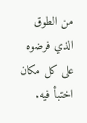من الطوق الذي فرضوه على كل مكان اختبأ فيه.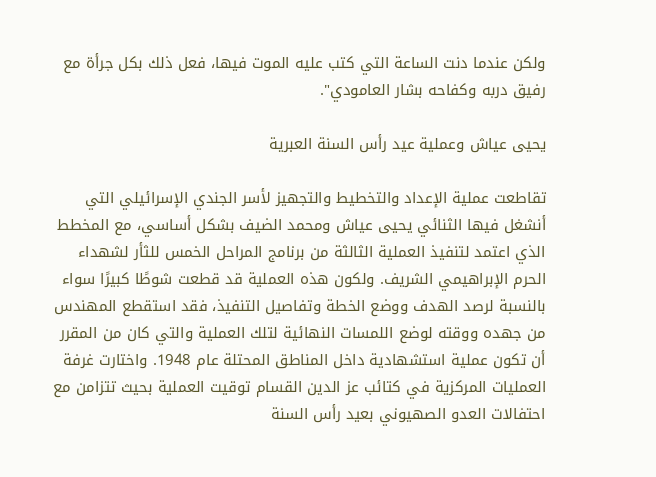ولكن عندما دنت الساعة التي كتب عليه الموت فيها، فعل ذلك بكل جرأة مع رفيق دربه وكفاحه بشار العامودي".

يحيى عياش وعملية عيد رأس السنة العبرية

تقاطعت عملية الإعداد والتخطيط والتجهيز لأسر الجندي الإسرائيلي التي أنشغل فيها الثنائي يحيى عياش ومحمد الضيف بشكل أساسي، مع المخطط الذي اعتمد لتنفيذ العملية الثالثة من برنامج المراحل الخمس للثأر لشهداء الحرم الإبراهيمي الشريف. ولكون هذه العملية قد قطعت شوطًا كبيرًا سواء بالنسبة لرصد الهدف ووضع الخطة وتفاصيل التنفيذ، فقد استقطع المهندس من جهده ووقته لوضع اللمسات النهائية لتلك العملية والتي كان من المقرر أن تكون عملية استشهادية داخل المناطق المحتلة عام 1948. واختارت غرفة العمليات المركزية في كتائب عز الدين القسام توقيت العملية بحيث تتزامن مع احتفالات العدو الصهيوني بعيد رأس السنة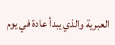العبرية والذي يبدأ عادة في يوم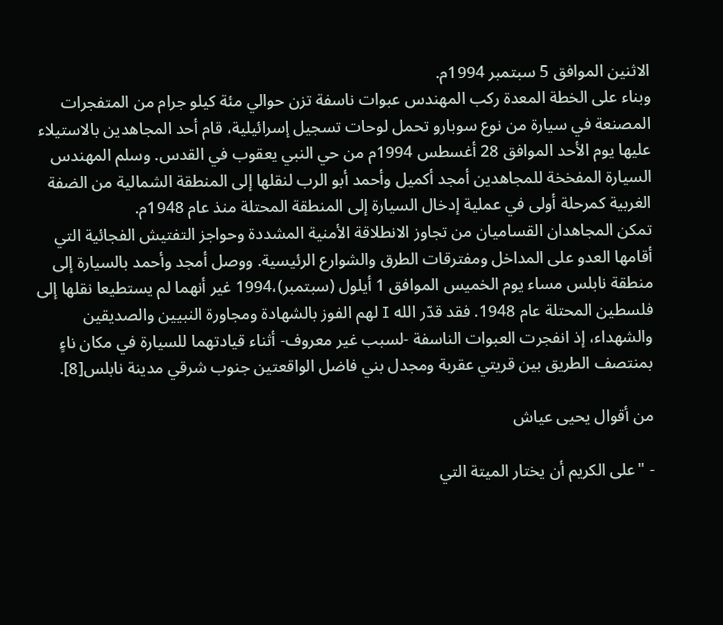الاثنين الموافق 5 سبتمبر 1994م.
وبناء على الخطة المعدة ركب المهندس عبوات ناسفة تزن حوالي مئة كيلو جرام من المتفجرات المصنعة في سيارة من نوع سوبارو تحمل لوحات تسجيل إسرائيلية، قام أحد المجاهدين بالاستيلاء عليها يوم الأحد الموافق 28 أغسطس 1994م من حي النبي يعقوب في القدس. وسلم المهندس السيارة المفخخة للمجاهدين أمجد أكميل وأحمد أبو الرب لنقلها إلى المنطقة الشمالية من الضفة الغربية كمرحلة أولى في عملية إدخال السيارة إلى المنطقة المحتلة منذ عام 1948م.
تمكن المجاهدان القساميان من تجاوز الانطلاقة الأمنية المشددة وحواجز التفتيش الفجائية التي أقامها العدو على المداخل ومفترقات الطرق والشوارع الرئيسية. ووصل أمجد وأحمد بالسيارة إلى منطقة نابلس مساء يوم الخميس الموافق 1 أيلول (سبتمبر)،1994 غير أنهما لم يستطيعا نقلها إلى فلسطين المحتلة عام 1948. فقد قدّر الله I لهم الفوز بالشهادة ومجاورة النبيين والصديقين والشهداء، إذ انفجرت العبوات الناسفة -لسبب غير معروف- أثناء قيادتهما للسيارة في مكان ناءٍ بمنتصف الطريق بين قريتي عقربة ومجدل بني فاضل الواقعتين جنوب شرقي مدينة نابلس[8].

من أقوال يحيى عياش

- "على الكريم أن يختار الميتة التي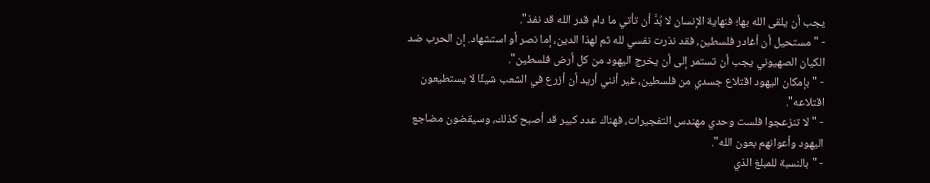يجب أن يلقى الله بها؛ فنهاية الإنسان لا بُدَّ أن تأتي ما دام قدر الله قد نفذ".
- "مستحيل أن أغادر فلسطين، فقد نذرت نفسي لله ثم لهذا الدين، إما نصر أو استشهاد. إن الحرب ضد الكيان الصهيوني يجب أن تستمر إلى أن يخرج اليهود من كل أرض فلسطين".
- "بإمكان اليهود اقتلاع جسدي من فلسطين، غير أنني أريد أن أزرع في الشعب شيئًا لا يستطيعون اقتلاعه".
- "لا تنزعجوا فلست وحدي مهندس التفجيرات، فهناك عدد كبير قد أصبح كذلك، وسيقضون مضاجع اليهود وأعوانهم بعون الله".
- "بالنسبة للمبلغ الذي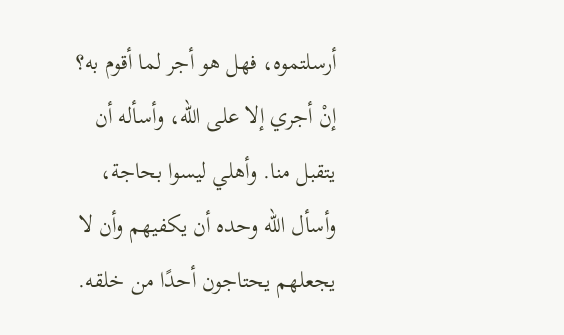أرسلتموه، فهل هو أجر لما أقوم به؟ إنْ أجري إلا على الله، وأسأله أن يتقبل منا. وأهلي ليسوا بحاجة، وأسأل الله وحده أن يكفيهم وأن لا يجعلهم يحتاجون أحدًا من خلقه.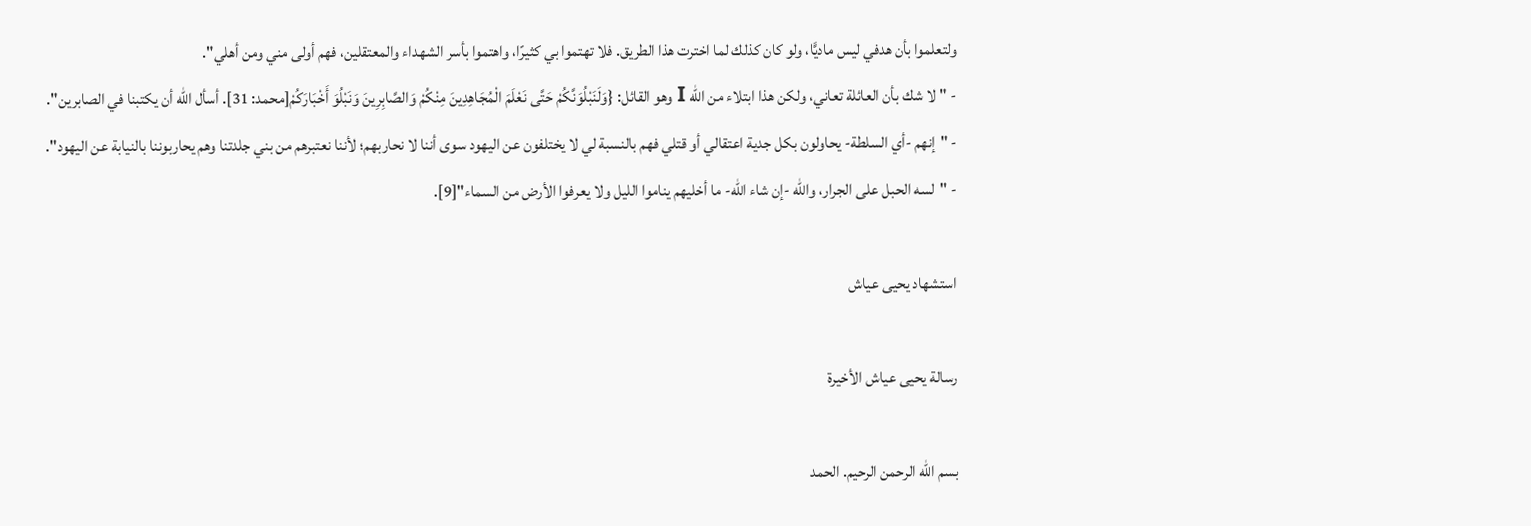ولتعلموا بأن هدفي ليس ماديًّا، ولو كان كذلك لما اخترت هذا الطريق. فلا تهتموا بي كثيرًا، واهتموا بأسر الشهداء والمعتقلين، فهم أولى مني ومن أهلي".
- "لا شك بأن العائلة تعاني، ولكن هذا ابتلاء من الله I وهو القائل: {وَلَنَبْلُوَنَّكُمْ حَتَّى نَعْلَمَ الْمُجَاهِدِينَ مِنْكُمْ وَالصَّابِرِينَ وَنَبْلُوَ أَخْبَارَكُمْ[محمد: 31]. أسأل الله أن يكتبنا في الصابرين".
- "إنهم -أي السلطة- يحاولون بكل جدية اعتقالي أو قتلي فهم بالنسبة لي لا يختلفون عن اليهود سوى أننا لا نحاربهم؛ لأننا نعتبرهم من بني جلدتنا وهم يحاربوننا بالنيابة عن اليهود".
- "لسه الحبل على الجرار، والله -إن شاء الله- ما أخليهم يناموا الليل ولا يعرفوا الأرض من السماء"[9].

استشهاد يحيى عياش

رسالة يحيى عياش الأخيرة

بسم الله الرحمن الرحيم. الحمد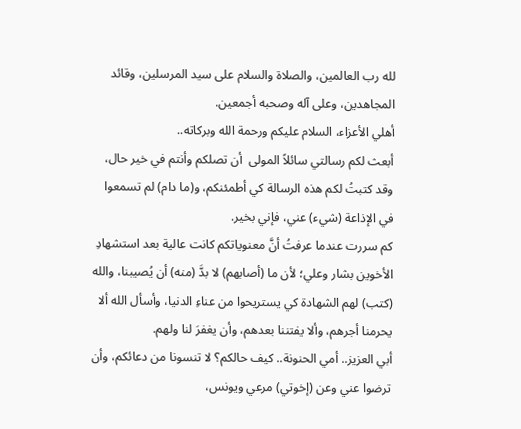لله رب العالمين، والصلاة والسلام على سيد المرسلين، وقائد المجاهدين، وعلى آله وصحبه أجمعين.
أهلي الأعزاء، السلام عليكم ورحمة الله وبركاته..
أبعث لكم رسالتي سائلاً المولى  أن تصلكم وأنتم في خير حال، وقد كتبتُ لكم هذه الرسالة كي أطمئنكم، و(ما دام) لم تسمعوا في الإذاعة (شيء) عني، فإني بخير.
كم سررت عندما عرفتُ أنَّ معنوياتكم كانت عالية بعد استشهادِ الأخوين بشار وعلي؛ لأن ما (أصابهم) لا بدَّ (منه) أن يُصيبنا، والله (كتب) لهم الشهادة كي يستريحوا من عناءِ الدنيا، وأسأل الله ألا يحرمنا أجرهم، وألا يفتننا بعدهم، وأن يغفرَ لنا ولهم.
أبي العزيز.. أمي الحنونة.. كيف حالكم؟ لا تنسونا من دعائكم، وأن ترضوا عني وعن (إخوتي) مرعي ويونس،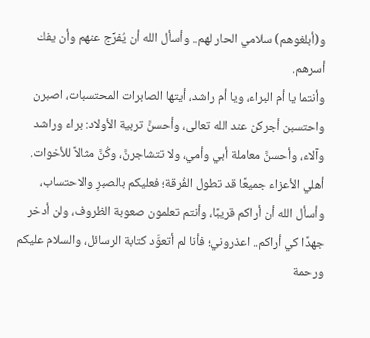و(أبلغوهم) سلامي الحار لهم.. وأسأل الله أن يُفرِّج عنهم وأن يفك أسرهم.
وأنتما يا أم البراء، ويا أم راشد، أيتها الصابرات المحتسبات، اصبرن واحتسبن أجركن عند الله تعالى، وأحسنَّ تربية الأولاد: براء وراشد وآلاء، وأحسنَّ معاملة أبي وأمي، ولا تتشاجرنَّ، وكُنَّ مثالاً للأخوات.
أهلي الأعزاء جميعًا قد تطول الفُرقة؛ فعليكم بالصبرِ والاحتساب، وأسأل الله أن أراكم قريبًا، وأنتم تعلمون صعوبة الظروف، ولن أدخر جهدًا كي أراكم.. اعذروني؛ فأنا لم أتعوَّد كتابة الرسائل، والسلام عليكم ورحمة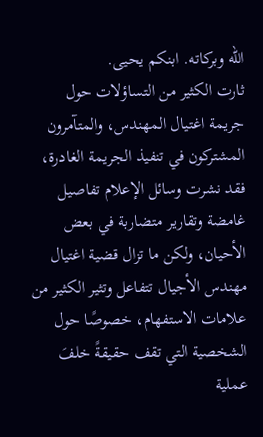الله وبركاته. ابنكم يحيى.
ثارت الكثير من التساؤلات حول جريمة اغتيال المهندس، والمتآمرون المشتركون في تنفيذ الجريمة الغادرة، فقد نشرت وسائل الإعلام تفاصيل غامضة وتقارير متضاربة في بعض الأحيان، ولكن ما تزال قضية اغتيال مهندس الأجيال تتفاعل وتثير الكثير من علامات الاستفهام، خصوصًا حول الشخصية التي تقف حقيقةً خلفَ عملية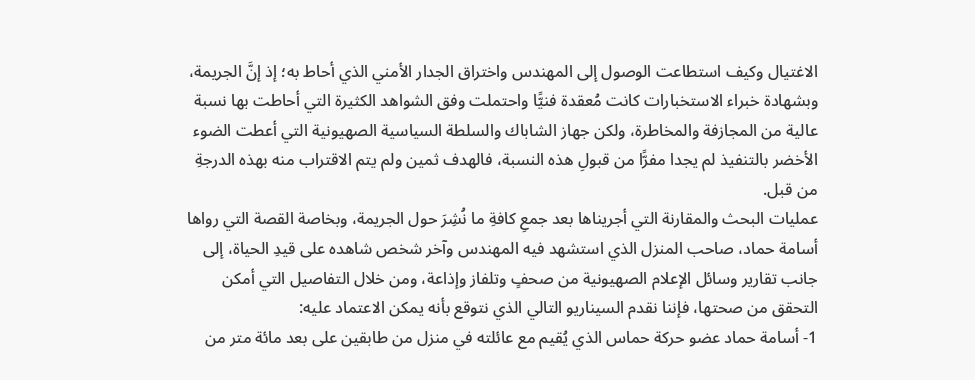الاغتيال وكيف استطاعت الوصول إلى المهندس واختراق الجدار الأمني الذي أحاط به؛ إذ إنَّ الجريمة، وبشهادة خبراء الاستخبارات كانت مُعقدة فنيًّا واحتملت وفق الشواهد الكثيرة التي أحاطت بها نسبة عالية من المجازفة والمخاطرة، ولكن جهاز الشاباك والسلطة السياسية الصهيونية التي أعطت الضوء الأخضر بالتنفيذ لم يجدا مفرًّا من قبولِ هذه النسبة، فالهدف ثمين ولم يتم الاقتراب منه بهذه الدرجةِ من قبل.
عمليات البحث والمقارنة التي أجريناها بعد جمعِ كافةِ ما نُشِرَ حول الجريمة، وبخاصة القصة التي رواها أسامة حماد، صاحب المنزل الذي استشهد فيه المهندس وآخر شخص شاهده على قيدِ الحياة، إلى جانب تقارير وسائل الإعلام الصهيونية من صحفٍ وتلفاز وإذاعة، ومن خلال التفاصيل التي أمكن التحقق من صحتها، فإننا نقدم السيناريو التالي الذي نتوقع بأنه يمكن الاعتماد عليه:
1- أسامة حماد عضو حركة حماس الذي يُقيم مع عائلته في منزل من طابقين على بعد مائة متر من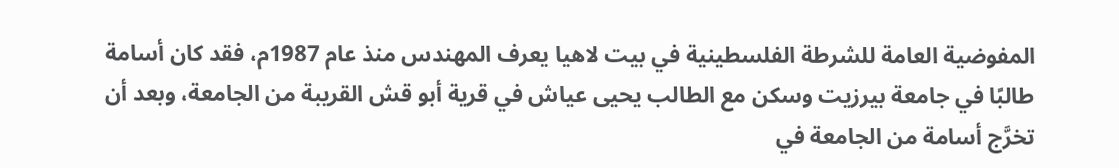المفوضية العامة للشرطة الفلسطينية في بيت لاهيا يعرف المهندس منذ عام 1987م، فقد كان أسامة طالبًا في جامعة بيرزيت وسكن مع الطالب يحيى عياش في قرية أبو قش القريبة من الجامعة، وبعد أن تخرَّج أسامة من الجامعة في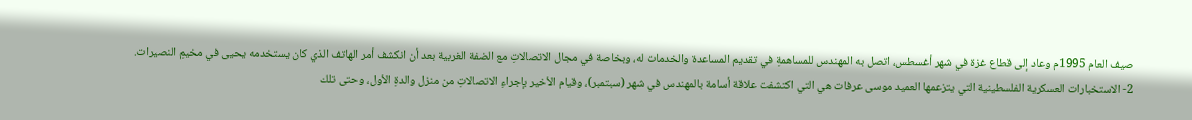صيف العام 1995م وعاد إلى قطاع غزة في شهر أغسطس، اتصل به المهندس للمساهمةِ في تقديم المساعدة والخدمات له، وبخاصة في مجال الاتصالاتِ مع الضفة الغربية بعد أن انكشف أمر الهاتف الذي كان يستخدمه يحيى في مخيمِ النصيرات.
2- الاستخبارات العسكرية الفلسطينية التي يتزعمها العميد موسى عرفات هي التي اكتشفت علاقة أسامة بالمهندس في شهر (سبتمبر)، وقيام الأخير بإجراءِ الاتصالاتِ من منزل والدةِ الأول، وحتى تلك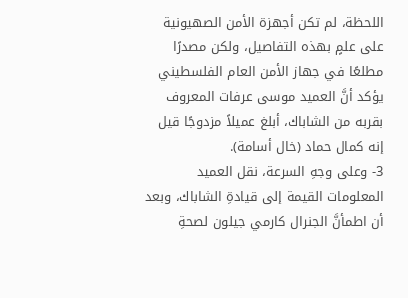اللحظة، لم تكن أجهزة الأمن الصهيونية على علمٍ بهذه التفاصيل، ولكن مصدرًا مطلعًا في جهاز الأمن العام الفلسطيني يؤكد أنَّ العميد موسى عرفات المعروف بقربه من الشاباك، أبلغ عميلاً مزدوجًا قيل إنه كمال حماد (خال أسامة).
3- وعلى وجهِ السرعة، نقل العميد المعلومات القيمة إلى قيادةِ الشاباك، وبعد أن اطمأنَّ الجنرال كارمي جيلون لصحةِ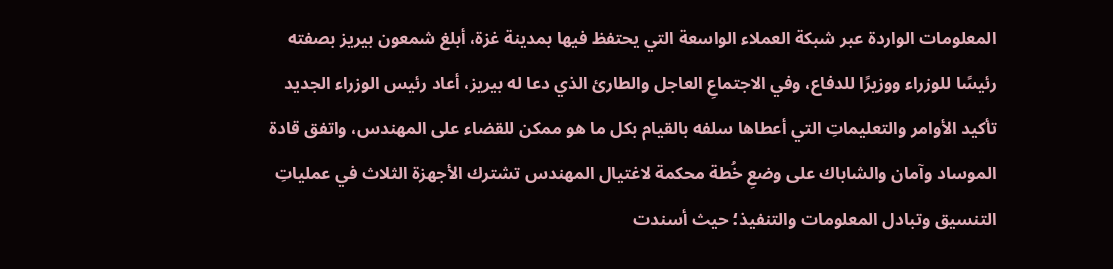المعلومات الواردة عبر شبكة العملاء الواسعة التي يحتفظ فيها بمدينة غزة، أبلغ شمعون بيريز بصفته رئيسًا للوزراء ووزيرًا للدفاع، وفي الاجتماعِ العاجل والطارئ الذي دعا له بيريز، أعاد رئيس الوزراء الجديد تأكيد الأوامر والتعليماتِ التي أعطاها سلفه بالقيام بكل ما هو ممكن للقضاء على المهندس، واتفق قادة الموساد وآمان والشاباك على وضعِ خُطة محكمة لاغتيال المهندس تشترك الأجهزة الثلاث في عملياتِ التنسيق وتبادل المعلومات والتنفيذ؛ حيث أسندت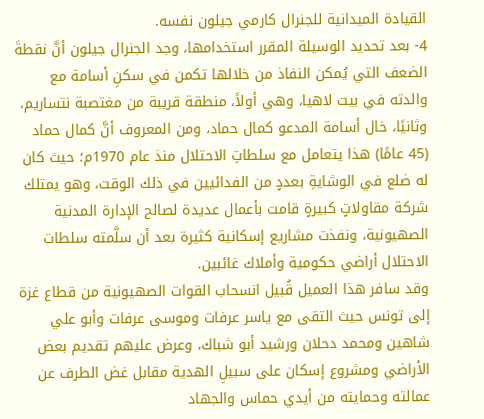القيادة الميدانية للجنرال كارمي جيلون نفسه.
4- بعد تحديد الوسيلة المقرر استخدامها، وجد الجنرال جيلون أنَّ نقطةَ الضعف التي يُمكن النفاذ من خلالها تكمن في سكنِ أسامة مع والدته في بيت لاهيا، وهي أولاً، منطقة قريبة من مغتصبة نتساريم، وثانيًا، خال أسامة المدعو كمال حماد، ومن المعروف أنَّ كمال حماد (45 عامًا) هذا يتعامل مع سلطاتِ الاحتلال منذ عام 1970م؛ حيث كان له ضلع في الوشايةِ بعددٍ من الفدائيين في ذلك الوقت، وهو يمتلك شركة مقاولاتٍ كبيرةٍ قامت بأعمال عديدة لصالح الإدارة المدنية الصهيونية، ونفذت مشاريع إسكانية كثيرة بعد أن سلَّمته سلطات الاحتلال أراضي حكومية وأملاك غائبين.
وقد سافر هذا العميل قُبيل انسحاب القوات الصهيونية من قطاع غزة إلى تونس حيث التقى مع ياسر عرفات وموسى عرفات وأبو علي شاهين ومحمد دحلان ورشيد أبو شباك، وعرض عليهم تقديم بعض الأراضي ومشروع إسكان على سبيلِ الهدية مقابل غض الطرف عن عمالته وحمايته من أيدي حماس والجهاد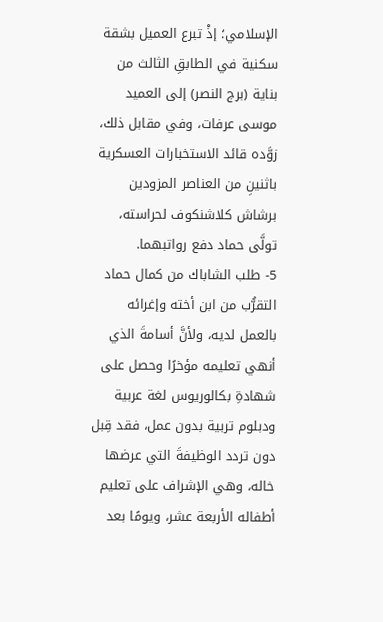الإسلامي؛ إذْ تبرع العميل بشقة سكنية في الطابقِ الثالث من بناية (برج النصر) إلى العميد موسى عرفات، وفي مقابل ذلك، زوَّده قائد الاستخبارات العسكرية باثنينِ من العناصر المزودين برشاش كلاشنكوف لحراسته، تولَّى حماد دفع رواتبهما.
5- طلب الشاباك من كمال حماد التقرُّب من ابن أخته وإغرائه بالعمل لديه، ولأنَّ أسامةَ الذي أنهي تعليمه مؤخرًا وحصل على شهادةِ بكالوريوس لغة عربية ودبلوم تربية بدون عمل، فقد قِبل دون تردد الوظيفةَ التي عرضها خاله، وهي الإشراف على تعليم أطفاله الأربعة عشر، ويومًا بعد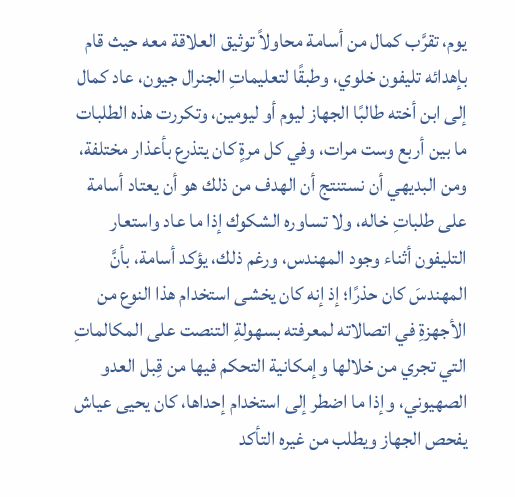يوم، تقرَّب كمال من أسامة محاولاً توثيق العلاقة معه حيث قام بإهدائه تليفون خلوي، وطبقًا لتعليماتِ الجنرال جيون، عاد كمال إلى ابن أخته طالبًا الجهاز ليوم أو ليومين، وتكررت هذه الطلبات ما بين أربع وست مرات، وفي كل مرةٍ كان يتذرع بأعذار مختلفة، ومن البديهي أن نستنتج أن الهدف من ذلك هو أن يعتاد أسامة على طلباتِ خاله، ولا تساوره الشكوك إذا ما عاد واستعار التليفون أثناء وجود المهندس، ورغم ذلك، يؤكد أسامة، بأنَّ المهندسَ كان حذرًا؛ إذ إنه كان يخشى استخدام هذا النوع من الأجهزةِ في اتصالاته لمعرفته بسهولةِ التنصت على المكالماتِ التي تجري من خلالها وإمكانية التحكم فيها من قِبل العدو الصهيوني، وإذا ما اضطر إلى استخدام إحداها، كان يحيى عياش يفحص الجهاز ويطلب من غيره التأكد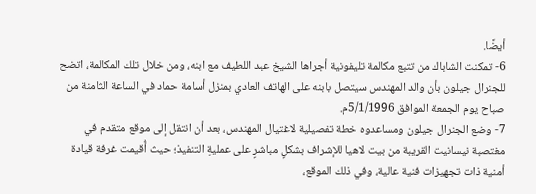أيضًا.
6- تمكنت الشاباك من تتبع مكالمة تليفونية أجراها الشيخ عبد اللطيف مع ابنه، ومن خلال تلك المكالمة، اتضح للجنرال جيلون بأن والد المهندس سيتصل بابنه على الهاتف العادي بمنزل أسامة حماد في الساعة الثامنة من صباح يوم الجمعة الموافق 5/1/1996م.
7- وضع الجنرال جيلون ومساعدوه خطة تفصيلية لاغتيال المهندس، بعد أن انتقل إلى موقع متقدم في مغتصبة نيسانيت القريبة من بيت لاهيا للإشراف بشكلٍ مباشرٍ على عمليةِ التنفيذ؛ حيث أُقيمت غرفة قيادة أمنية ذات تجهيزات فنية عالية، وفي ذلك الموقع،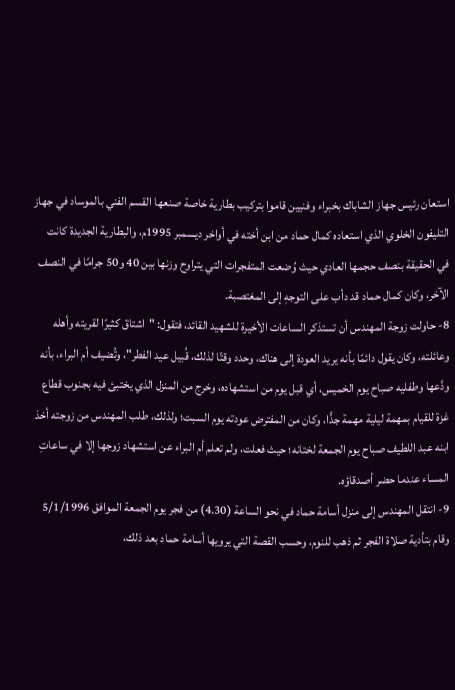استعان رئيس جهاز الشاباك بخبراء وفنيين قاموا بتركيب بطارية خاصة صنعها القسم الفني بالموساد في جهاز التليفون الخلوي الذي استعاده كمال حماد من ابن أخته في أواخر ديسمبر 1995م، والبطارية الجديدة كانت في الحقيقة بنصف حجمها العادي حيث وُضعت المتفجرات التي يتراوح وزنها بين 40 و50 جرامًا في النصف الآخر، وكان كمال حماد قد دأب على التوجهِ إلى المغتصبة.
8- حاولت زوجة المهندس أن تستذكر الساعات الأخيرة للشهيد القائد، فتقول: "اشتاقَ كثيرًا لقريته وأهله وعائلته، وكان يقول دائمًا بأنه يريد العودة إلى هناك، وحدد وقتًا لذلك، قُبيل عيد الفطر"، وتُضيف أم البراء، بأنه ودَّعها وطفليه صباح يوم الخميس، أي قبل يوم من استشهاده، وخرج من المنزل الذي يختبئ فيه بجنوب قطاع غزة للقيام بمهمة ليلية مهمة جدًّا، وكان من المفترض عودته يوم السبت؛ ولذلك، طلب المهندس من زوجته أخذ ابنه عبد اللطيف صباح يوم الجمعة لختانه؛ حيث فعلت، ولم تعلم أم البراء عن استشهاد زوجها إلا في ساعاتِ المساء عندما حضر أصدقاؤه.
9- انتقل المهندس إلى منزل أسامة حماد في نحو الساعة (4.30) من فجر يوم الجمعة الموافق 5/1/1996 وقام بتأدية صلاة الفجر ثم ذهب للنوم، وحسب القصة التي يرويها أسامة حماد بعد ذلك،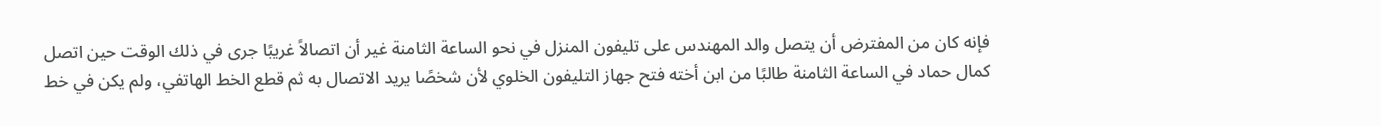فإنه كان من المفترض أن يتصل والد المهندس على تليفون المنزل في نحو الساعة الثامنة غير أن اتصالاً غريبًا جرى في ذلك الوقت حين اتصل كمال حماد في الساعة الثامنة طالبًا من ابن أخته فتح جهاز التليفون الخلوي لأن شخصًا يريد الاتصال به ثم قطع الخط الهاتفي، ولم يكن في خط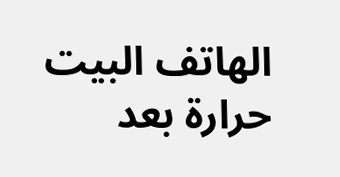الهاتف البيت حرارة بعد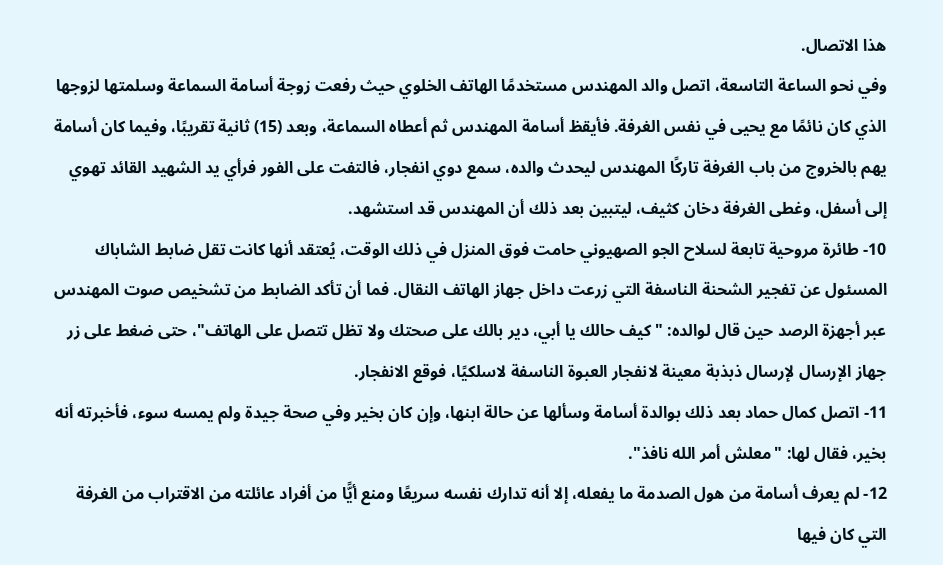هذا الاتصال.
وفي نحو الساعة التاسعة، اتصل والد المهندس مستخدمًا الهاتف الخلوي حيث رفعت زوجة أسامة السماعة وسلمتها لزوجها الذي كان نائمًا مع يحيى في نفس الغرفة. فأيقظ أسامة المهندس ثم أعطاه السماعة، وبعد (15) ثانية تقريبًا، وفيما كان أسامة يهم بالخروج من باب الغرفة تاركًا المهندس ليحدث والده، سمع دوي انفجار، فالتفت على الفور فرأي يد الشهيد القائد تهوي إلى أسفل، وغطى الغرفة دخان كثيف، ليتبين بعد ذلك أن المهندس قد استشهد.
10- طائرة مروحية تابعة لسلاح الجو الصهيوني حامت فوق المنزل في ذلك الوقت، يُعتقد أنها كانت تقل ضابط الشاباك المسئول عن تفجير الشحنة الناسفة التي زرعت داخل جهاز الهاتف النقال. فما أن تأكد الضابط من تشخيص صوت المهندس عبر أجهزة الرصد حين قال لوالده: "كيف حالك يا أبي، دير بالك على صحتك ولا تظل تتصل على الهاتف"، حتى ضغط على زر جهاز الإرسال لإرسال ذبذبة معينة لانفجار العبوة الناسفة لاسلكيًا، فوقع الانفجار.
11- اتصل كمال حماد بعد ذلك بوالدة أسامة وسألها عن حالة ابنها، وإن كان بخير وفي صحة جيدة ولم يمسه سوء، فأخبرته أنه بخير، فقال لها: "معلش أمر الله نافذ".
12- لم يعرف أسامة من هول الصدمة ما يفعله، إلا أنه تدارك نفسه سريعًا ومنع أيًّا من أفراد عائلته من الاقتراب من الغرفة التي كان فيها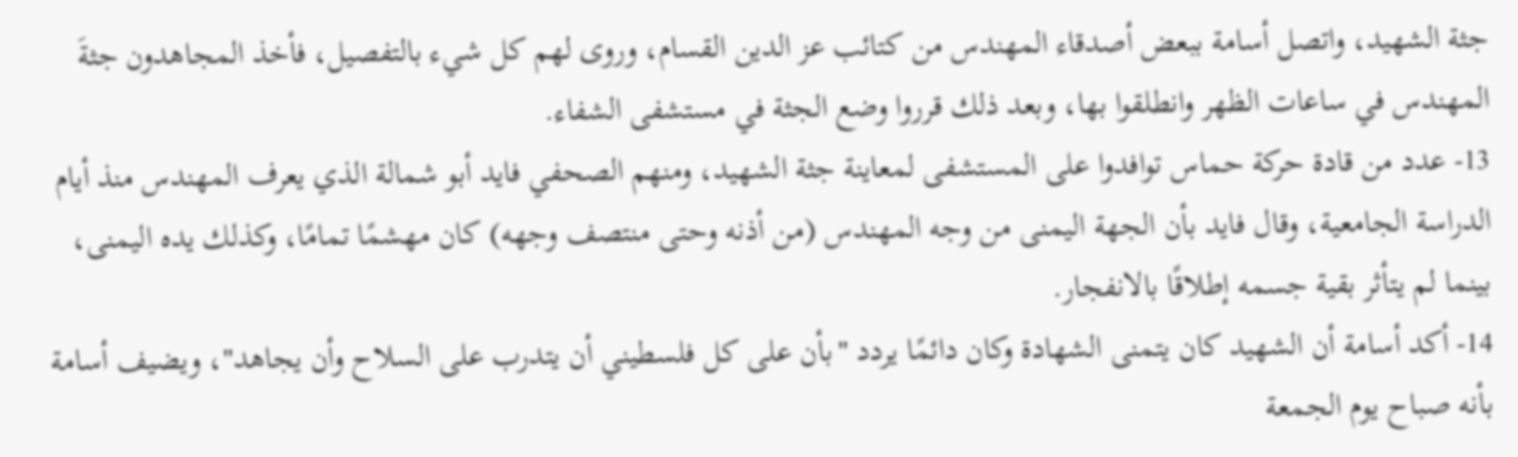جثة الشهيد، واتصل أسامة ببعض أصدقاء المهندس من كتائب عز الدين القسام، وروى لهم كل شيء بالتفصيل، فأخذ المجاهدون جثةَ المهندس في ساعات الظهر وانطلقوا بها، وبعد ذلك قرروا وضع الجثة في مستشفى الشفاء.
13- عدد من قادة حركة حماس توافدوا على المستشفى لمعاينة جثة الشهيد، ومنهم الصحفي فايد أبو شمالة الذي يعرف المهندس منذ أيام الدراسة الجامعية، وقال فايد بأن الجهة اليمنى من وجه المهندس (من أذنه وحتى منتصف وجهه) كان مهشمًا تمامًا، وكذلك يده اليمنى، بينما لم يتأثر بقية جسمه إطلاقًا بالانفجار.
14- أكد أسامة أن الشهيد كان يتمنى الشهادة وكان دائمًا يردد "بأن على كل فلسطيني أن يتدرب على السلاح وأن يجاهد"، ويضيف أسامة بأنه صباح يوم الجمعة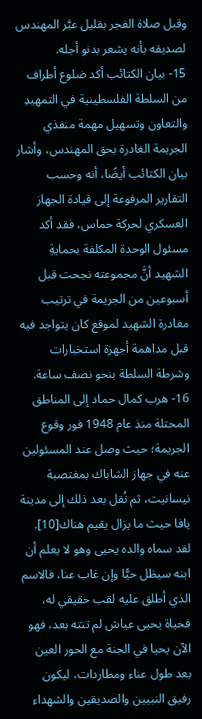وقبل صلاة الفجر بقليل عبَّر المهندس لصديقه بأنه يشعر بدنو أجله.
15- بيان الكتائب أكد ضلوع أطراف من السلطة الفلسطينية في التمهيدِ والتعاون وتسهيل مهمة منفذي الجريمة الغادرة بحق المهندس، وأشار بيان الكتائب أيضًا، أنه وحسب التقارير المرفوعة إلى قيادة الجهاز العسكري لحركة حماس، فقد أكد مسئول الوحدة المكلفة بحمايةِ الشهيد أنَّ مجموعته نجحت قبل أسبوعين من الجريمة في ترتيب مغادرة الشهيد لموقع كان يتواجد فيه قبل مداهمة أجهزة استخبارات وشرطة السلطة بنحو نصف ساعة.
16- هرب كمال حماد إلى المناطق المحتلة منذ عام 1948 فور وقوع الجريمة؛ حيث وصل عند المسئولين عنه في جهاز الشاباك بمغتصبة نيسانيت، ثم نُقل بعد ذلك إلى مدينة يافا حيث ما يزال يقيم هناك[10].
لقد سماه والده يحيى وهو لا يعلم أن ابنه سيظل حيًّا وإن غاب عنا، فالاسم الذي أطلق عليه لقب حقيقي له، فحياة يحيى عياش لم تنته بعد، فهو الآن يحيا في الجنة مع الحور العين بعد طول عناء ومطاردات، ليكون رفيق النبيين والصديقين والشهداء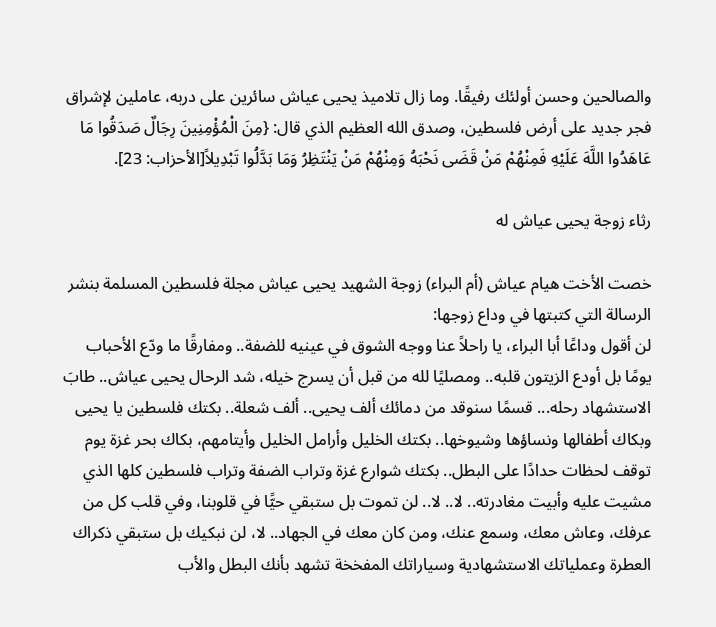والصالحين وحسن أولئك رفيقًا. وما زال تلاميذ يحيى عياش سائرين على دربه، عاملين لإشراق فجر جديد على أرض فلسطين، وصدق الله العظيم الذي قال: {مِنَ الْمُؤْمِنِينَ رِجَالٌ صَدَقُوا مَا عَاهَدُوا اللَّهَ عَلَيْهِ فَمِنْهُمْ مَنْ قَضَى نَحْبَهُ وَمِنْهُمْ مَنْ يَنْتَظِرُ وَمَا بَدَّلُوا تَبْدِيلاً[الأحزاب: 23].

رثاء زوجة يحيى عياش له

خصت الأخت هيام عياش (أم البراء) زوجة الشهيد يحيى عياش مجلة فلسطين المسلمة بنشر الرسالة التي كتبتها في وداع زوجها:
لن أقول وداعًا أبا البراء، يا راحلاً عنا ووجه الشوق في عينيه للضفة.. ومفارقًا ما ودّع الأحباب يومًا بل أودع الزيتون قلبه.. ومصليًا لله من قبل أن يسرج خيله، شد الرحال يحيى عياش.. طابَ الاستشهاد رحله... قسمًا سنوقد من دمائك ألف يحيى.. ألف شعلة.. بكتك فلسطين يا يحيى وبكاك أطفالها ونساؤها وشيوخها.. بكتك الخليل وأرامل الخليل وأيتامهم، بكاك بحر غزة يوم توقف لحظات حدادًا على البطل.. بكتك شوارع غزة وتراب الضفة وتراب فلسطين كلها الذي مشيت عليه وأبيت مغادرته.. لا.. لا.. لن تموت بل ستبقي حيًّا في قلوبنا، وفي قلب كل من عرفك، وعاش معك، وسمع عنك، ومن كان معك في الجهاد.. لا، لن نبكيك بل ستبقي ذكراك العطرة وعملياتك الاستشهادية وسياراتك المفخخة تشهد بأنك البطل والأب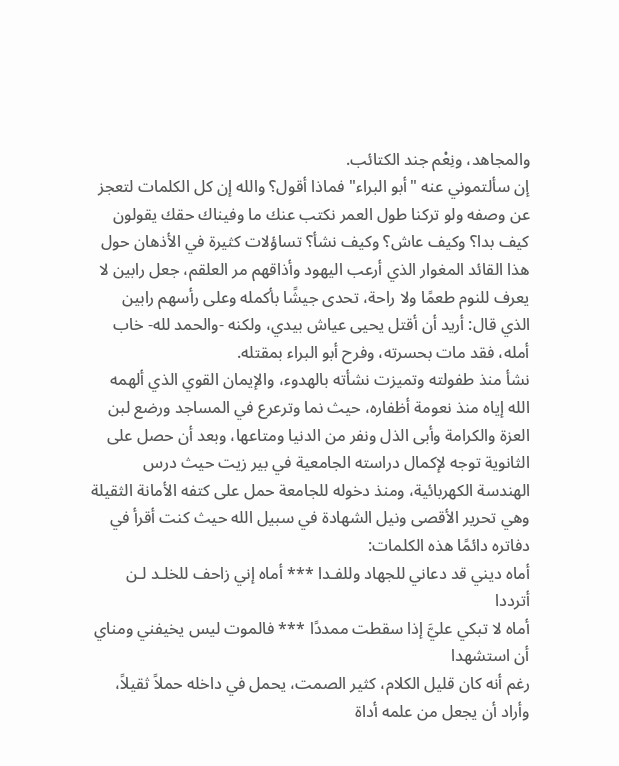والمجاهد، ونِعْم جند الكتائب.
إن سألتموني عنه "أبو البراء" فماذا أقول؟ والله إن كل الكلمات لتعجز عن وصفه ولو تركنا طول العمر نكتب عنك ما وفيناك حقك يقولون كيف بدا؟ وكيف عاش؟ وكيف نشأ؟ تساؤلات كثيرة في الأذهان حول هذا القائد المغوار الذي أرعب اليهود وأذاقهم مر العلقم، جعل رابين لا يعرف للنوم طعمًا ولا راحة، تحدى جيشًا بأكمله وعلى رأسهم رابين الذي قال: أريد أن أقتل يحيى عياش بيدي، ولكنه -والحمد لله- خاب أمله، فقد مات بحسرته، وفرح أبو البراء بمقتله.
نشأ منذ طفولته وتميزت نشأته بالهدوء، والإيمان القوي الذي ألهمه الله إياه منذ نعومة أظفاره، حيث نما وترعرع في المساجد ورضع لبن العزة والكرامة وأبى الذل ونفر من الدنيا ومتاعها، وبعد أن حصل على الثانوية توجه لإكمال دراسته الجامعية في بير زيت حيث درس الهندسة الكهربائية، ومنذ دخوله للجامعة حمل على كتفه الأمانة الثقيلة وهي تحرير الأقصى ونيل الشهادة في سبيل الله حيث كنت أقرأ في دفاتره دائمًا هذه الكلمات:
أماه ديني قد دعاني للجهاد وللفـدا *** أماه إني زاحف للخلـد لـن أترددا
أماه لا تبكي عليَّ إذا سقطت ممددًا *** فالموت ليس يخيفني ومناي أن استشهدا
رغم أنه كان قليل الكلام، كثير الصمت، يحمل في داخله حملاً ثقيلاً، وأراد أن يجعل من علمه أداة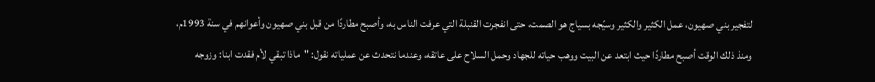لتفجير بني صهيون، عمل الكثير والكثير وسيّجه بسياج هو الصمت، حتى انفجرت القنبلة التي عرفت الناس به، وأصبح مطاردًا من قبل بني صهيون وأعوانهم في سنة 1993م، ومنذ ذلك الوقت أصبح مطاردًا حيث ابتعد عن البيت ووهب حياته للجهاد وحمل السلاح على عاتقه، وعندما نتحدث عن عملياته نقول: "ماذا تبقي لأم فقدت ابنا: وزوجه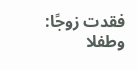فقدت زوجًا: وطفلا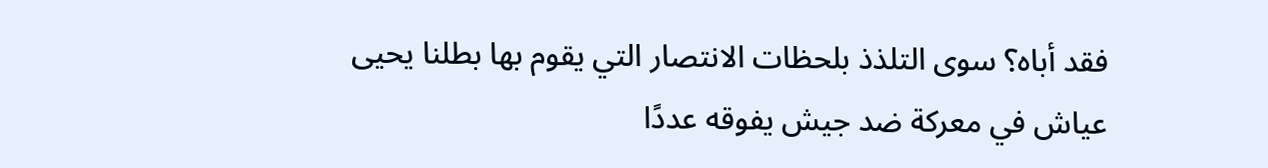فقد أباه؟ سوى التلذذ بلحظات الانتصار التي يقوم بها بطلنا يحيى عياش في معركة ضد جيش يفوقه عددًا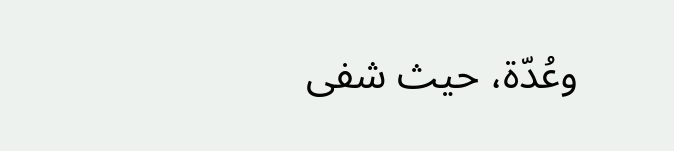وعُدّة، حيث شفى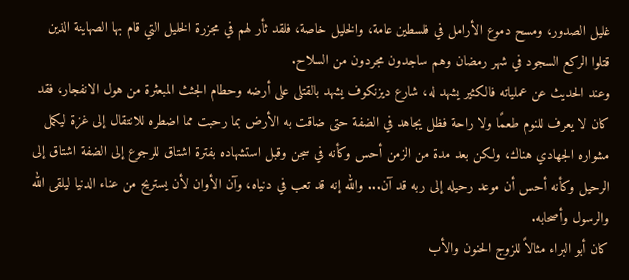غليل الصدور، ومسح دموع الأرامل في فلسطين عامة، والخليل خاصة، فلقد ثأر لهم في مجزرة الخليل التي قام بها الصهاينة الذين قتلوا الركع السجود في شهر رمضان وهم ساجدون مجردون من السلاح.
وعند الحديث عن عملياته فالكثير يشهد له، شارع ديزنكوف يشهد بالقتلى على أرضه وحطام الجثث المبعثرة من هول الانفجار، فقد كان لا يعرف للنوم طعمًا ولا راحة فظل يجاهد في الضفة حتى ضاقت به الأرض بما رحبت مما اضطره للانتقال إلى غزة ليكمل مشواره الجهادي هناك، ولكن بعد مدة من الزمن أحس وكأنه في سجن وقبل استشهاده بفترة اشتاق للرجوع إلى الضفة اشتاق إلى الرحيل وكأنه أحس أن موعد رحيله إلى ربه قد آن... والله إنه قد تعب في دنياه، وآن الأوان لأن يستريح من عناء الدنيا ليلقى الله والرسول وأصحابه.
كان أبو البراء مثالاً للزوج الحنون والأب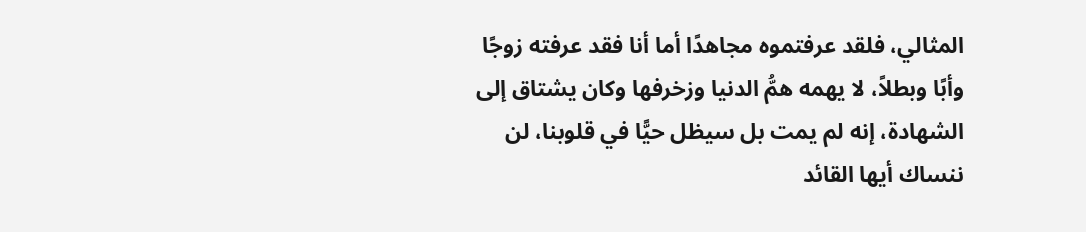المثالي، فلقد عرفتموه مجاهدًا أما أنا فقد عرفته زوجًا وأبًا وبطلاً، لا يهمه همُّ الدنيا وزخرفها وكان يشتاق إلى الشهادة، إنه لم يمت بل سيظل حيًّا في قلوبنا، لن ننساك أيها القائد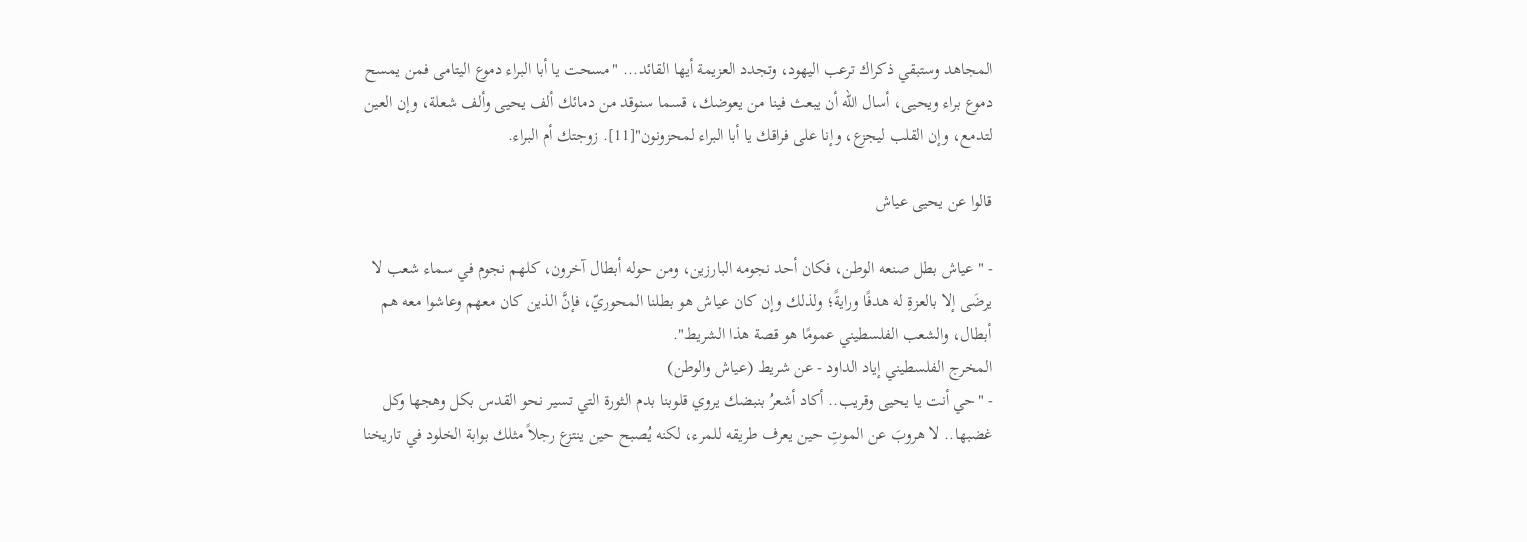المجاهد وستبقي ذكراك ترعب اليهود، وتجدد العزيمة أيها القائد... "مسحت يا أبا البراء دموع اليتامى فمن يمسح دموع براء ويحيى، أسال الله أن يبعث فينا من يعوضك، قسما سنوقد من دمائك ألف يحيى وألف شعلة، وإن العين لتدمع، وإن القلب ليجزع، وإنا على فراقك يا أبا البراء لمحزونون"[11]. زوجتك أم البراء.

قالوا عن يحيى عياش

- "عياش بطل صنعه الوطن، فكان أحد نجومه البارزين، ومن حوله أبطال آخرون، كلهم نجوم في سماء شعب لا يرضَى إلا بالعزةِ له هدفًا ورايةً؛ ولذلك وإن كان عياش هو بطلنا المحوريّ، فإنَّ الذين كان معهم وعاشوا معه هم أبطال، والشعب الفلسطيني عمومًا هو قصة هذا الشريط".
المخرج الفلسطيني إياد الداود - عن شريط (عياش والوطن)
- "حي أنت يا يحيى وقريب.. أكاد أشعرُ بنبضك يروي قلوبنا بدم الثورة التي تسير نحو القدس بكل وهجها وكل غضبها.. لا هروبَ عن الموتِ حين يعرف طريقه للمرء، لكنه يُصبح حين ينتزع رجلاً مثلك بوابة الخلود في تاريخنا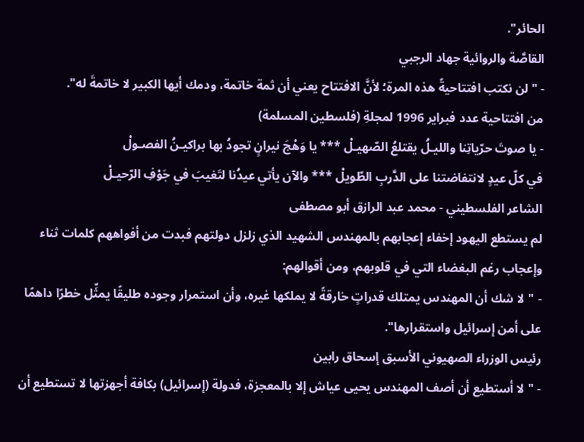الحائر".
القاصَّة والروائية جهاد الرجبي
- "لن نكتب افتتاحيةً هذه المرة؛ لأنَّ الافتتاح يعني أن ثمة خاتمة، ودمك أيها الكبير لا خاتمةَ له".
من افتتاحية عدد فبراير 1996 لمجلةِ (فلسطين المسلمة)
- يا صوتَ حرّياتِنا والليـلُ يقتلعُ الصّهيـلْ *** يا وَهْجَ نيرانٍ تجودُ بها براكيـنُ الفصـولْ
في كلّ عيدٍ لانتفاضتنا على الدَّربِ الطّويلْ *** والآن يأتي عيدُنا لتَغيبَ في جَوْفِ الرّحيـلْ
الشاعر الفلسطيني - محمد عبد الرازق أبو مصطفى
لم يستطع اليهود إخفاء إعجابهم بالمهندس الشهيد الذي زلزل دولتهم فبدت من أفواههم كلمات ثناء وإعجاب رغم البغضاء التي في قلوبهم، ومن أقوالهم:
- "لا شك أن المهندس يمتلك قدراتٍ خارقةً لا يملكها غيره، وأن استمرار وجوده طليقًا يمثِّل خطرًا داهمًا على أمن إسرائيل واستقرارها".
رئيس الوزراء الصهيوني الأسبق إسحاق رابين
- "لا أستطيع أن أصف المهندس يحيى عياش إلا بالمعجزة، فدولة (إسرائيل) بكافة أجهزتها لا تستطيع أن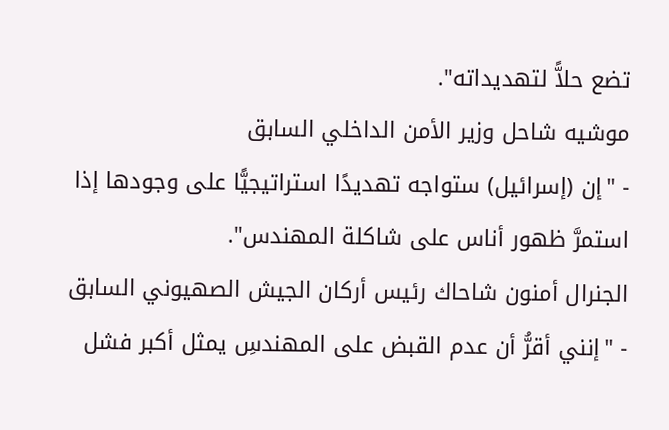تضع حلاًّ لتهديداته".
موشيه شاحل وزير الأمن الداخلي السابق
- "إن (إسرائيل) ستواجه تهديدًا استراتيجيًّا على وجودها إذا استمرَّ ظهور أناس على شاكلة المهندس".
الجنرال أمنون شاحاك رئيس أركان الجيش الصهيوني السابق
- "إنني أقرُّ أن عدم القبض على المهندسِ يمثل أكبر فشل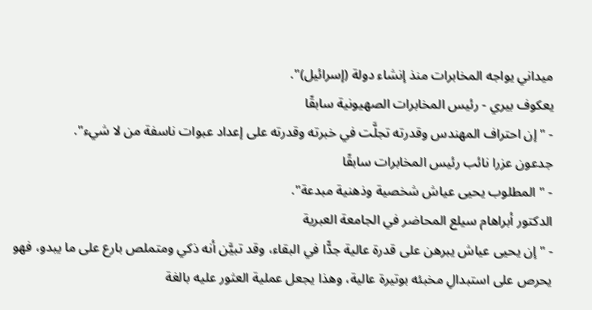ميداني يواجه المخابرات منذ إنشاء دولة (إسرائيل)".
يعكوف بيري - رئيس المخابرات الصهيونية سابقًا
- "إن احتراف المهندس وقدرته تجلَّت في خبرته وقدرته على إعداد عبوات ناسفة من لا شيء".
جدعون عزرا نائب رئيس المخابرات سابقًا
- "المطلوب يحيى عياش شخصية وذهنية مبدعة".
الدكتور أبراهام سيلع المحاضر في الجامعة العبرية
- "إن يحيى عياش يبرهن على قدرة عالية جدًّا في البقاء، وقد تبيَّن أنه ذكي ومتملص بارع على ما يبدو، فهو يحرص على استبدالِ مخبئه بوتيرة عالية، وهذا يجعل عملية العثور عليه بالغة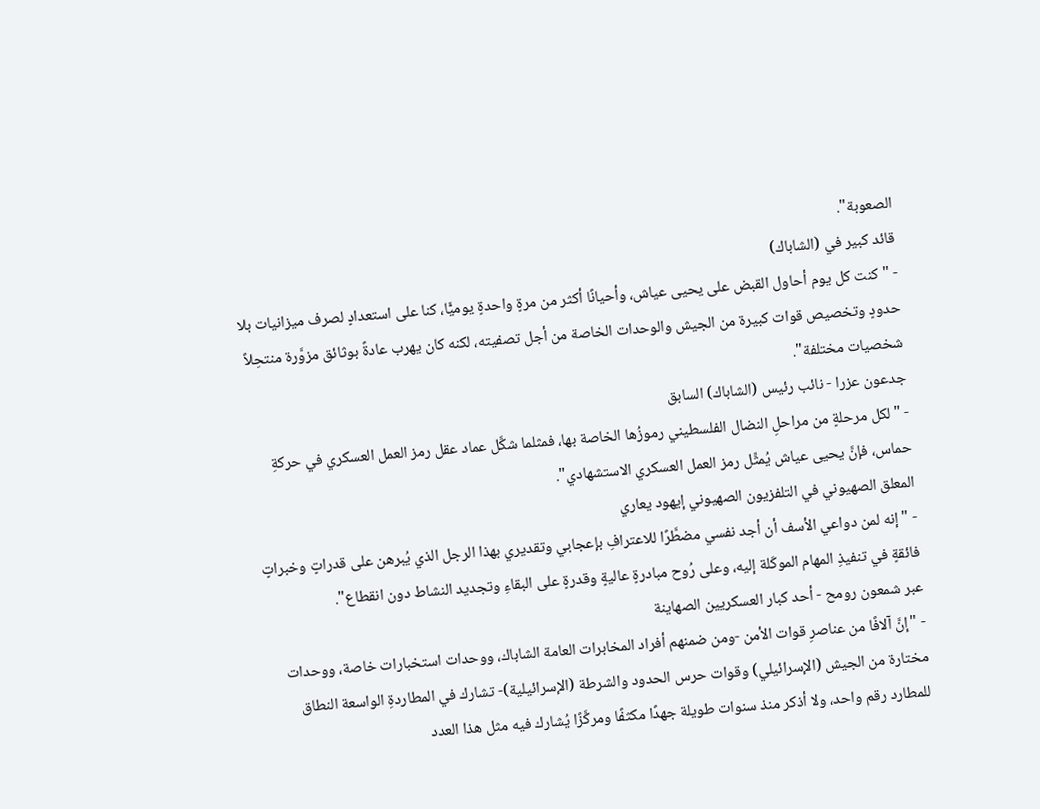الصعوبة".
قائد كبير في (الشاباك)
- "كنت كل يوم أحاول القبض على يحيى عياش، وأحيانًا أكثر من مرةٍ واحدةٍ يوميًّا، كنا على استعدادٍ لصرف ميزانيات بلا حدودٍ وتخصيص قوات كبيرة من الجيش والوحدات الخاصة من أجل تصفيته، لكنه كان يهرب عادةً بوثائق مزوَّرة منتحِلاً شخصيات مختلفة".
جدعون عزرا - نائب رئيس (الشاباك) السابق
- "لكل مرحلةٍ من مراحلِ النضال الفلسطيني رموزُها الخاصة بها، فمثلما شكَّل عماد عقل رمز العمل العسكري في حركةِ حماس، فإنَّ يحيى عياش يُمثِّل رمز العمل العسكري الاستشهادي".
المعلق الصهيوني في التلفزيون الصهيوني إيهود يعاري
- "إنه لمن دواعي الأسف أن أجد نفسي مضطَّرًا للاعترافِ بإعجابي وتقديري بهذا الرجل الذي يُبرهن على قدراتٍ وخبراتٍ فائقةٍ في تنفيذِ المهام الموكَلة إليه، وعلى رُوح مبادرةٍ عاليةٍ وقدرةٍ على البقاءِ وتجديد النشاط دون انقطاع".
عبر شمعون رومح - أحد كبار العسكريين الصهاينة
- "إنَّ آلافًا من عناصرِ قوات الأمن -ومن ضمنهم أفراد المخابرات العامة الشاباك، ووحدات استخبارات خاصة، ووحدات مختارة من الجيش (الإسرائيلي) وقوات حرس الحدود والشرطة (الإسرائيلية)- تشارك في المطاردةِ الواسعة النطاق للمطارد رقم واحد، ولا أذكر منذ سنوات طويلة جهدًا مكثفًا ومركَّزًا يُشارك فيه مثل هذا العدد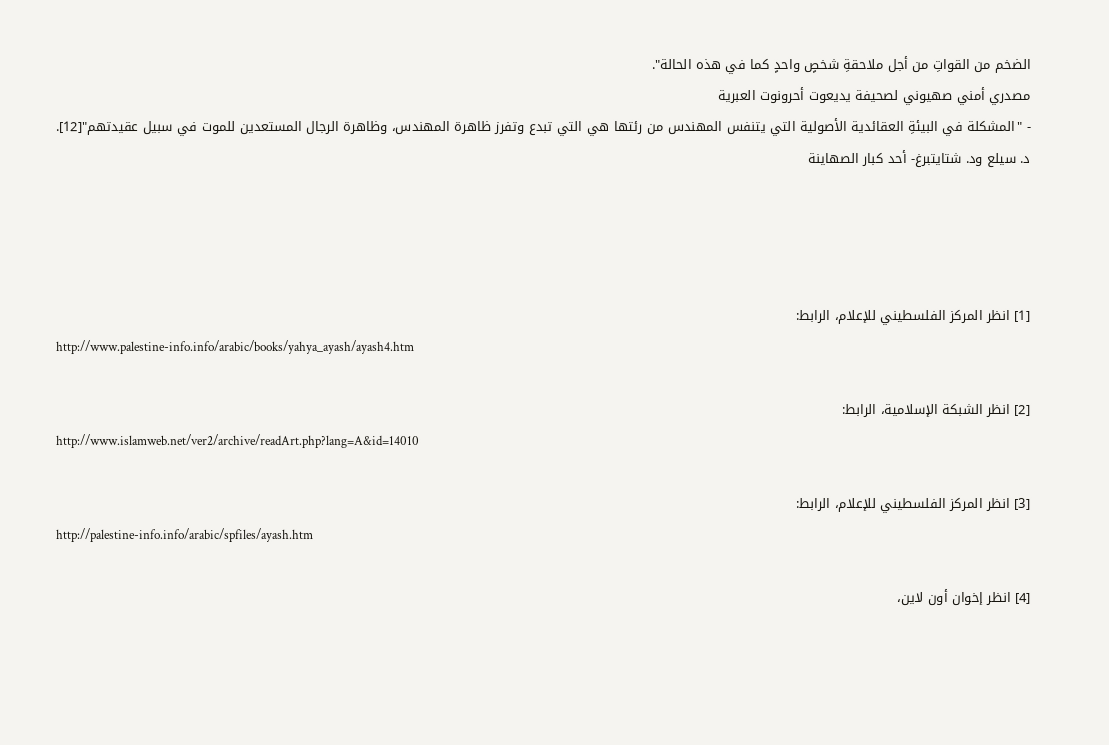الضخم من القواتِ من أجل ملاحقةِ شخصٍ واحدٍ كما في هذه الحالة".
مصدري أمني صهيوني لصحيفة يديعوت أحرونوت العبرية
- "المشكلة في البيئةِ العقائدية الأصولية التي يتنفس المهندس من رئتها هي التي تبدع وتفرز ظاهرة المهندس، وظاهرة الرجال المستعدين للموت في سبيل عقيدتهم"[12].
د. سيلع ود. شتايتبرغ- أحد كبار الصهاينة




[1] انظر المركز الفلسطيني للإعلام، الرابط:
http://www.palestine-info.info/arabic/books/yahya_ayash/ayash4.htm

[2] انظر الشبكة الإسلامية، الرابط:
http://www.islamweb.net/ver2/archive/readArt.php?lang=A&id=14010

[3] انظر المركز الفلسطيني للإعلام، الرابط:
http://palestine-info.info/arabic/spfiles/ayash.htm

[4] انظر إخوان أون لاين،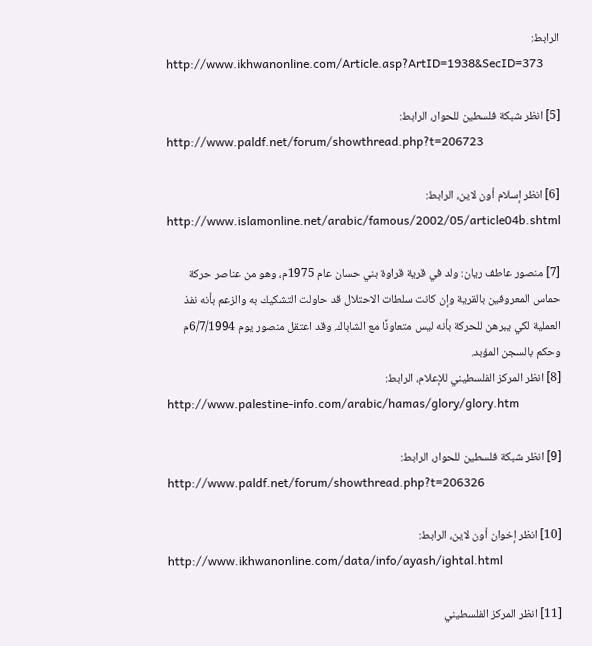الرابط:
http://www.ikhwanonline.com/Article.asp?ArtID=1938&SecID=373

[5] انظر شبكة فلسطين للحوار، الرابط:
http://www.paldf.net/forum/showthread.php?t=206723

[6] انظر إسلام أون لاين، الرابط:
http://www.islamonline.net/arabic/famous/2002/05/article04b.shtml

[7] منصور عاطف ريان: ولد في قرية قراوة بني حسان عام 1975م، وهو من عناصر حركة حماس المعروفين بالقرية وإن كانت سلطات الاحتلال قد حاولت التشكيك به والزعم بأنه نفذ العملية لكي يبرهن للحركة بأنه ليس متعاونًا مع الشاباك. وقد اعتقل منصور يوم 6/7/1994م وحكم بالسجن المؤبد.
[8] انظر المركز الفلسطيني للإعلام، الرابط:
http://www.palestine-info.com/arabic/hamas/glory/glory.htm

[9] انظر شبكة فلسطين للحوار، الرابط:
http://www.paldf.net/forum/showthread.php?t=206326

[10] انظر إخوان أون لاين، الرابط:
http://www.ikhwanonline.com/data/info/ayash/ightal.html

[11] انظر المركز الفلسطيني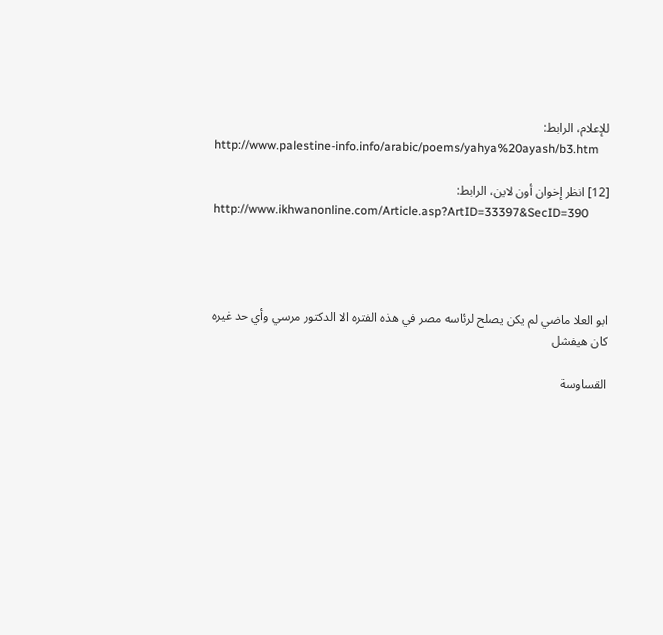للإعلام، الرابط:
http://www.palestine-info.info/arabic/poems/yahya%20ayash/b3.htm

[12] انظر إخوان أون لاين، الرابط:
http://www.ikhwanonline.com/Article.asp?ArtID=33397&SecID=390




ابو العلا ماضي لم يكن يصلح لرئاسه مصر في هذه الفتره الا الدكتور مرسي وأي حد غيره كان هيفشل

القساوسة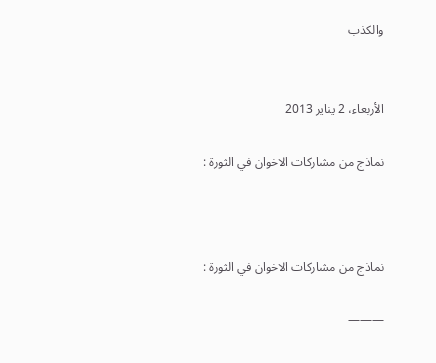والكذب


الأربعاء، 2 يناير 2013

نماذج من مشاركات الاخوان في الثورة :



نماذج من مشاركات الاخوان في الثورة :

———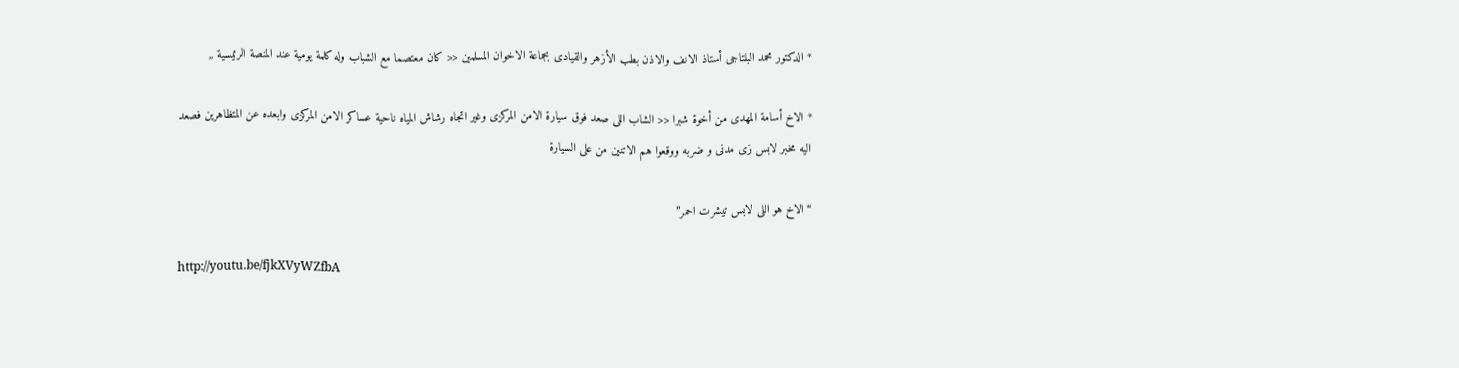* الدكتور محمد البلتاجى أستاذ الانف والاذن بطب الأزهر والقيادى بجماعة الاخوان المسلمين << كان معتصما مع الشباب وله كلمة يومية عند المنصة الرئيسية ,,

* الاخ أسامة المهدى من أخوة شبرا << الشاب اللى صعد فوق سيارة الامن المركزى وغير اتجاه رشاش المياه ناحية عساكر الامن المركزى وابعده عن المتظاهرين فصعد اليه مخبر لابس زى مدنى و ضربه ووقعوا هم الاتنين من على السيارة

“الاخ هو اللى لابس تيشرت احمر”

http://youtu.be/fjkXVyWZfbA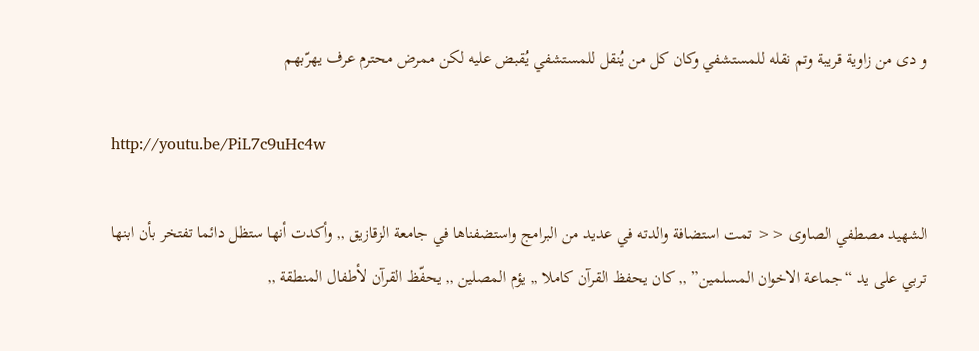و دى من زاوية قريبة وتم نقله للمستشفي وكان كل من يُنقل للمستشفي يُقبض عليه لكن ممرض محترم عرف يهرّبهم

http://youtu.be/PiL7c9uHc4w

الشهيد مصطفي الصاوى << تمت استضافة والدته في عديد من البرامج واستضفناها في جامعة الزقازيق ,, وأكدت أنها ستظل دائما تفتخر بأن ابنها تربي على يد “جماعة الاخوان المسلمين” ,, كان يحفظ القرآن كاملا ,, يؤم المصلين ,, يحفّظ القرآن لأطفال المنطقة ,,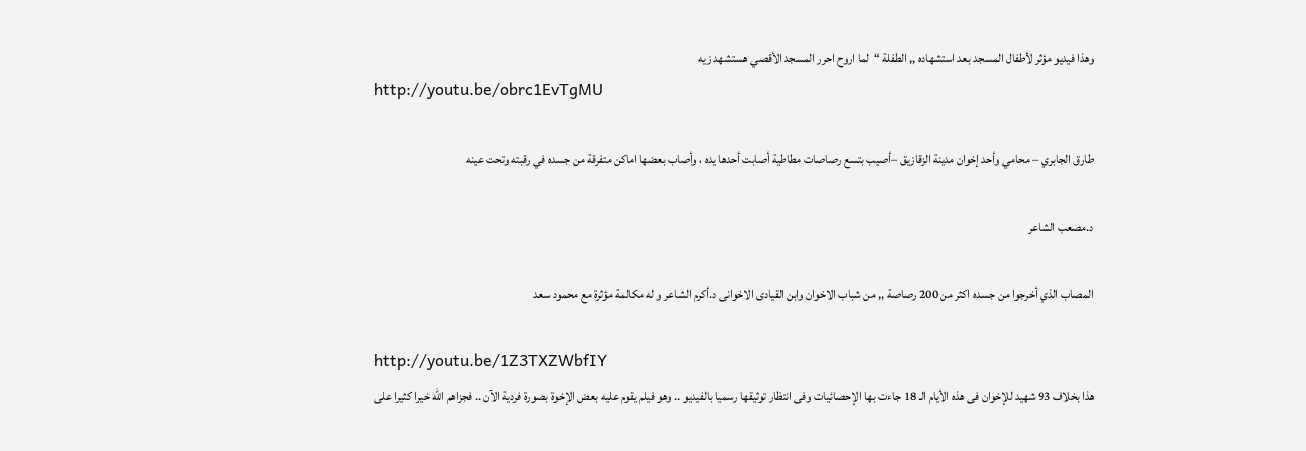وهذا فيديو مؤثر لأطفال المسجد بعد استشهاده ,, الطفلة “لما اروح احرر المسجد الأقصي هستشهد زيه
http://youtu.be/obrc1EvTgMU

طارق الجابري – محامي وأحد إخوان مدينة الزقازيق –أصيب بتسع رصاصات مطاطية أصابت أحدها يده ، وأصاب بعضها اماكن متفرقة من جسده في رقبته وتحت عينه

د.مصعب الشاعر

المصاب الذي أخرجوا من جسده اكثر من 200 رصاصة ,, من شباب الاخوان وابن القيادى الاخوانى د.أكرم الشاعر و له مكالمة مؤثرة مع محمود سعد

http://youtu.be/1Z3TXZWbfIY
هذا بخلاف 93 شهيد للإخوان فى هذه الأيام الـ 18 جاءت بها الإحصائيات وفى انتظار توثيقها رسميا بالفيديو .. وهو فيلم يقوم عليه بعض الإخوة بصورة فردية الآن .. فجزاهم الله خيرا كثيرا على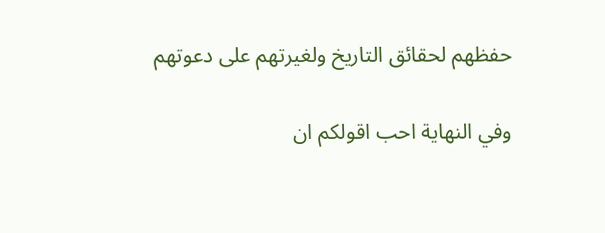حفظهم لحقائق التاريخ ولغيرتهم على دعوتهم

وفي النهاية احب اقولكم ان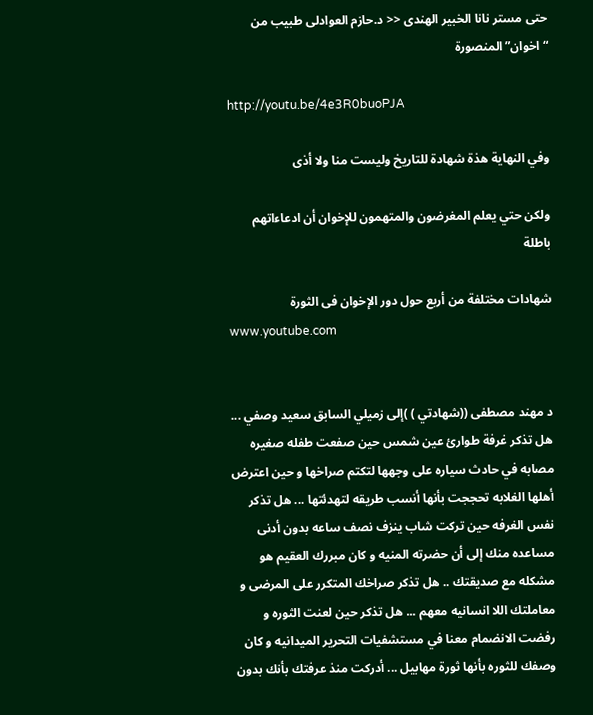حتى مستر نانا الخبير الهندى << د.حازم العوادلى طبيب من “اخوان” المنصورة

http://youtu.be/4e3R0buoPJA

وفي النهاية هذة شهادة للتاريخ وليست منا ولا أذى

ولكن حتي يعلم المغرضون والمتهمون للإخوان أن ادعاءاتهم باطلة

شهادات مختلفة من أربع حول دور الإخوان فى الثورة
www.youtube.com


د مهند مصطفى ((شهادتي ) )إلى زميلي السابق سعيد وصفي ...
هل تذكر غرفة طوارئ عين شمس حين صفعت طفله صغيره مصابه في حادث سياره على وجهها لتكتم صراخها و حين اعترض أهلها الغلابه تحججت بأنها أنسب طريقه لتهدئتها ... هل تذكر نفس الغرفه حين تركت شاب ينزف نصف ساعه بدون أدنى مساعده منك إلى أن حضرته المنيه و كان مبررك العقيم هو مشكله مع صديقتك .. هل تذكر صراخك المتكرر على المرضى و معاملتك اللا انسانيه معهم ... هل تذكر حين لعنت الثوره و رفضت الانضمام معنا في مستشفيات التحرير الميدانيه و كان وصفك للثوره بأنها ثورة مهابيل ... أدركت منذ عرفتك بأنك بدون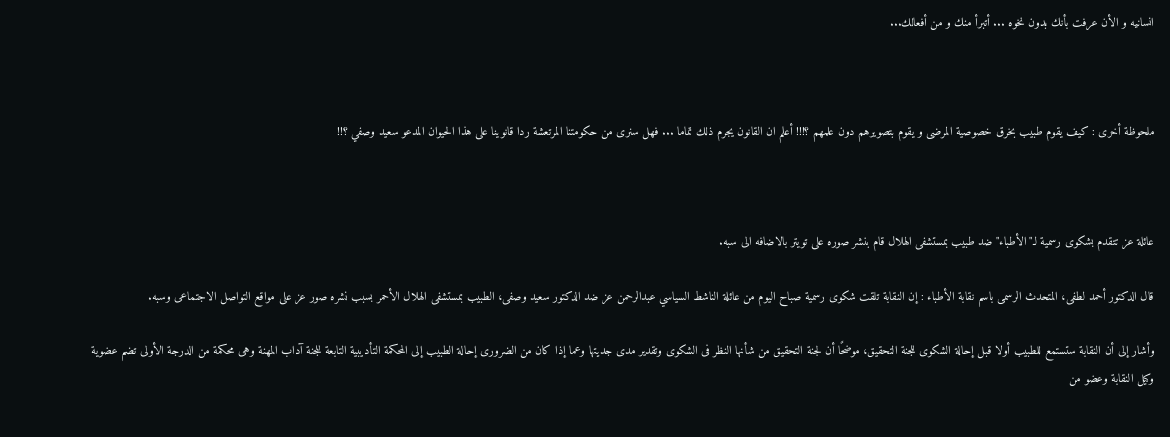انسانيه و الأن عرفت بأنك بدون نخوه ... أتبرأ منك و من أفعالك...



ملحوظة أخرى : كيف يقوم طبيب بخرق خصوصية المرضى و يقوم بتصويرهم دون علمهم ؟!!! أعلم ان القانون يجرم ذلك تماما ... فهل سنرى من حكومتنا المرتعشة ردا قانوينا على هذا الحيوان المدعو سعيد وصفي ؟!!



عائلة عز تتقدم بشكوى رسمية لـ"الأطباء" ضد طبيب بمستشفى الهلال قام بنشر صوره على تويتر بالاضافه الى سبه.

قال الدكتور أحمد لطفى، المتحدث الرسمى باسم نقابة الأطباء : إن النقابة تلقت شكوى رسمية صباح اليوم من عائلة الناشط السياسي عبدالرحمن عز ضد الدكتور سعيد وصفى، الطبيب بمستشفى الهلال الأحمر بسبب نشره صور عز على مواقع التواصل الاجتماعى وسبه.

وأشار إلى أن النقابة ستستمع للطبيب أولا قبل إحالة الشكوى للجنة التحقيق، موضحًا أن لجنة التحقيق من شأنها النظر فى الشكوى وتقدير مدى جديتها وعما إذا كان من الضرورى إحالة الطبيب إلى المحكمة التأديبية التابعة للجنة آداب المهنة وهى محكمة من الدرجة الأولى تضم عضوية وكيل النقابة وعضو من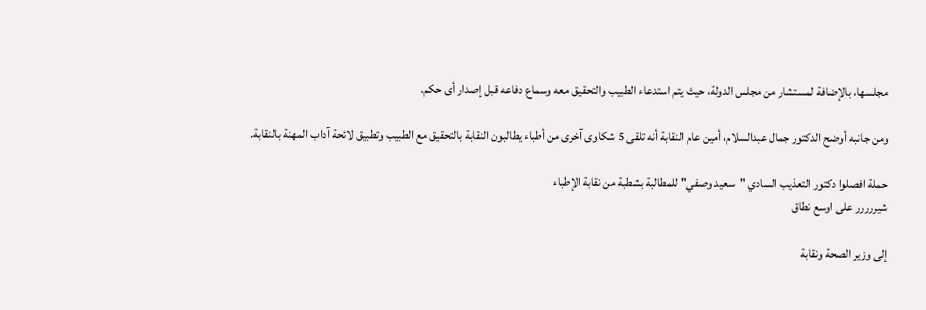مجلسها، بالإضافة لمستشار من مجلس الدولة، حيث يتم استدعاء الطبيب والتحقيق معه وسماع دفاعه قبل إصدار أى حكم.

ومن جانبه أوضح الدكتور جمال عبدالسلام، أمين عام النقابة أنه تلقى 5 شكاوى آخرى من أطباء يطالبون النقابة بالتحقيق مع الطبيب وتطبيق لائحة آداب المهنة بالنقابة.

حملة افصلوا دكتور التعذيب السادي "سعيد وصفي" للمطالبة بشطبة من نقابة الإطباء
شيررررر على اوسع نطاق

إلى وزير الصحة ونقابة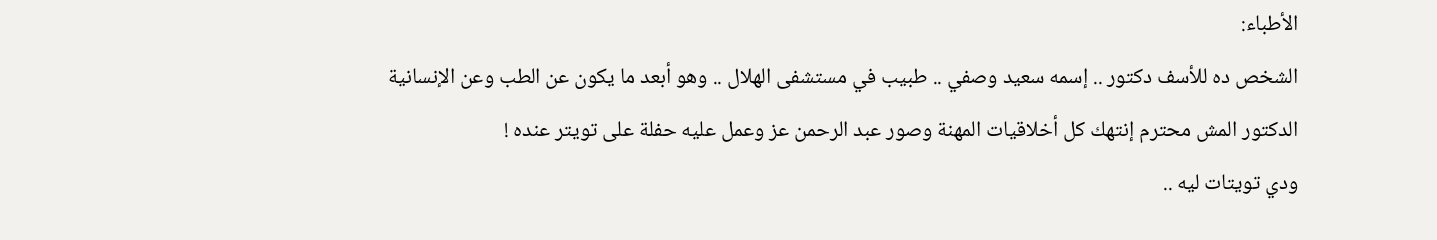الأطباء:
الشخص ده للأسف دكتور .. إسمه سعيد وصفي .. طبيب في مستشفى الهلال .. وهو أبعد ما يكون عن الطب وعن الإنسانية
الدكتور المش محترم إنتهك كل أخلاقيات المهنة وصور عبد الرحمن عز وعمل عليه حفلة على تويتر عنده !
ودي تويتات ليه ..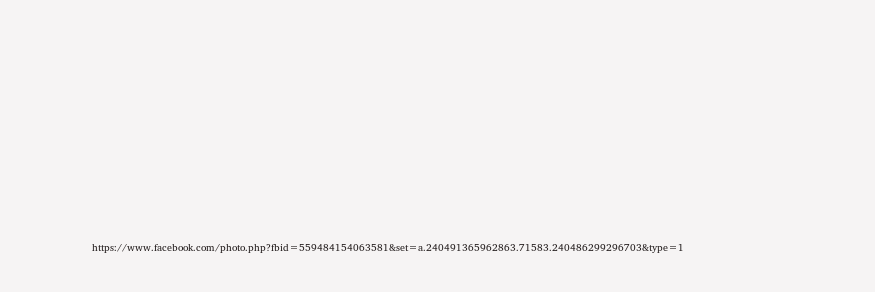https://www.facebook.com/photo.php?fbid=559484154063581&set=a.240491365962863.71583.240486299296703&type=1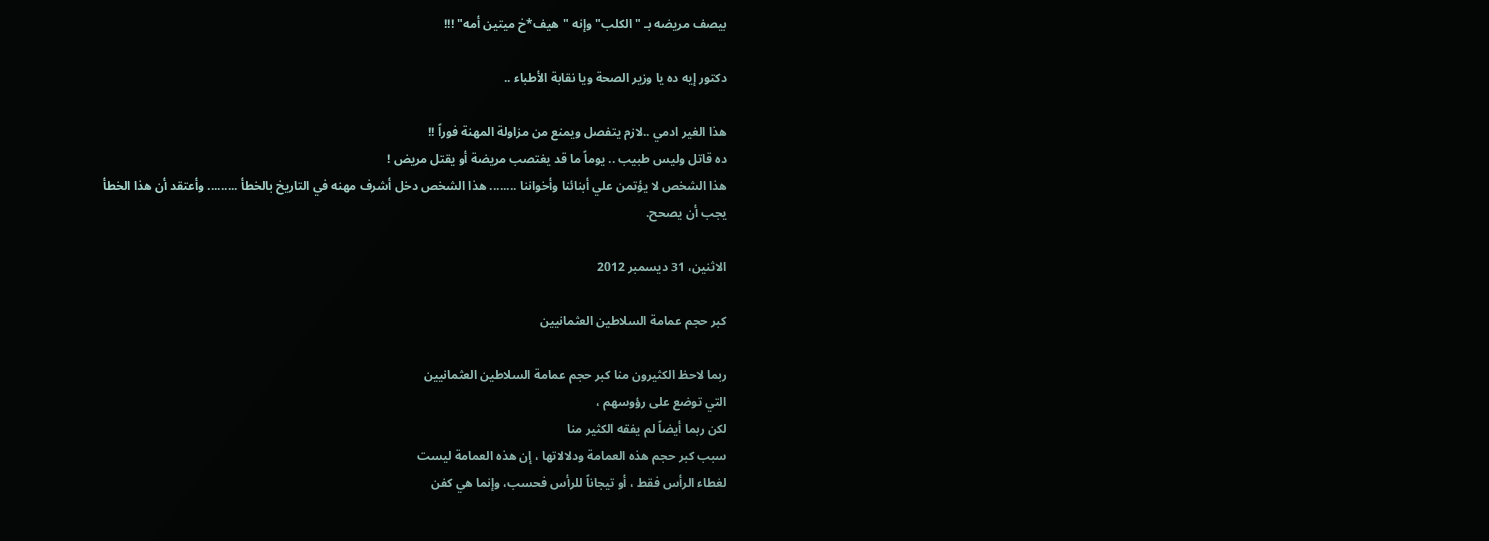بيصف مريضه بـ "الكلب" وإنه "هيف*خ ميتين أمه" !!!

دكتور إيه ده يا وزير الصحة ويا نقابة الأطباء ..

هذا الغير ادمي ..لازم يتفصل ويمنع من مزاولة المهنة فوراً !!
ده قاتل وليس طبيب .. يوماً ما قد يغتصب مريضة أو يقتل مريض !
هذا الشخص لا يؤتمن علي أبنائنا وأخواننا ........ هذا الشخص دخل أشرف مهنه في التاريخ بالخطأ ......... وأعتقد أن هذا الخطأ يجب أن يصحح.

الاثنين، 31 ديسمبر 2012

كبر حجم عمامة السلاطين العثمانيين

ربما لاحظ الكثيرون منا كبر حجم عمامة السلاطين العثمانيين
التي توضع على رؤوسهم ،
لكن ربما أيضاً لم يفقه الكثير منا
سبب كبر حجم هذه العمامة ودلالاتها ، إن هذه العمامة ليست
لغطاء الرأس فقط ، أو تيجاناً للرأس فحسب، وإنما هي كفن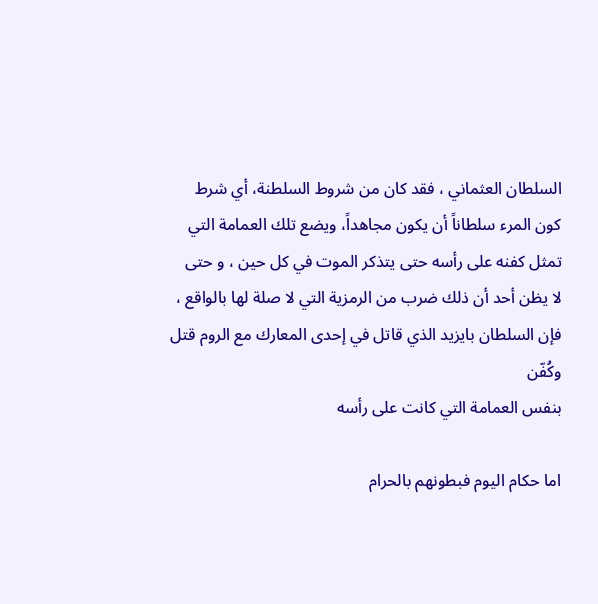السلطان العثماني ، فقد كان من شروط السلطنة، أي شرط
كون المرء سلطاناً أن يكون مجاهداً، ويضع تلك العمامة التي
تمثل كفنه على رأسه حتى يتذكر الموت في كل حين ، و حتى
لا يظن أحد أن ذلك ضرب من الرمزية التي لا صلة لها بالواقع ، فإن السلطان بايزيد الذي قاتل في إحدى المعارك مع الروم قتل وكُفّن
بنفس العمامة التي كانت على رأسه

اما حكام اليوم فبطونهم بالحرام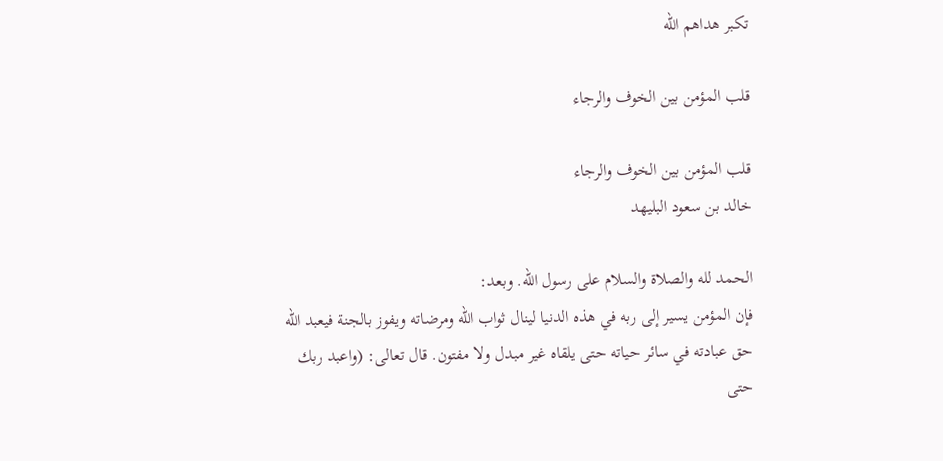تكبر هداهم الله

قلب المؤمن بين الخوف والرجاء

قلب المؤمن بين الخوف والرجاء
خالد بن سعود البليهد

الحمد لله والصلاة والسلام على رسول الله. وبعد:
فإن المؤمن يسير إلى ربه في هذه الدنيا لينال ثواب الله ومرضاته ويفوز بالجنة فيعبد الله حق عبادته في سائر حياته حتى يلقاه غير مبدل ولا مفتون. قال تعالى: (واعبد ربك حتى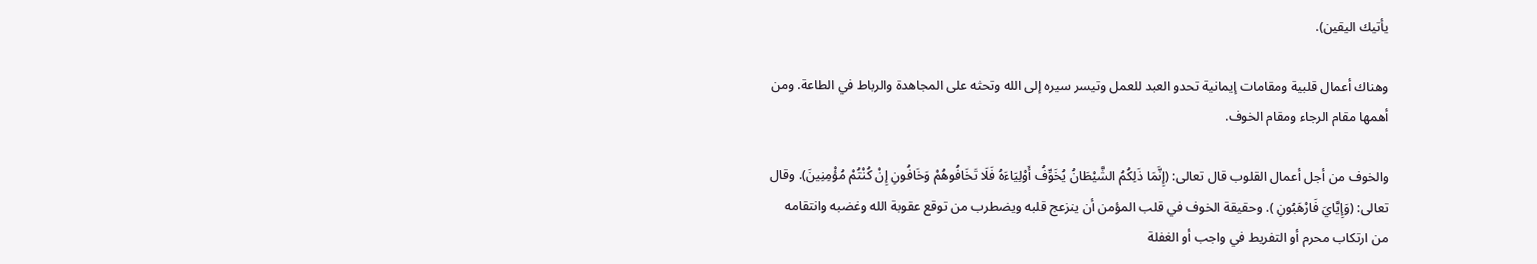يأتيك اليقين).

وهناك أعمال قلبية ومقامات إيمانية تحدو العبد للعمل وتيسر سيره إلى الله وتحثه على المجاهدة والرباط في الطاعة. ومن أهمها مقام الرجاء ومقام الخوف.

والخوف من أجل أعمال القلوب قال تعالى: (إِنَّمَا ذَلِكُمُ الشَّيْطَانُ يُخَوِّفُ أَوْلِيَاءَهُ فَلَا تَخَافُوهُمْ وَخَافُونِ إِنْ كُنْتُمْ مُؤْمِنِينَ). وقال تعالى: (وَإِيَّايَ فَارْهَبُونِ ). وحقيقة الخوف في قلب المؤمن أن ينزعج قلبه ويضطرب من توقع عقوبة الله وغضبه وانتقامه من ارتكاب محرم أو التفريط في واجب أو الغفلة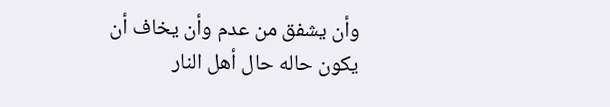وأن يشفق من عدم وأن يخاف أن يكون حاله حال أهل النار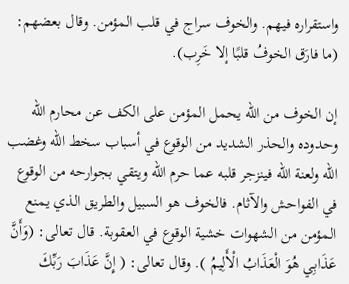واستقراره فيهم. والخوف سراج في قلب المؤمن. وقال بعضهم: (ما فارَق الخوفُ قلبًا إلا خَرِب).

إن الخوف من الله يحمل المؤمن على الكف عن محارم الله وحدوده والحذر الشديد من الوقوع في أسباب سخط الله وغضب الله ولعنة الله فينزجر قلبه عما حرم الله ويتقي بجوارحه من الوقوع في الفواحش والآثام. فالخوف هو السبيل والطريق الذي يمنع المؤمن من الشهوات خشية الوقوع في العقوبة. قال تعالى: (وَأَنَّ عَذَابِي هُوَ الْعَذَابُ الْأَلِيمُ ). وقال تعالى: ( إِنَّ عَذَابَ رَبِّكَ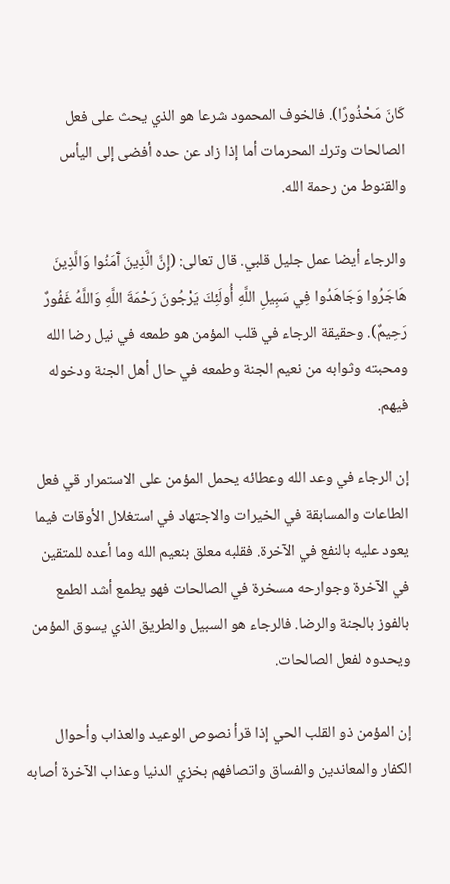كَانَ مَحْذُورًا). فالخوف المحمود شرعا هو الذي يحث على فعل الصالحات وترك المحرمات أما إذا زاد عن حده أفضى إلى اليأس والقنوط من رحمة الله.

والرجاء أيضا عمل جليل قلبي. قال تعالى: (إِنَّ الَّذِينَ آَمَنُوا وَالَّذِينَ هَاجَرُوا وَجَاهَدُوا فِي سَبِيلِ اللَّهِ أُولَئِكَ يَرْجُونَ رَحْمَةَ اللَّهِ وَاللَّهُ غَفُورٌ رَحِيمٌ). وحقيقة الرجاء في قلب المؤمن هو طمعه في نيل رضا الله ومحبته وثوابه من نعيم الجنة وطمعه في حال أهل الجنة ودخوله فيهم.

إن الرجاء في وعد الله وعطائه يحمل المؤمن على الاستمرار قي فعل الطاعات والمسابقة في الخيرات والاجتهاد في استغلال الأوقات فيما يعود عليه بالنفع في الآخرة. فقلبه معلق بنعيم الله وما أعده للمتقين في الآخرة وجوارحه مسخرة في الصالحات فهو يطمع أشد الطمع بالفوز بالجنة والرضا. فالرجاء هو السبيل والطريق الذي يسوق المؤمن ويحدوه لفعل الصالحات.

إن المؤمن ذو القلب الحي إذا قرأ نصوص الوعيد والعذاب وأحوال الكفار والمعاندين والفساق واتصافهم بخزي الدنيا وعذاب الآخرة أصابه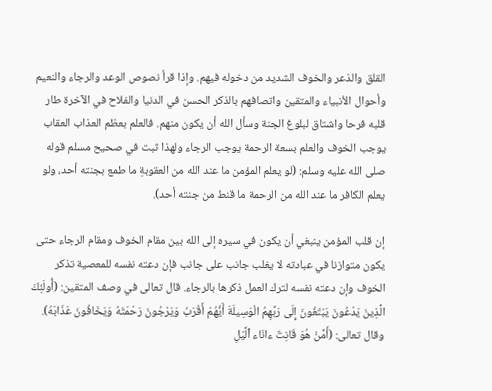القلق والذعر والخوف الشديد من دخوله فيهم. وإذا قرأ نصوص الوعد والرجاء والنعيم وأحوال الأنبياء والمتقين واتصافهم بالذكر الحسن في الدنيا والفلاح في الآخرة طار قلبه فرحا واشتاق لبلوغ الجنة وسأل الله أن يكون منهم. فالعلم بعظم العذاب العقاب يوجب الخوف والعلم بسعة الرحمة يوجب الرجاء ولهذا ثبت في صحيح مسلم قوله صلى الله عليه وسلم: (لو يعلم المؤمن ما عند الله من العقوبةِ ما طمع بجنته أحد، ولو يعلم الكافر ما عند الله من الرحمة ما قنط من جنته أحد).

إن قلب المؤمن ينبغي أن يكون في سيره إلى الله بين مقام الخوف ومقام الرجاء حتى يكون متوازنا في عبادته لا يغلب جانب على جانب فإن دعته نفسه للمعصية تذكر الخوف وإن دعته نفسه لترك العمل ذكرها بالرجاء. قال تعالى في وصف المتقين: (أُولَئِكَ الَّذِينَ يَدْعُونَ يَبْتَغُونَ إِلَى رَبِّهِمُ الْوَسِيلَةَ أَيُّهُمْ أَقْرَبُ وَيَرْجُونَ رَحْمَتَهُ وَيَخَافُونَ عَذَابَهُ). وقال تعالى: (أَمَّنْ هُوَ قَانِتٌ ءانَاء ٱلَّيْلِ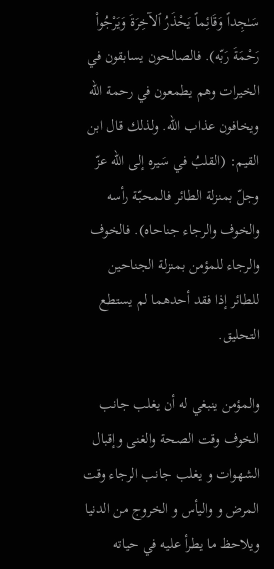سَـٰجِداً وَقَائِماً يَحْذَرُ ٱلآخِرَةَ وَيَرْجُواْ رَحْمَةَ رَبّه). فالصالحون يسابقون في الخيرات وهم يطمعون في رحمة الله ويخافون عذاب الله. ولذلك قال ابن القيم: (القلبُ في سَيره إلى الله عزّ وجلّ بمنزلة الطائر فالمحبّة رأسه والخوف والرجاء جناحاه). فالخوف والرجاء للمؤمن بمنزلة الجناحين للطائر إذا فقد أحدهما لم يستطع التحليق.

والمؤمن ينبغي له أن يغلب جانب الخوف وقت الصحة والغنى وإقبال الشهوات و يغلب جانب الرجاء وقت المرض و واليأس و الخروج من الدنيا ويلاحظ ما يطرأ عليه في حياته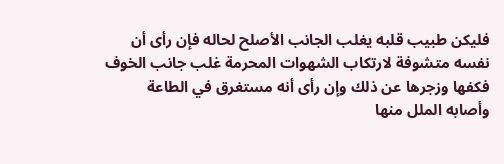فليكن طبيب قلبه يغلب الجانب الأصلح لحاله فإن رأى أن نفسه متشوفة لارتكاب الشهوات المحرمة غلب جانب الخوف فكفها وزجرها عن ذلك وإن رأى أنه مستغرق في الطاعة وأصابه الملل منها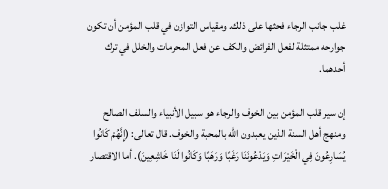غلب جانب الرجاء فحثها على ذلك. ومقياس التوازن في قلب المؤمن أن تكون جوارحه ممتثلة لفعل الفرائض والكف عن فعل المحرمات والخلل في ترك أحدهما.

إن سير قلب المؤمن بين الخوف والرجاء هو سبيل الأنبياء والسلف الصالح ومنهج أهل السنة الذين يعبدون الله بالمحبة والخوف. قال تعالى: (إِنَّهُمْ كَانُوا يُسَارِعُونَ فِي الْخَيْرَاتِ وَيَدْعُونَنَا رَغَبًا وَرَهَبًا وَكَانُوا لَنَا خَاشِعِينَ). أما الاقتصار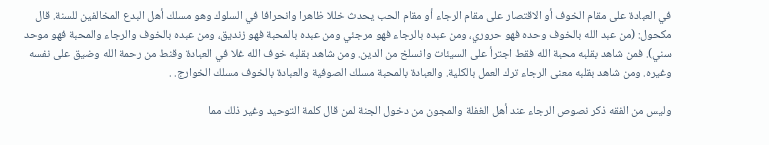في العبادة على مقام الخوف أو الاقتصار على مقام الرجاء أو مقام الحب يحدث خللا ظاهرا وانحرافا في السلوك وهو مسلك أهل البدع المخالفين للسنة. قال مكحول: (من عبد الله بالخوف وحده فهو حروري، ومن عبده بالرجاء فهو مرجئي ومن عبده بالمحبة فهو زنديق، ومن عبده بالخوف والرجاء والمحبة فهو موحد سني). فمن شاهد بقلبه محبة الله فقط اجترأ على السيئات وانسلخ من الدين. ومن شاهد بقلبه خوف الله غلا في العبادة وقنط من رحمة الله وضيق على نفسه وغيره. ومن شاهد بقلبه معنى الرجاء ترك العمل بالكلية. والعبادة بالمحبة مسلك الصوفية والعبادة بالخوف مسلك الخوارج. .

وليس من الفقه ذكر نصوص الرجاء عند أهل الغفلة والمجون من دخول الجنة لمن قال كلمة التوحيد وغير ذلك مما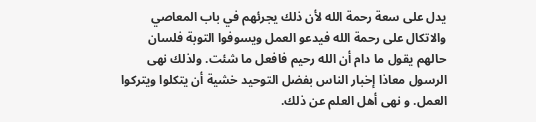يدل على سعة رحمة الله لأن ذلك يجرئهم في باب المعاصي والاتكال على رحمة الله فيدعو العمل ويسوفوا التوبة فلسان حالهم يقول ما دام أن الله رحيم فافعل ما شئت. ولذلك نهى الرسول معاذا إخبار الناس بفضل التوحيد خشية أن يتكلوا ويتركوا العمل. و نهى أهل العلم عن ذلك.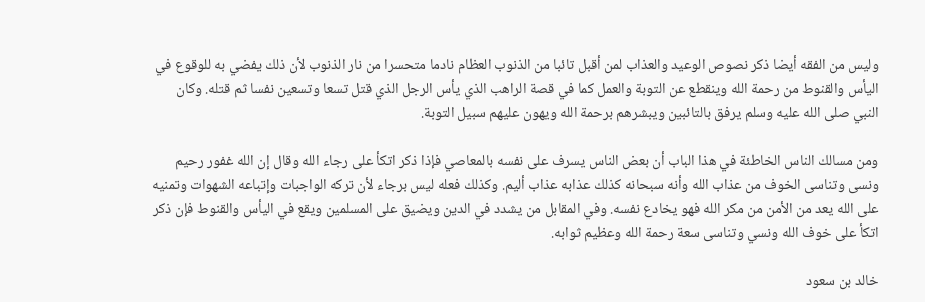وليس من الفقه أيضا ذكر نصوص الوعيد والعذاب لمن أقبل تائبا من الذنوب العظام نادما متحسرا من نار الذنوب لأن ذلك يفضي به للوقوع في اليأس والقنوط من رحمة الله وينقطع عن التوبة والعمل كما في قصة الراهب الذي يأس الرجل الذي قتل تسعا وتسعين نفسا ثم قتله. وكان النبي صلى الله عليه وسلم يرفق بالتائبين ويبشرهم برحمة الله ويهون عليهم سبيل التوبة.

ومن مسالك الناس الخاطئة في هذا الباب أن بعض الناس يسرف على نفسه بالمعاصي فإذا ذكر اتكأ على رجاء الله وقال إن الله غفور رحيم ونسى وتناسى الخوف من عذاب الله وأنه سبحانه كذلك عذابه عذاب أليم. وكذلك فعله ليس برجاء لأن تركه الواجبات وإتباعه الشهوات وتمنيه على الله يعد من الأمن من مكر الله فهو يخادع نفسه. وفي المقابل من يشدد في الدين ويضيق على المسلمين ويقع في اليأس والقنوط فإن ذكر اتكأ على خوف الله ونسي وتناسى سعة رحمة الله وعظيم ثوابه.

خالد بن سعود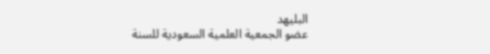البليهد
عضو الجمعية العلمية السعودية للسنة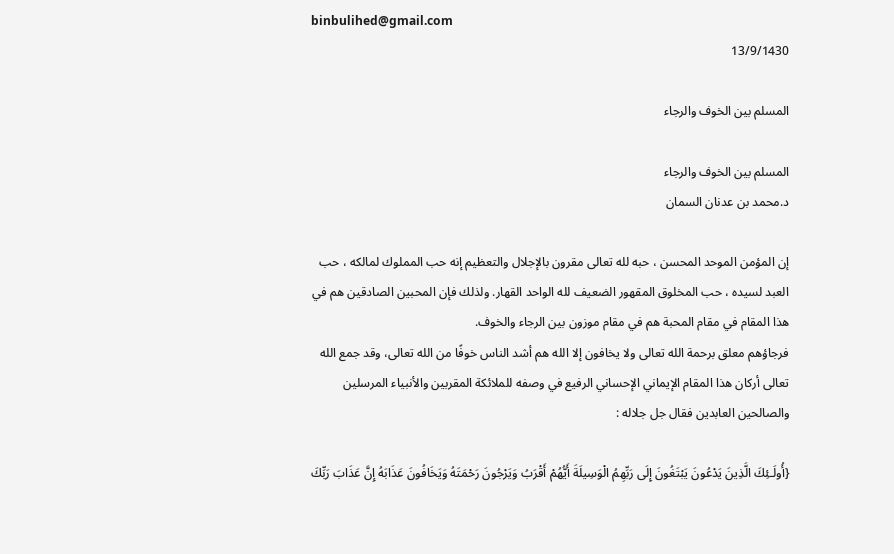binbulihed@gmail.com
13/9/1430

المسلم بين الخوف والرجاء

المسلم بين الخوف والرجاء
د.محمد بن عدنان السمان

إن المؤمن الموحد المحسن ، حبه لله تعالى مقرون بالإجلال والتعظيم إنه حب المملوك لمالكه ، حب العبد لسيده ، حب المخلوق المقهور الضعيف لله الواحد القهار. ولذلك فإن المحبين الصادقين هم في هذا المقام في مقام المحبة هم في مقام موزون بين الرجاء والخوف.
فرجاؤهم معلق برحمة الله تعالى ولا يخافون إلا الله هم أشد الناس خوفًا من الله تعالى، وقد جمع الله تعالى أركان هذا المقام الإيماني الإحساني الرفيع في وصفه للملائكة المقربين والأنبياء المرسلين والصالحين العابدين فقال جل جلاله :

{أُولَـئِكَ الَّذِينَ يَدْعُونَ يَبْتَغُونَ إِلَى رَبِّهِمُ الْوَسِيلَةَ أَيُّهُمْ أَقْرَبُ وَيَرْجُونَ رَحْمَتَهُ وَيَخَافُونَ عَذَابَهُ إِنَّ عَذَابَ رَبِّكَ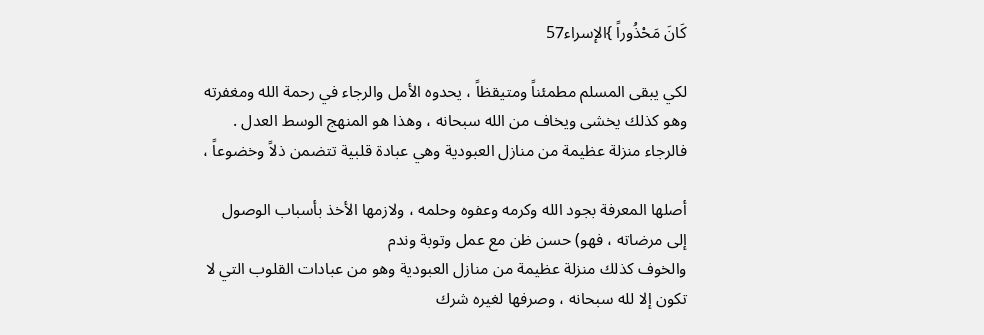كَانَ مَحْذُوراً }الإسراء57

لكي يبقى المسلم مطمئناً ومتيقظاً ، يحدوه الأمل والرجاء في رحمة الله ومغفرته وهو كذلك يخشى ويخاف من الله سبحانه ، وهذا هو المنهج الوسط العدل .
فالرجاء منزلة عظيمة من منازل العبودية وهي عبادة قلبية تتضمن ذلاً وخضوعاً ،

أصلها المعرفة بجود الله وكرمه وعفوه وحلمه ، ولازمها الأخذ بأسباب الوصول إلى مرضاته ، فهو) حسن ظن مع عمل وتوبة وندم
والخوف كذلك منزلة عظيمة من منازل العبودية وهو من عبادات القلوب التي لا تكون إلا لله سبحانه ، وصرفها لغيره شرك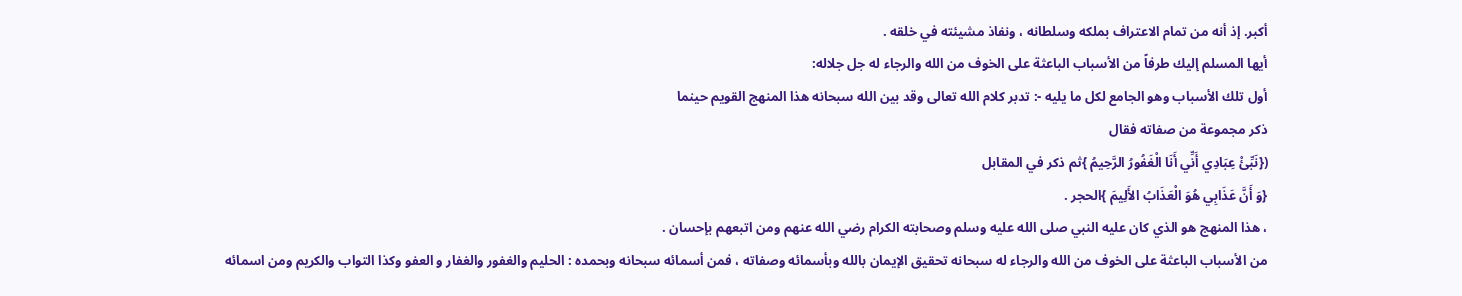أكبر. إذ أنه من تمام الاعتراف بملكه وسلطانه ، ونفاذ مشيئته في خلقه .
أيها المسلم إليك طرفاً من الأسباب الباعثة على الخوف من الله والرجاء له جل جلاله:
أول تلك الأسباب وهو الجامع لكل ما يليه -: تدبر كلام الله تعالى وقد بين الله سبحانه هذا المنهج القويم حينما
ذكر مجموعة من صفاته فقال
({نَبِّئْ عِبَادِي أَنِّي أَنَا الْغَفُورُ الرَّحِيمُ }ثم ذكر في المقابل
{وَ أَنَّ عَذَابِي هُوَ الْعَذَابُ الأَلِيمَ }الحجر .
، هذا المنهج هو الذي كان عليه النبي صلى الله عليه وسلم وصحابته الكرام رضي الله عنهم ومن اتبعهم بإحسان .
من الأسباب الباعثة على الخوف من الله والرجاء له سبحانه تحقيق الإيمان بالله وبأسمائه وصفاته ، فمن أسمائه سبحانه وبحمده : الحليم والغفور والغفار و العفو وكذا التواب والكريم ومن اسمائه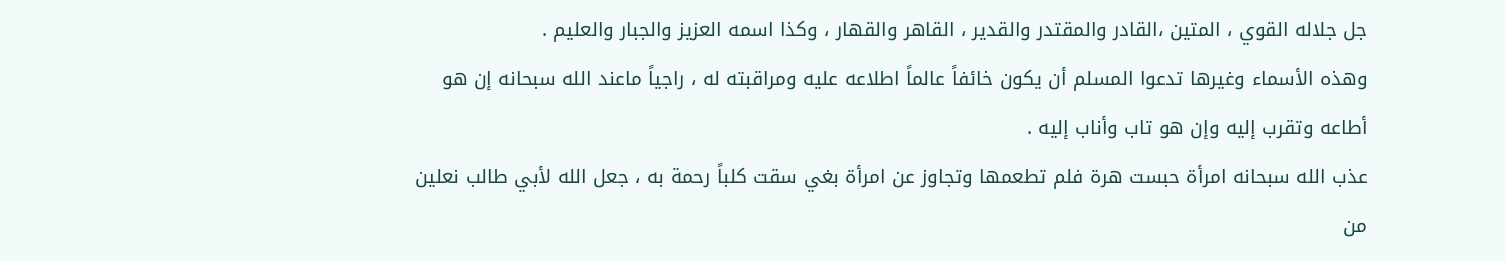جل جلاله القوي ، المتين ،القادر والمقتدر والقدير ، القاهر والقهار ، وكذا اسمه العزيز والجبار والعليم .
وهذه الأسماء وغيرها تدعوا المسلم أن يكون خائفاً عالماً اطلاعه عليه ومراقبته له ، راجياً ماعند الله سبحانه إن هو أطاعه وتقرب إليه وإن هو تاب وأناب إليه .
عذب الله سبحانه امرأة حبست هرة فلم تطعمها وتجاوز عن امرأة بغي سقت كلباً رحمة به ، جعل الله لأبي طالب نعلين من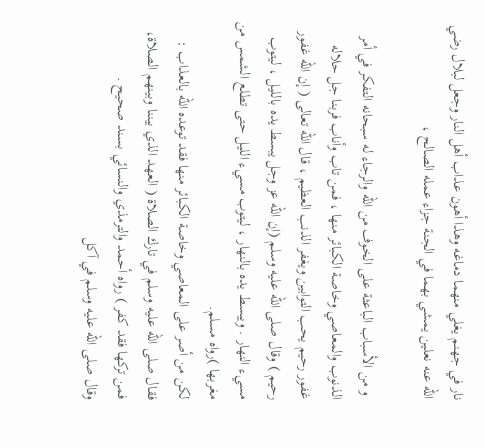نار في جهنم يغلي منهما دماغه وهذا أهون عذاب أهل النار وجعل لبلال رضي الله عنه نعلين يمشي بهما في الجنة جزاء عمله الصالح ،

 و من الأسباب الباعثة على الخوف من الله والرجاء له سبحانه التفكر في أمر الذنوب والمعاصي وخاصة الكبائر منها ، فمن تاب وأناب فربنا جل حلاله غفور رحيم يحب التوابين ويغفر الذنب العظيم ، قال الله تعالى ( إن الله غفور رحيم ) وقال صلى الله عليه وسلم (إن الله عز وجل يبسط يده بالليل ، ليتوب مسيء النهار . ويبسط يده بالنهار ، ليتوب مسيء الليل حتى تطلع الشمس من مغربها )رواه مسلم.
لكن من أصر على المعاصي وخاصة الكبائر منها فقد توعده الله بالعذاب :
فقال صلى الله عليه وسلم في تارك الصلاة ( العهد الذي بيننا وبينهم الصلاة، فمن تركها فقد كفر ) رواه أحمد والترمذي والنسائي بسند صحيح .
وقال صلى الله عليه وسلم في آكل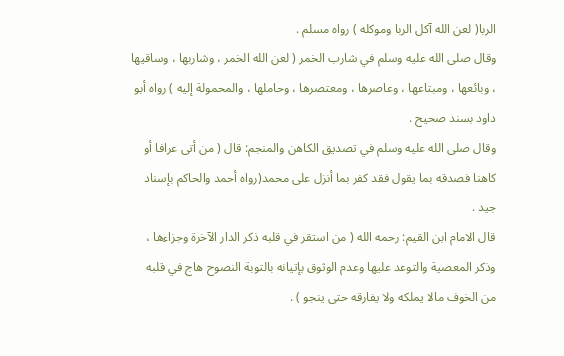الربا( لعن الله آكل الربا وموكله ) رواه مسلم .
وقال صلى الله عليه وسلم في شارب الخمر ( لعن الله الخمر ، وشاربها ، وساقيها ، وبائعها ، ومبتاعها ، وعاصرها ، ومعتصرها ، وحاملها ، والمحمولة إليه ) رواه أبو داود بسند صحيح .
وقال صلى الله عليه وسلم في تصديق الكاهن والمنجم: قال ( من أتى عرافا أو كاهنا فصدقه بما يقول فقد كفر بما أنزل على محمد(رواه أحمد والحاكم بإسناد جيد .
قال الامام ابن القيم: رحمه الله ( من استقر في قلبه ذكر الدار الآخرة وجزاءها ، وذكر المعصية والتوعد عليها وعدم الوثوق بإتيانه بالتوبة النصوح هاج في قلبه من الخوف مالا يملكه ولا يفارقه حتى ينجو ) .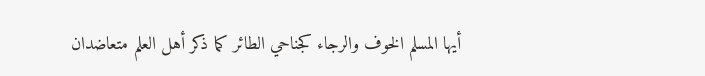أيها المسلم الخوف والرجاء كجناحي الطائر كما ذكر أهل العلم متعاضدان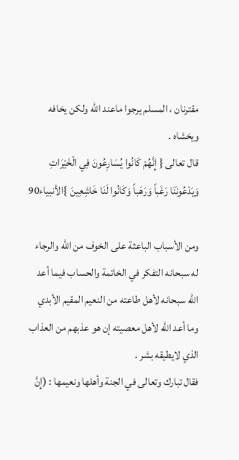مقترنان ، المسلم يرجوا ماعند الله ولكن يخافه ويخشاه .
قال تعالى { إِنَّهُمْ كَانُوا يُسَارِعُونَ فِي الْخَيْرَاتِ وَيَدْعُونَنَا رَغَباً وَرَهَباً وَكَانُوا لَنَا خَاشِعِينَ }الأنبياء90

ومن الأسباب الباعثة على الخوف من الله والرجاء له سبحانه التفكر في الخاتمة والحساب فيما أعد الله سبحانه لأهل طاعته من النعيم المقيم الأبدي وما أعد الله لأهل معصيته إن هو عذبهم من العذاب الذي لايطيقه بشر .
فقال تبارك وتعالى في الجنة وأهلها ونعيمها : (إِنَّ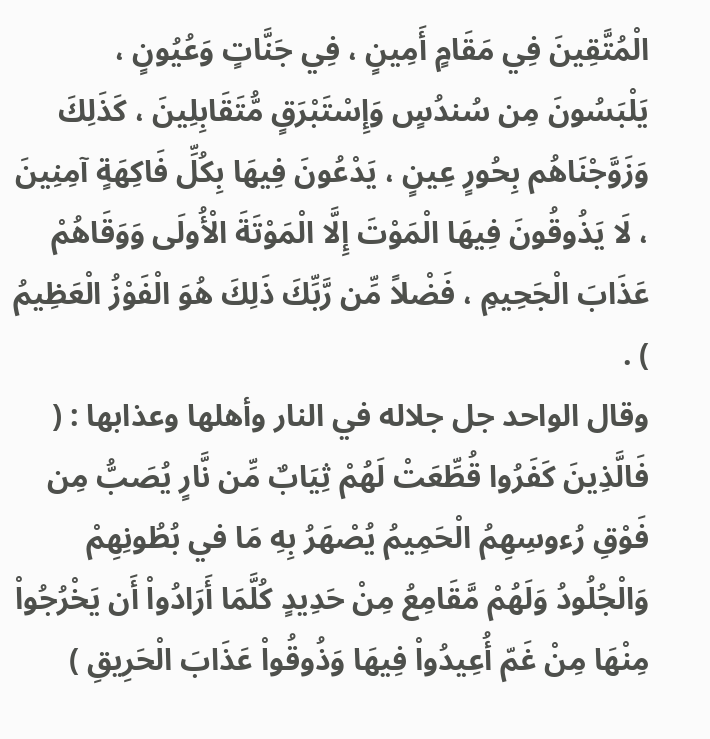الْمُتَّقِينَ فِي مَقَامٍ أَمِينٍ ، فِي جَنَّاتٍ وَعُيُونٍ ، يَلْبَسُونَ مِن سُندُسٍ وَإِسْتَبْرَقٍ مُّتَقَابِلِينَ ، كَذَلِكَ وَزَوَّجْنَاهُم بِحُورٍ عِينٍ ، يَدْعُونَ فِيهَا بِكُلِّ فَاكِهَةٍ آمِنِينَ ، لَا يَذُوقُونَ فِيهَا الْمَوْتَ إِلَّا الْمَوْتَةَ الْأُولَى وَوَقَاهُمْ عَذَابَ الْجَحِيمِ ، فَضْلاً مِّن رَّبِّكَ ذَلِكَ هُوَ الْفَوْزُ الْعَظِيمُ ) .
وقال الواحد جل جلاله في النار وأهلها وعذابها : ( فَالَّذِينَ كَفَرُوا قُطِّعَتْ لَهُمْ ثِيَابٌ مِّن نَّارٍ يُصَبُّ مِن فَوْقِ رُءوسِهِمُ الْحَمِيمُ يُصْهَرُ بِهِ مَا في بُطُونِهِمْ وَالْجُلُودُ وَلَهُمْ مَّقَامِعُ مِنْ حَدِيدٍ كُلَّمَا أَرَادُواْ أَن يَخْرُجُواْ مِنْهَا مِنْ غَمّ أُعِيدُواْ فِيهَا وَذُوقُواْ عَذَابَ الْحَرِيقِ )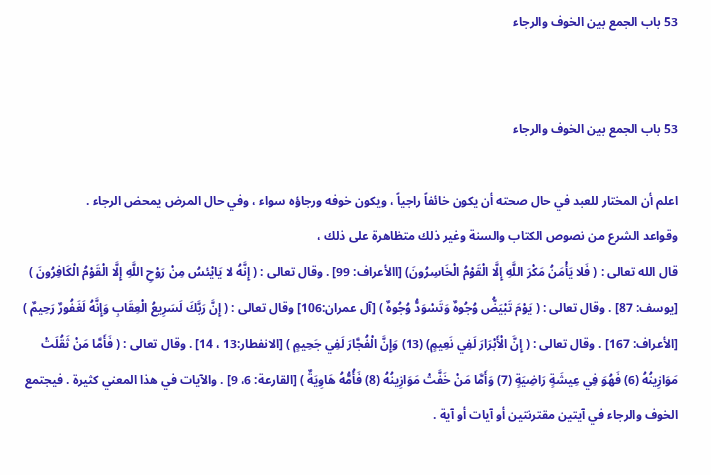53 باب الجمع بين الخوف والرجاء


53 باب الجمع بين الخوف والرجاء

اعلم أن المختار للعبد في حال صحته أن يكون خائفاً راجياً ، ويكون خوفه ورجاؤه سواء ، وفي حال المرض يمحض الرجاء .
وقواعد الشرع من نصوص الكتاب والسنة وغير ذلك متظاهرة على ذلك ،
قال الله تعالى : ( فَلا يَأْمَنُ مَكْرَ اللَّهِ إِلَّا الْقَوْمُ الْخَاسِرُونَ) [االأعراف: 99] . وقال تعالى : ( إِنَّهُ لا يَايْئسُ مِنْ رَوْحِ اللَّهِ إِلَّا الْقَوْمُ الْكَافِرُونَ ) [يوسف: 87] . وقال تعالى : ( يَوْمَ تَبْيَضُّ وُجُوهٌ وَتَسْوَدُّ وُجُوهٌ ) [آل عمران:106] وقال تعالى : ( إِنَّ رَبَّكَ لَسَرِيعُ الْعِقَابِ وَإِنَّهُ لَغَفُورٌ رَحِيمٌ ) [الأعراف: 167] . وقال تعالى : ( إِنَّ الْأَبْرَارَ لَفِي نَعِيمٍ) (13) وَإِنَّ الْفُجَّارَ لَفِي جَحِيمٍ ) [الانفطار:13 ، 14] . وقال تعالى : ( فَأَمَّا مَنْ ثَقُلَتْ مَوَازِينُهُ (6) فَهُوَ فِي عِيشَةٍ رَاضِيَةٍ (7) وَأَمَّا مَنْ خَفَّتْ مَوَازِينُهُ (8) فَأُمُّهُ هَاوِيَةٌ ) [القارعة: 6، 9] . والآيات في هذا المعني كثيرة . فيجتمع الخوف والرجاء في آيتين مقترنتين أو آيات أو آية .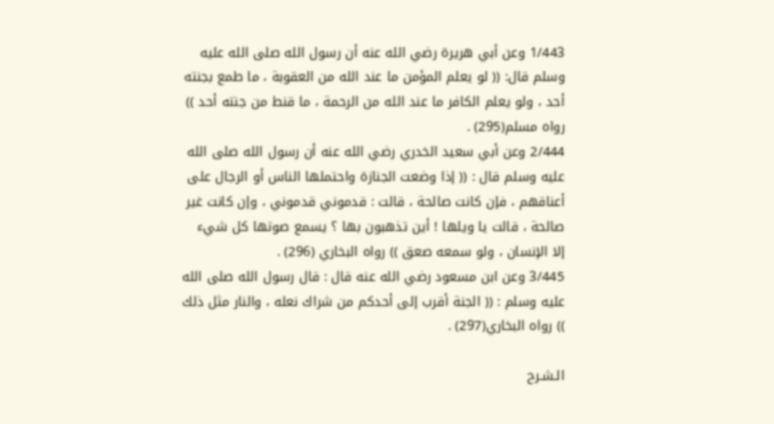1/443 وعن أبي هريرة رضي الله عنه أن رسول الله صلى الله عليه وسلم قال: (( لو يعلم المؤمن ما عند الله من العقوبة ، ما طمع بجنته أحد ، ولو يعلم الكافر ما عند الله من الرحمة ، ما قنط من جنته أحد )) رواه مسلم(295) .
2/444 وعن أبي سعيد الخدري رضي الله عنه أن رسول الله صلى الله عليه وسلم قال : (( إذا وضعت الجنازة واحتملها الناس أو الرجال على أعناقهم ، فإن كانت صالحة ، قالت : قدموني قدموني ، وإن كانت غير صالحة ، قالت يا ويلها ! أين تذهبون بها ؟ يسمع صوتها كل شيء إلا الإنسان ، ولو سمعه صعق )) رواه البخاري (296) .
3/445 وعن ابن مسعود رضي الله عنه قال : قال رسول الله صلى الله عليه وسلم : (( الجنة أقرب إلى أحدكم من شراك نعله ، والنار مثل ذلك )) رواه البخاري(297) .

الـشـرح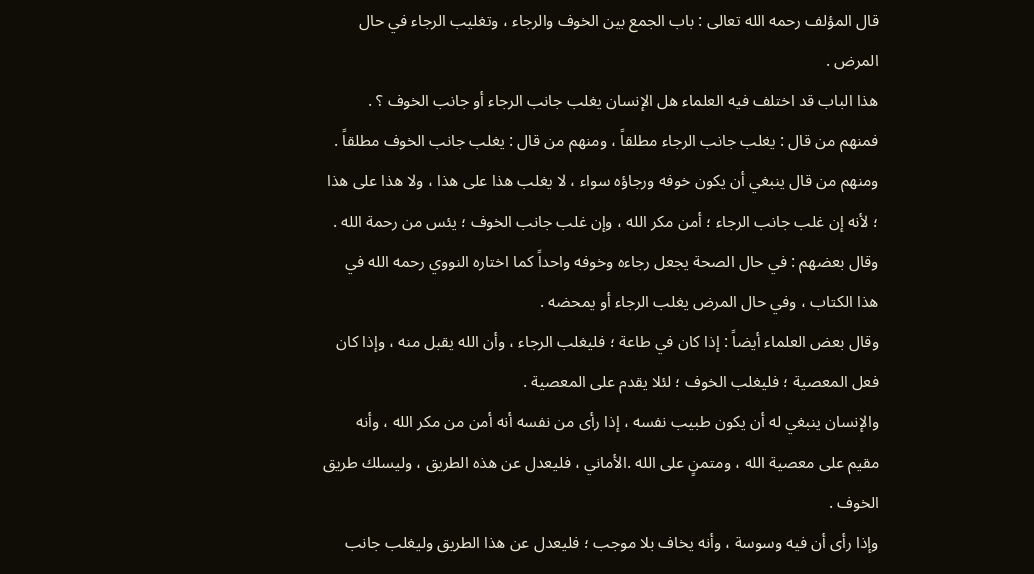قال المؤلف رحمه الله تعالى : باب الجمع بين الخوف والرجاء ، وتغليب الرجاء في حال المرض .
هذا الباب قد اختلف فيه العلماء هل الإنسان يغلب جانب الرجاء أو جانب الخوف ؟ .
فمنهم من قال : يغلب جانب الرجاء مطلقاً ، ومنهم من قال : يغلب جانب الخوف مطلقاً .
ومنهم من قال ينبغي أن يكون خوفه ورجاؤه سواء ، لا يغلب هذا على هذا ، ولا هذا على هذا ؛ لأنه إن غلب جانب الرجاء ؛ أمن مكر الله ، وإن غلب جانب الخوف ؛ يئس من رحمة الله .
وقال بعضهم : في حال الصحة يجعل رجاءه وخوفه واحداً كما اختاره النووي رحمه الله في هذا الكتاب ، وفي حال المرض يغلب الرجاء أو يمحضه .
وقال بعض العلماء أيضاً : إذا كان في طاعة ؛ فليغلب الرجاء ، وأن الله يقبل منه ، وإذا كان فعل المعصية ؛ فليغلب الخوف ؛ لئلا يقدم على المعصية .
والإنسان ينبغي له أن يكون طبيب نفسه ، إذا رأى من نفسه أنه أمن من مكر الله ، وأنه مقيم على معصية الله ، ومتمنٍ على الله .الأماني ، فليعدل عن هذه الطريق ، وليسلك طريق الخوف .
وإذا رأى أن فيه وسوسة ، وأنه يخاف بلا موجب ؛ فليعدل عن هذا الطريق وليغلب جانب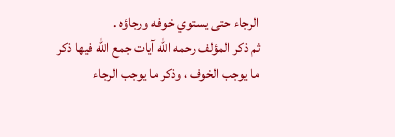الرجاء حتى يستوي خوفه ورجاؤه .
ثم ذكر المؤلف رحمه الله آيات جمع الله فيها ذكر ما يوجب الخوف ، وذكر ما يوجب الرجاء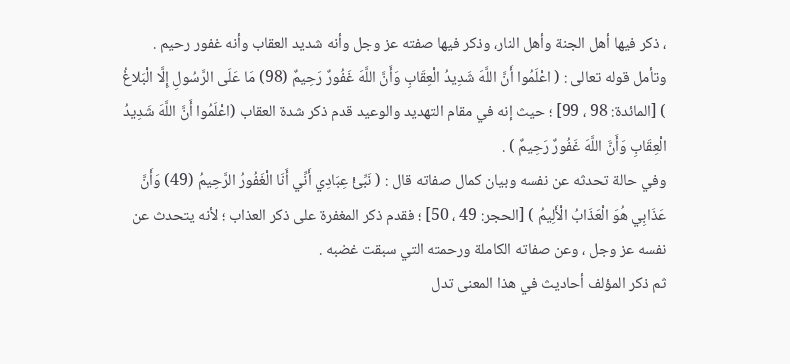، ذكر فيها أهل الجنة وأهل النار، وذكر فيها صفته عز وجل وأنه شديد العقاب وأنه غفور رحيم .
وتأمل قوله تعالى : ( اعْلَمُوا أَنَّ اللَّهَ شَدِيدُ الْعِقَابِ وَأَنَّ اللَّهَ غَفُورٌ رَحِيمٌ (98) مَا عَلَى الرَّسُولِ إِلَّا الْبَلاغُ ) [المائدة: 98 ، 99] ؛ حيث إنه في مقام التهديد والوعيد قدم ذكر شدة العقاب (اعْلَمُوا أَنَّ اللَّهَ شَدِيدُ الْعِقَابِ وَأَنَّ اللَّهَ غَفُورٌ رَحِيمٌ ) .
وفي حالة تحدثه عن نفسه وبيان كمال صفاته قال : ( نَبِّئْ عِبَادِي أَنِّي أَنَا الْغَفُورُ الرَّحِيمُ (49) وَأَنَّ عَذَابِي هُوَ الْعَذَابُ الْأَلِيمُ ) [الحجر: 49 ، 50] ؛ فقدم ذكر المغفرة على ذكر العذاب ؛ لأنه يتحدث عن نفسه عز وجل ، وعن صفاته الكاملة ورحمته التي سبقت غضبه .
ثم ذكر المؤلف أحاديث في هذا المعنى تدل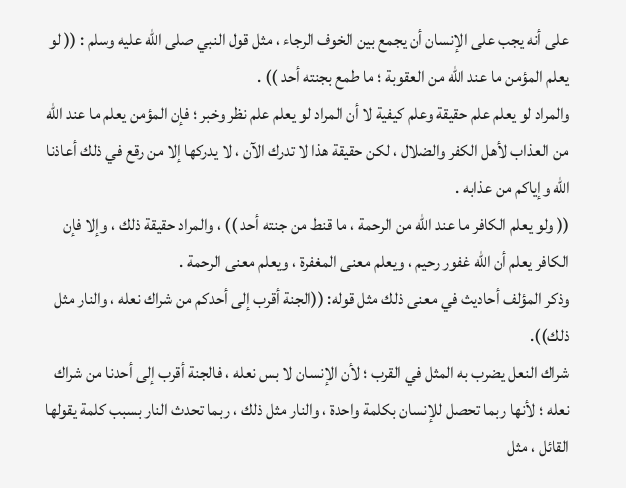على أنه يجب على الإنسان أن يجمع بين الخوف الرجاء ، مثل قول النبي صلى الله عليه وسلم : (( لو يعلم المؤمن ما عند الله من العقوبة ؛ ما طمع بجنته أحد )) .
والمراد لو يعلم علم حقيقة وعلم كيفية لا أن المراد لو يعلم علم نظر وخبر ؛ فإن المؤمن يعلم ما عند الله من العذاب لأهل الكفر والضلال ، لكن حقيقة هذا لا تدرك الآن ، لا يدركها إلا من رقع في ذلك أعاذنا الله وإياكم من عذابه .
(( ولو يعلم الكافر ما عند الله من الرحمة ، ما قنط من جنته أحد )) ، والمراد حقيقة ذلك ، وإلا فإن الكافر يعلم أن الله غفور رحيم ، ويعلم معنى المغفرة ، ويعلم معنى الرحمة .
وذكر المؤلف أحاديث في معنى ذلك مثل قوله: ((الجنة أقرب إلى أحدكم من شراك نعله ، والنار مثل ذلك)).
شراك النعل يضرب به المثل في القرب ؛ لأن الإنسان لا بس نعله ، فالجنة أقرب إلى أحدنا من شراك نعله ؛ لأنها ربما تحصل للإنسان بكلمة واحدة ، والنار مثل ذلك ، ربما تحدث النار بسبب كلمة يقولها القائل ، مثل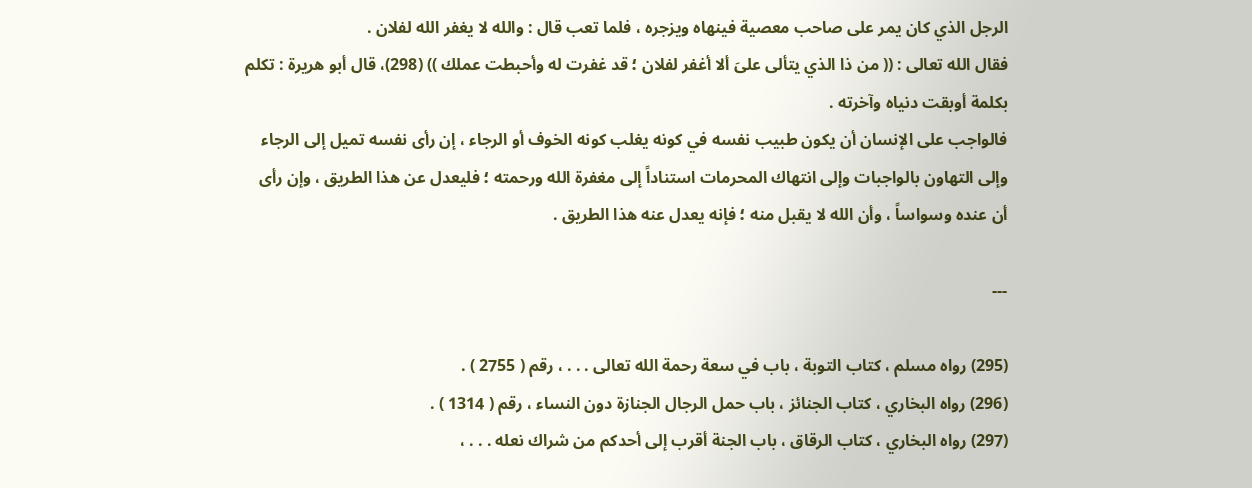الرجل الذي كان يمر على صاحب معصية فينهاه ويزجره ، فلما تعب قال : والله لا يغفر الله لفلان .
فقال الله تعالى : (( من ذا الذي يتألى علىَ ألا أغفر لفلان ؛ قد غفرت له وأحبطت عملك )) (298)، قال أبو هريرة : تكلم بكلمة أوبقت دنياه وآخرته .
فالواجب على الإنسان أن يكون طبيب نفسه في كونه يغلب كونه الخوف أو الرجاء ، إن رأى نفسه تميل إلى الرجاء وإلى التهاون بالواجبات وإلى انتهاك المحرمات استناداً إلى مغفرة الله ورحمته ؛ فليعدل عن هذا الطريق ، وإن رأى أن عنده وسواساً ، وأن الله لا يقبل منه ؛ فإنه يعدل عنه هذا الطريق .

---

(295) رواه مسلم ، كتاب التوبة ، باب في سعة رحمة الله تعالى . . . ، رقم ( 2755 ) .
(296) رواه البخاري ، كتاب الجنائز ، باب حمل الرجال الجنازة دون النساء ، رقم ( 1314 ) .
(297) رواه البخاري ، كتاب الرقاق ، باب الجنة أقرب إلى أحدكم من شراك نعله . . . ،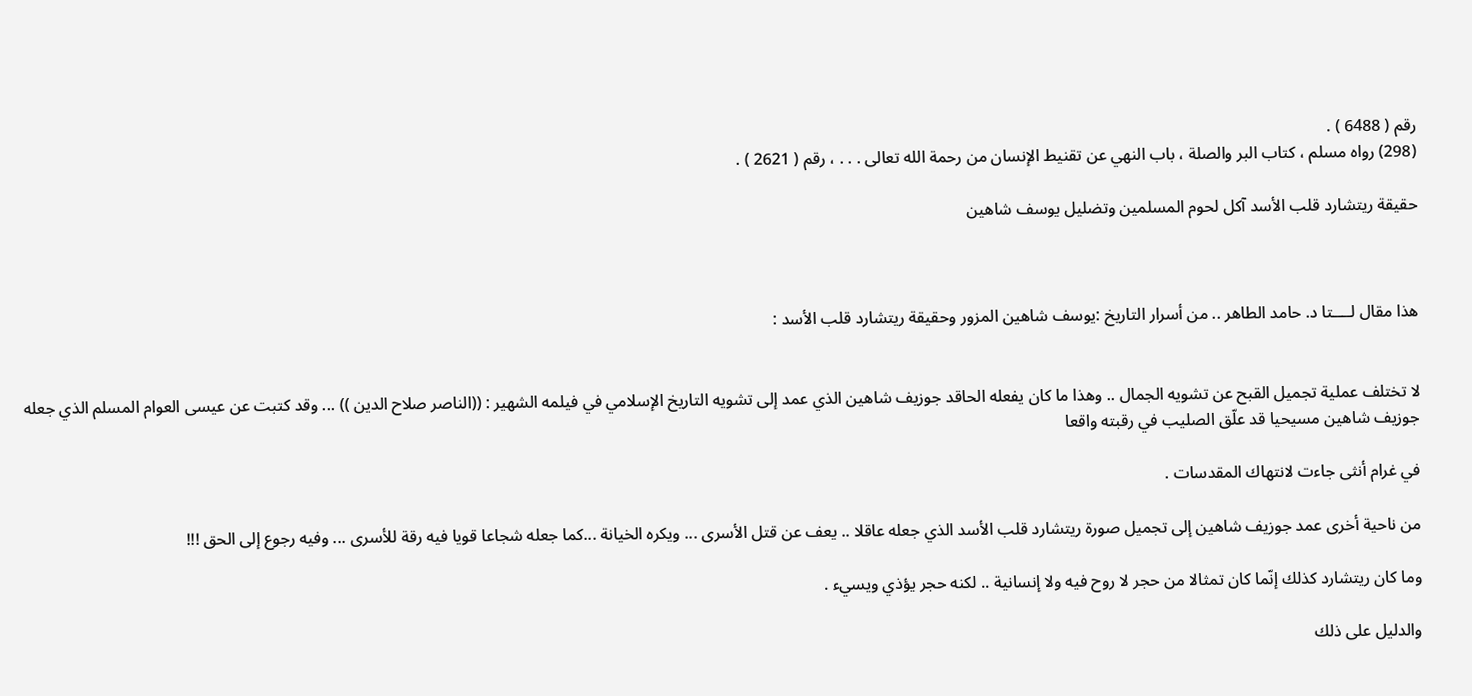رقم ( 6488 ) .
(298) رواه مسلم ، كتاب البر والصلة ، باب النهي عن تقنيط الإنسان من رحمة الله تعالى . . . ، رقم ( 2621 ) .

حقيقة ريتشارد قلب الأسد آكل لحوم المسلمين وتضليل يوسف شاهين



هذا مقال لــــتا د. حامد الطاهر .. من أسرار التاريخ :يوسف شاهين المزور وحقيقة ريتشارد قلب الأسد :


لا تختلف عملية تجميل القبح عن تشويه الجمال .. وهذا ما كان يفعله الحاقد جوزيف شاهين الذي عمد إلى تشويه التاريخ الإسلامي في فيلمه الشهير : ((الناصر صلاح الدين )) ... وقد كتبت عن عيسى العوام المسلم الذي جعله جوزيف شاهين مسيحيا قد علّق الصليب في رقبته واقعا

في غرام أنثى جاءت لانتهاك المقدسات .

من ناحية أخرى عمد جوزيف شاهين إلى تجميل صورة ريتشارد قلب الأسد الذي جعله عاقلا .. يعف عن قتل الأسرى ... ويكره الخيانة ...كما جعله شجاعا قويا فيه رقة للأسرى ... وفيه رجوع إلى الحق !!!

وما كان ريتشارد كذلك إنّما كان تمثالا من حجر لا روح فيه ولا إنسانية .. لكنه حجر يؤذي ويسيء .

والدليل على ذلك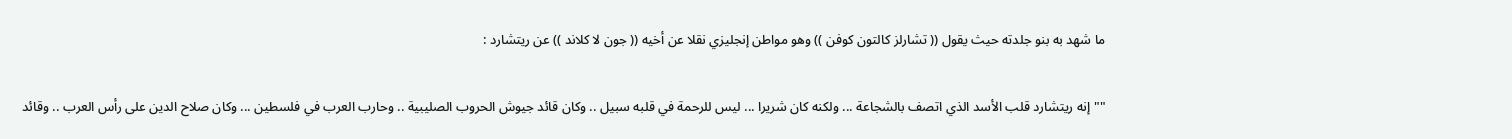ما شهد به بنو جلدته حيث يقول (( تشارلز كالتون كوفن )) وهو مواطن إنجليزي نقلا عن أخيه (( جون لا كلاند )) عن ريتشارد :

"" إنه ريتشارد قلب الأسد الذي اتصف بالشجاعة ... ولكنه كان شريرا ... ليس للرحمة في قلبه سبيل .. وكان قائد جيوش الحروب الصليبية .. وحارب العرب في فلسطين ... وكان صلاح الدين على رأس العرب .. وقائد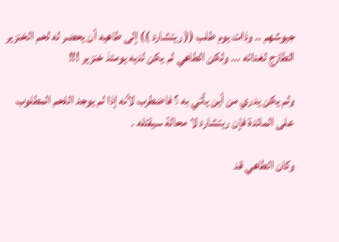جيوشهم .. وذات يوم طلب (( ريتشارد )) إلى طاهيه أن يحضر له لحم الخنزير الطازج لغدائه ... ولكن الطاهي لم يكن لديه يومئذ خنزير !!!

ولم يكن يدري من أين يأتي به ؟ فاضطرب لأنه إذا لم يوجد اللحم المطلوب على المائدة فإن ريتشارد لا محالة سيقتله .

وكان الطاهي قد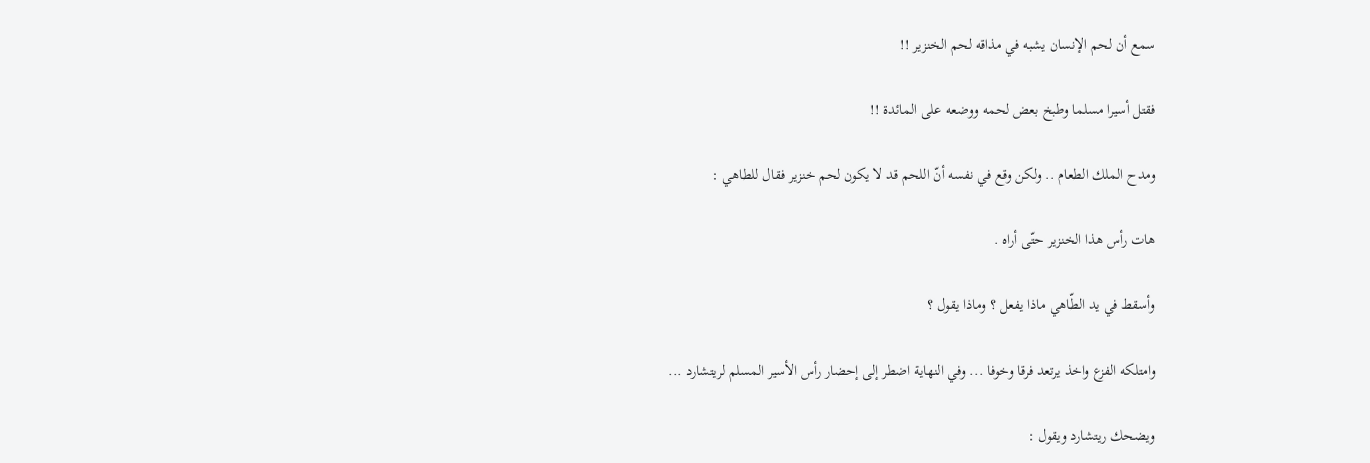سمع أن لحم الإنسان يشبه في مذاقه لحم الخنزير !!

فقتل أسيرا مسلما وطبخ بعض لحمه ووضعه على المائدة !!

ومدح الملك الطعام .. ولكن وقع في نفسه أنّ اللحم قد لا يكون لحم خنزير فقال للطاهي :

هات رأس هذا الخنزير حتّى أراه .

وأسقط في يد الطّاهي ماذا يفعل ؟ وماذا يقول ؟

وامتلكه الفزع واخذ يرتعد فرقا وخوفا ... وفي النهاية اضطر إلى إحضار رأس الأسير المسلم لريتشارد ...

ويضحك ريتشارد ويقول :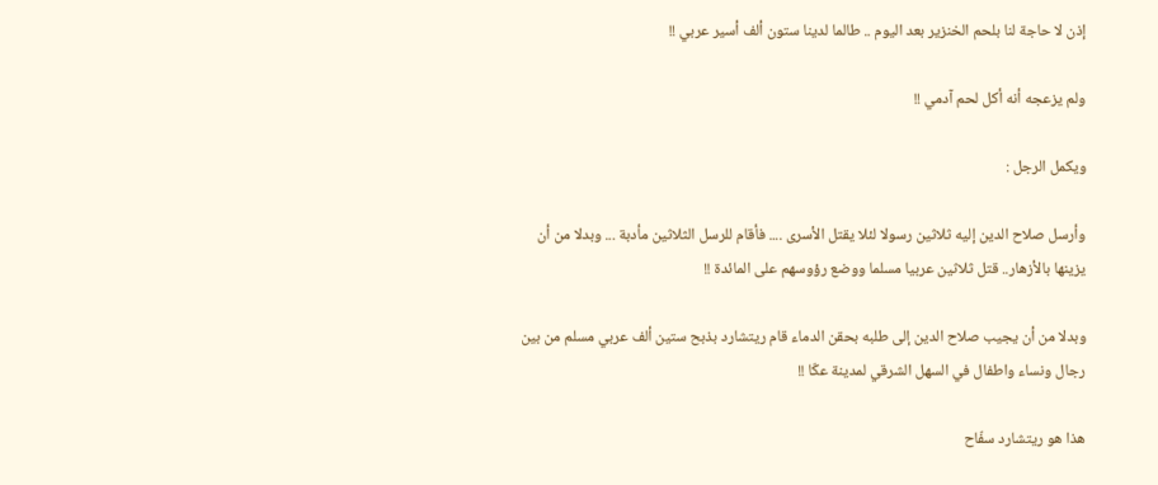إذن لا حاجة لنا بلحم الخنزير بعد اليوم .. طالما لدينا ستون ألف أسير عربي !!

ولم يزعجه أنه أكل لحم آدمي !!

ويكمل الرجل :

وأرسل صلاح الدين إليه ثلاثين رسولا لئلا يقتل الأسرى .... فأقام للرسل الثلاثين مأدبة ... وبدلا من أن يزينها بالأزهار.. قتل ثلاثين عربيا مسلما ووضع رؤوسهم على المائدة !!

وبدلا من أن يجيب صلاح الدين إلى طلبه بحقن الدماء قام ريتشارد بذبح ستين ألف عربي مسلم من بين رجال ونساء واطفال في السهل الشرقي لمدينة عكّا !!

هذا هو ريتشارد سفّاح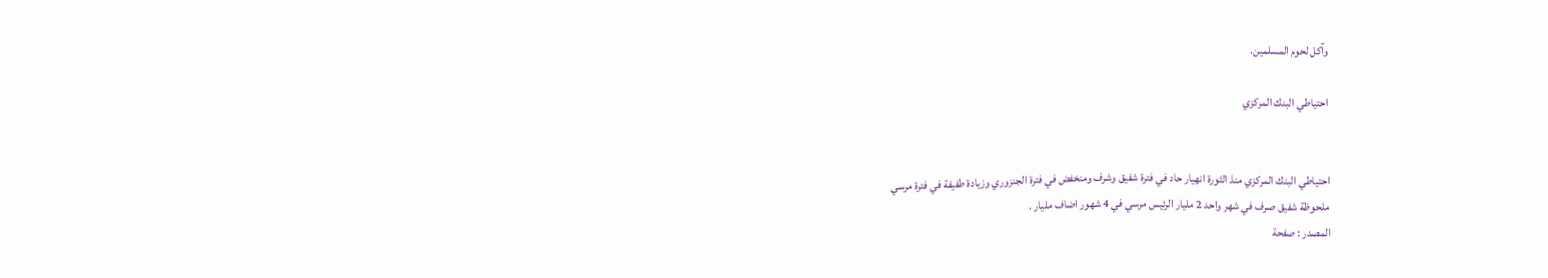وآكل لحوم المسلمين.

احتياطي البنك المركزي


احتياطي البنك المركزي منذ الثورة انهيار حاد في فترة شفيق وشرف ومنخفض في فترة الجنزوري وزيادة طفيفة في فترة مرسي
ملحوظة شفيق صرف في شهر واحد 2 مليار الرئيس مرسي في 4 شهور اضاف مليار .
المصدر : صفحة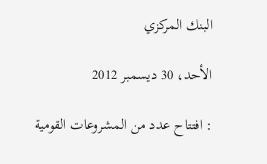البنك المركزي

الأحد، 30 ديسمبر 2012

: افتتاح عدد من المشروعات القومية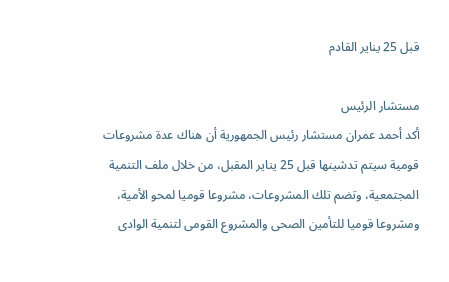قبل 25 يناير القادم

مستشار الرئيس
أكد أحمد عمران مستشار رئيس الجمهورية أن هناك عدة مشروعات قومية سيتم تدشينها قبل 25 يناير المقبل، من خلال ملف التنمية المجتمعية، وتضم تلك المشروعات، مشروعا قوميا لمحو الأمية، ومشروعا قوميا للتأمين الصحى والمشروع القومى لتنمية الوادى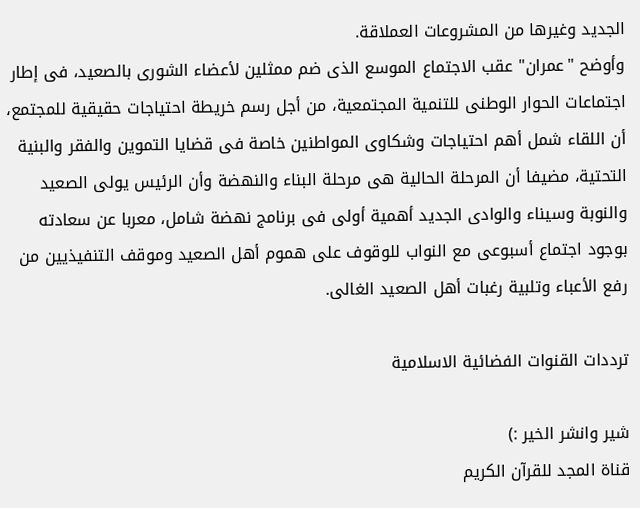الجديد وغيرها من المشروعات العملاقة.
وأوضح "عمران" عقب الاجتماع الموسع الذى ضم ممثلين لأعضاء الشورى بالصعيد، فى إطار اجتماعات الحوار الوطنى للتنمية المجتمعية، من أجل رسم خريطة احتياجات حقيقية للمجتمع، أن اللقاء شمل أهم احتياجات وشكاوى المواطنين خاصة فى قضايا التموين والفقر والبنية التحتية، مضيفا أن المرحلة الحالية هى مرحلة البناء والنهضة وأن الرئيس يولى الصعيد والنوبة وسيناء والوادى الجديد أهمية أولى فى برنامج نهضة شامل، معربا عن سعادته بوجود اجتماع أسبوعى مع النواب للوقوف على هموم أهل الصعيد وموقف التنفيذيين من رفع الأعباء وتلبية رغبات أهل الصعيد الغالى.

ترددات القنوات الفضائية الاسلامية

شير وانشر الخير :)
قناة المجد للقرآن الكريم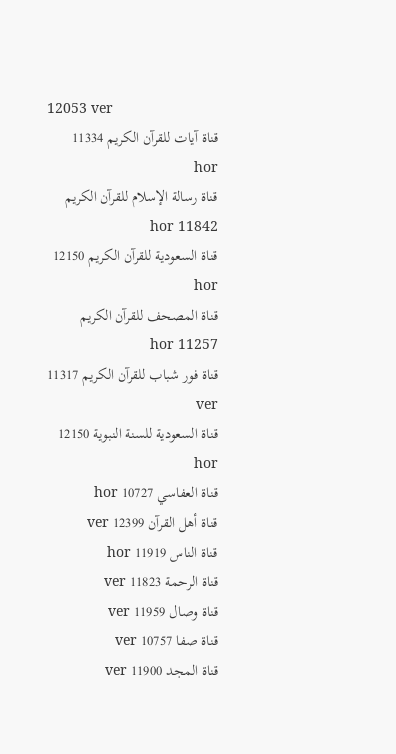12053 ver
قناة آيات للقرآن الكريم 11334 hor
قناة رسالة الإسلام للقرآن الكريم 11842 hor
قناة السعودية للقرآن الكريم 12150 hor
قناة المصحف للقرآن الكريم 11257 hor
قناة فور شباب للقرآن الكريم 11317 ver
قناة السعودية للسنة النبوية 12150 hor
قناة العفاسي 10727 hor
قناة أهل القرآن 12399 ver
قناة الناس 11919 hor
قناة الرحمة 11823 ver
قناة وصال 11959 ver
قناة صفا 10757 ver
قناة المجد 11900 ver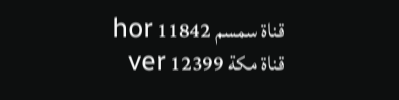قناة سمسم 11842 hor
قناة مكة 12399 ver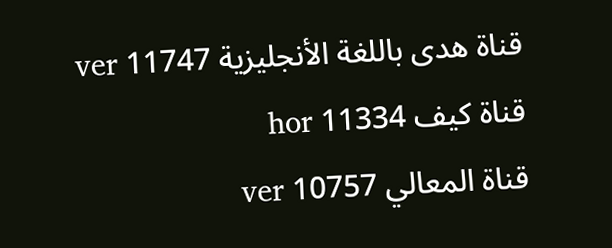قناة هدى باللغة الأنجليزية 11747 ver
قناة كيف 11334 hor
قناة المعالي 10757 ver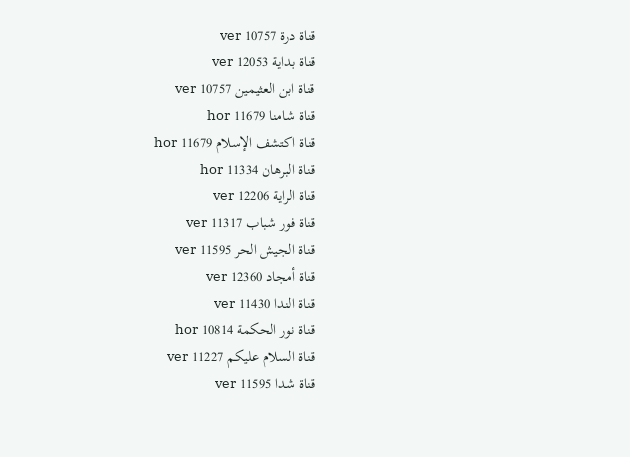قناة درة 10757 ver
قناة بداية 12053 ver
قناة ابن العثيمين 10757 ver
قناة شامنا 11679 hor
قناة اكتشف الإسلام 11679 hor
قناة البرهان 11334 hor
قناة الراية 12206 ver
قناة فور شباب 11317 ver
قناة الجيش الحر 11595 ver
قناة أمجاد 12360 ver
قناة الندا 11430 ver
قناة نور الحكمة 10814 hor
قناة السلام عليكم 11227 ver
قناة شدا 11595 ver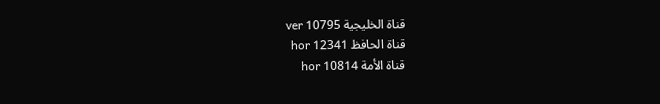قناة الخليجية 10795 ver
قناة الحافظ 12341 hor
قناة الأمة 10814 hor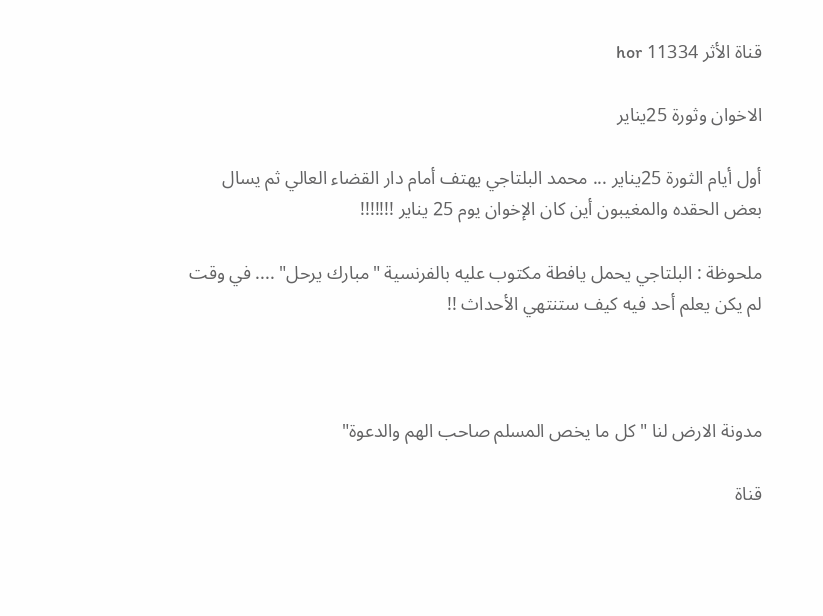قناة الأثر 11334 hor

الاخوان وثورة 25يناير

أول أيام الثورة 25يناير ... محمد البلتاجي يهتف أمام دار القضاء العالي ثم يسال بعض الحقده والمغيبون أين كان الإخوان يوم 25 يناير !!!!!!!

ملحوظة : البلتاجي يحمل يافطة مكتوب عليه بالفرنسية "مبارك يرحل" .... في وقت لم يكن يعلم أحد فيه كيف ستنتهي الأحداث !!



مدونة الارض لنا " كل ما يخص المسلم صاحب الهم والدعوة"

قناة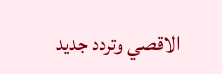الاقصي وتردد جديد